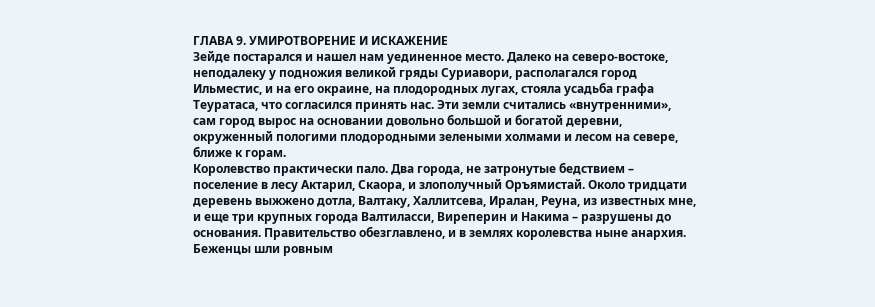ГЛАВА 9. УМИРОТВОРЕНИЕ И ИСКАЖЕНИЕ
Зейде постарался и нашел нам уединенное место. Далеко на северо-востоке, неподалеку у подножия великой гряды Суриавори, располагался город Ильместис, и на его окраине, на плодородных лугах, стояла усадьба графа Теуратаса, что согласился принять нас. Эти земли считались «внутренними», сам город вырос на основании довольно большой и богатой деревни, окруженный пологими плодородными зелеными холмами и лесом на севере, ближе к горам.
Королевство практически пало. Два города, не затронутые бедствием – поселение в лесу Актарил, Скаора, и злополучный Оръямистай. Около тридцати деревень выжжено дотла, Валтаку, Халлитсева, Иралан, Реуна, из известных мне, и еще три крупных города Валтиласси, Виреперин и Накима – разрушены до основания. Правительство обезглавлено, и в землях королевства ныне анархия. Беженцы шли ровным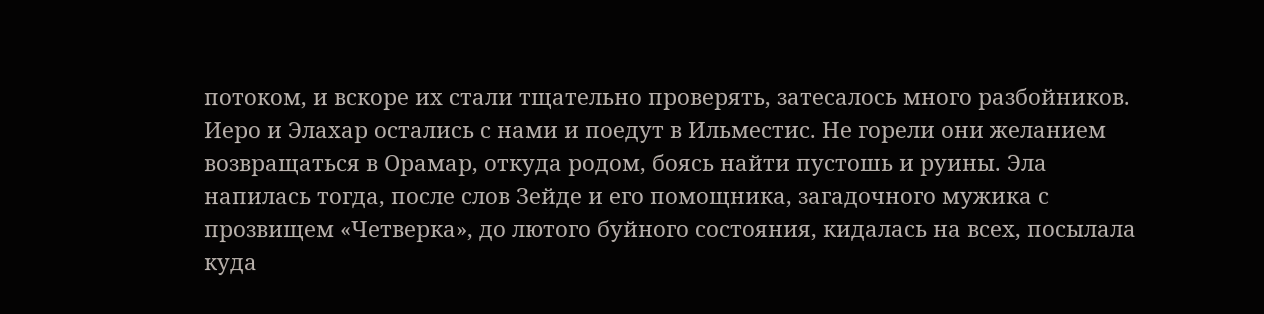потоком, и вскоре их стали тщательно проверять, затесалось много разбойников.
Иеро и Элахар остались с нами и поедут в Ильместис. Не горели они желанием возвращаться в Орамар, откуда родом, боясь найти пустошь и руины. Эла напилась тогда, после слов Зейде и его помощника, загадочного мужика с прозвищем «Четверка», до лютого буйного состояния, кидалась на всех, посылала куда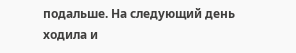подальше. На следующий день ходила и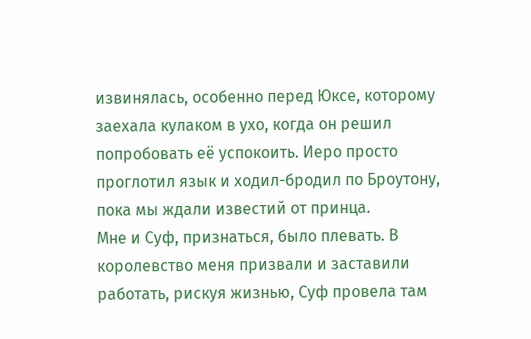извинялась, особенно перед Юксе, которому заехала кулаком в ухо, когда он решил попробовать её успокоить. Иеро просто проглотил язык и ходил-бродил по Броутону, пока мы ждали известий от принца.
Мне и Суф, признаться, было плевать. В королевство меня призвали и заставили работать, рискуя жизнью, Суф провела там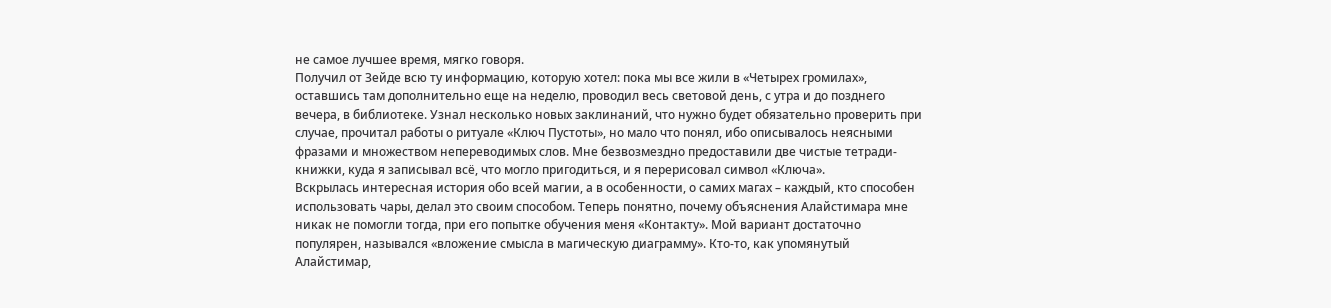не самое лучшее время, мягко говоря.
Получил от Зейде всю ту информацию, которую хотел: пока мы все жили в «Четырех громилах», оставшись там дополнительно еще на неделю, проводил весь световой день, с утра и до позднего вечера, в библиотеке. Узнал несколько новых заклинаний, что нужно будет обязательно проверить при случае, прочитал работы о ритуале «Ключ Пустоты», но мало что понял, ибо описывалось неясными фразами и множеством непереводимых слов. Мне безвозмездно предоставили две чистые тетради-книжки, куда я записывал всё, что могло пригодиться, и я перерисовал символ «Ключа».
Вскрылась интересная история обо всей магии, а в особенности, о самих магах – каждый, кто способен использовать чары, делал это своим способом. Теперь понятно, почему объяснения Алайстимара мне никак не помогли тогда, при его попытке обучения меня «Контакту». Мой вариант достаточно популярен, назывался «вложение смысла в магическую диаграмму». Кто-то, как упомянутый Алайстимар,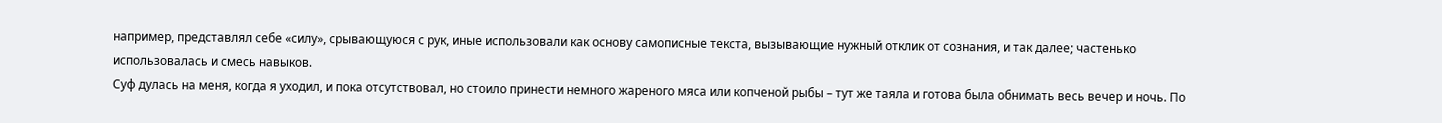например, представлял себе «силу», срывающуюся с рук, иные использовали как основу самописные текста, вызывающие нужный отклик от сознания, и так далее; частенько использовалась и смесь навыков.
Суф дулась на меня, когда я уходил, и пока отсутствовал, но стоило принести немного жареного мяса или копченой рыбы – тут же таяла и готова была обнимать весь вечер и ночь. По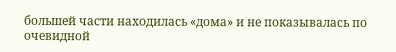большей части находилась «дома» и не показывалась по очевидной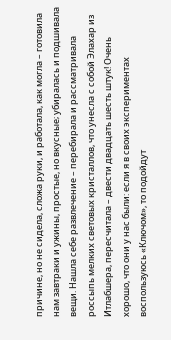причине, но не сидела, сложа руки, и работала, как могла – готовила нам завтраки и ужины, простые, но вкусные; убиралась и подшивала вещи. Нашла себе развлечение – перебирала и рассматривала россыпь мелких световых кристаллов, что унесла с собой Элахар из Итлабшера, пересчитала – двести двадцать шесть штук! Очень хорошо, что они у нас были: если я в своих экспериментах воспользуюсь «Ключом», то подойдут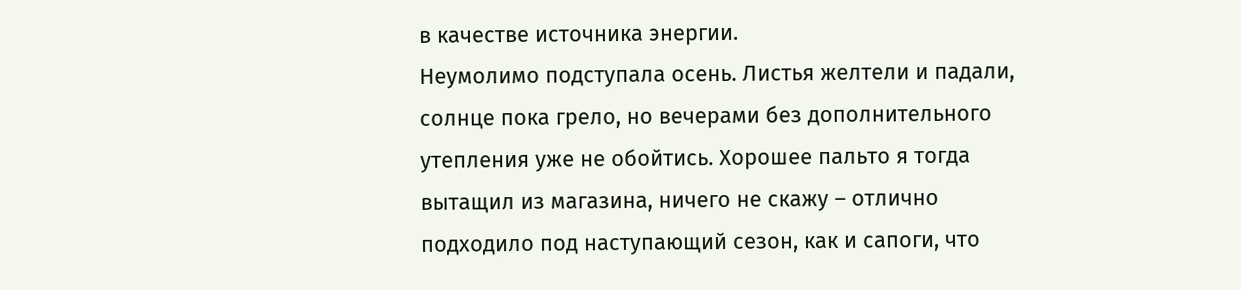в качестве источника энергии.
Неумолимо подступала осень. Листья желтели и падали, солнце пока грело, но вечерами без дополнительного утепления уже не обойтись. Хорошее пальто я тогда вытащил из магазина, ничего не скажу – отлично подходило под наступающий сезон, как и сапоги, что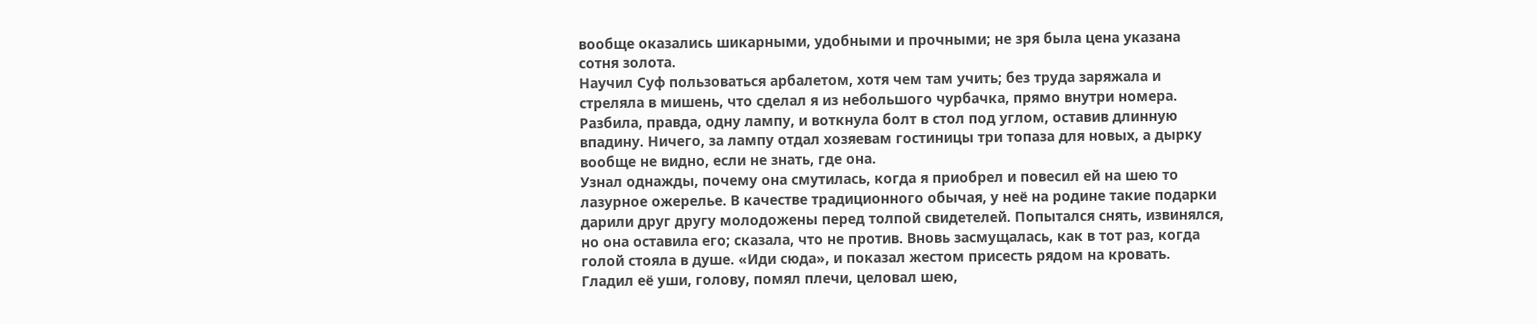вообще оказались шикарными, удобными и прочными; не зря была цена указана сотня золота.
Научил Суф пользоваться арбалетом, хотя чем там учить; без труда заряжала и стреляла в мишень, что сделал я из небольшого чурбачка, прямо внутри номера. Разбила, правда, одну лампу, и воткнула болт в стол под углом, оставив длинную впадину. Ничего, за лампу отдал хозяевам гостиницы три топаза для новых, а дырку вообще не видно, если не знать, где она.
Узнал однажды, почему она смутилась, когда я приобрел и повесил ей на шею то лазурное ожерелье. В качестве традиционного обычая, у неё на родине такие подарки дарили друг другу молодожены перед толпой свидетелей. Попытался снять, извинялся, но она оставила его; сказала, что не против. Вновь засмущалась, как в тот раз, когда голой стояла в душе. «Иди сюда», и показал жестом присесть рядом на кровать. Гладил её уши, голову, помял плечи, целовал шею,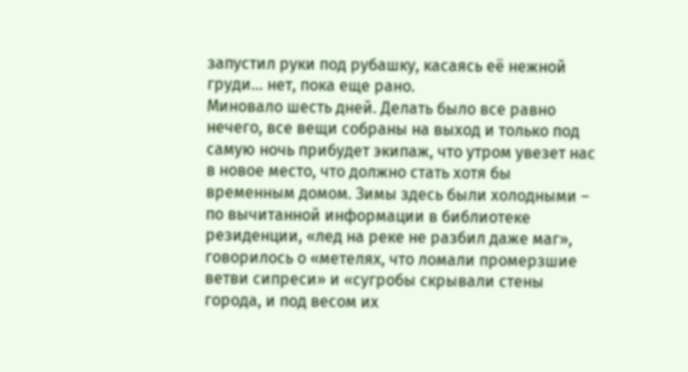запустил руки под рубашку, касаясь её нежной груди… нет, пока еще рано.
Миновало шесть дней. Делать было все равно нечего, все вещи собраны на выход и только под самую ночь прибудет экипаж, что утром увезет нас в новое место, что должно стать хотя бы временным домом. Зимы здесь были холодными – по вычитанной информации в библиотеке резиденции, «лед на реке не разбил даже маг», говорилось о «метелях, что ломали промерзшие ветви сипреси» и «сугробы скрывали стены города, и под весом их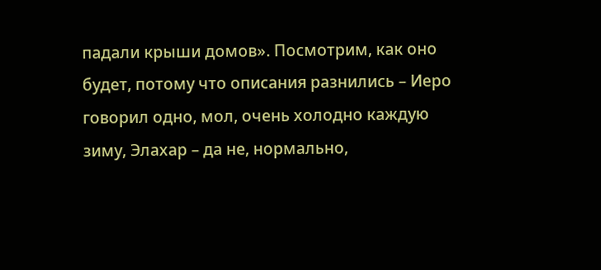падали крыши домов». Посмотрим, как оно будет, потому что описания разнились – Иеро говорил одно, мол, очень холодно каждую зиму, Элахар – да не, нормально,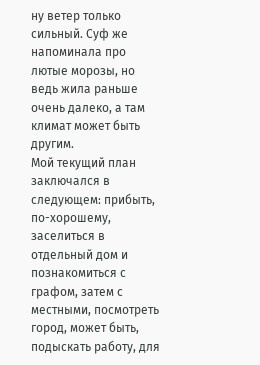ну ветер только сильный. Суф же напоминала про лютые морозы, но ведь жила раньше очень далеко, а там климат может быть другим.
Мой текущий план заключался в следующем: прибыть, по-хорошему, заселиться в отдельный дом и познакомиться с графом, затем с местными, посмотреть город, может быть, подыскать работу, для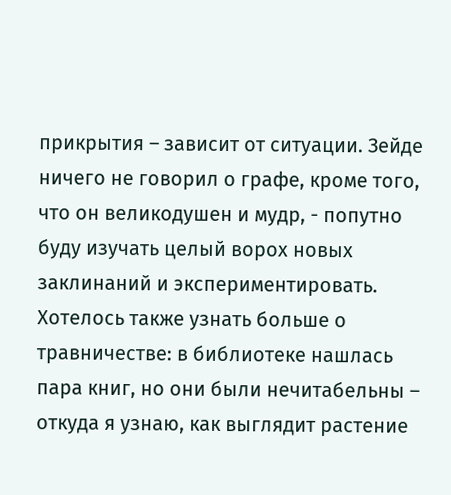прикрытия – зависит от ситуации. Зейде ничего не говорил о графе, кроме того, что он великодушен и мудр, - попутно буду изучать целый ворох новых заклинаний и экспериментировать. Хотелось также узнать больше о травничестве: в библиотеке нашлась пара книг, но они были нечитабельны – откуда я узнаю, как выглядит растение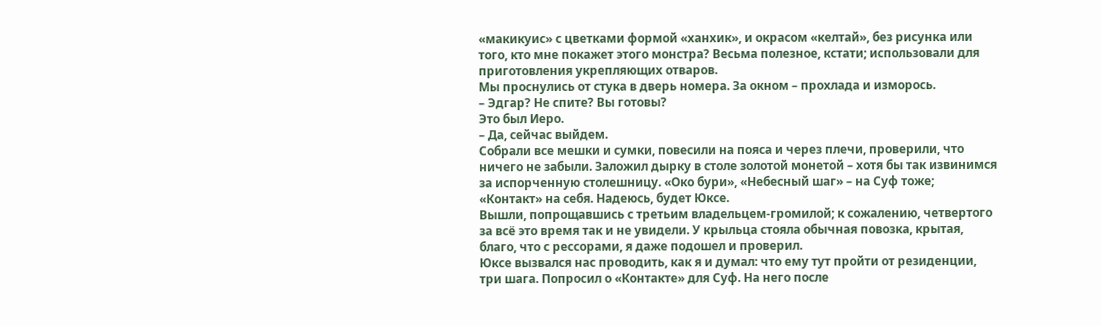«макикуис» с цветками формой «ханхик», и окрасом «келтай», без рисунка или того, кто мне покажет этого монстра? Весьма полезное, кстати; использовали для приготовления укрепляющих отваров.
Мы проснулись от стука в дверь номера. За окном – прохлада и изморось.
– Эдгар? Не спите? Вы готовы?
Это был Иеро.
– Да, сейчас выйдем.
Собрали все мешки и сумки, повесили на пояса и через плечи, проверили, что ничего не забыли. Заложил дырку в столе золотой монетой – хотя бы так извинимся за испорченную столешницу. «Око бури», «Небесный шаг» – на Суф тоже; «Контакт» на себя. Надеюсь, будет Юксе.
Вышли, попрощавшись с третьим владельцем-громилой; к сожалению, четвертого за всё это время так и не увидели. У крыльца стояла обычная повозка, крытая, благо, что с рессорами, я даже подошел и проверил.
Юксе вызвался нас проводить, как я и думал: что ему тут пройти от резиденции, три шага. Попросил о «Контакте» для Суф. На него после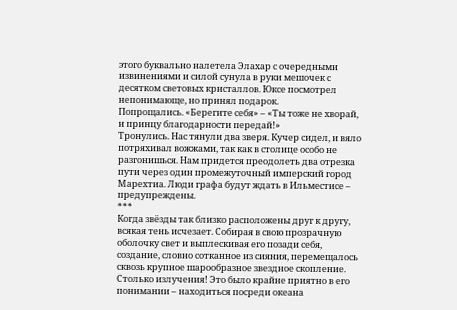этого буквально налетела Элахар с очередными извинениями и силой сунула в руки мешочек с десятком световых кристаллов. Юксе посмотрел непонимающе, но принял подарок.
Попрощались. «Берегите себя» – «Ты тоже не хворай, и принцу благодарности передай!»
Тронулись. Нас тянули два зверя. Кучер сидел, и вяло потряхивал вожжами, так как в столице особо не разгонишься. Нам придется преодолеть два отрезка пути через один промежуточный имперский город Марехтиа. Люди графа будут ждать в Ильместисе – предупреждены.
***
Когда звёзды так близко расположены друг к другу, всякая тень исчезает. Собирая в свою прозрачную оболочку свет и выплескивая его позади себя, создание, словно сотканное из сияния, перемещалось сквозь крупное шарообразное звездное скопление. Столько излучения! Это было крайне приятно в его понимании – находиться посреди океана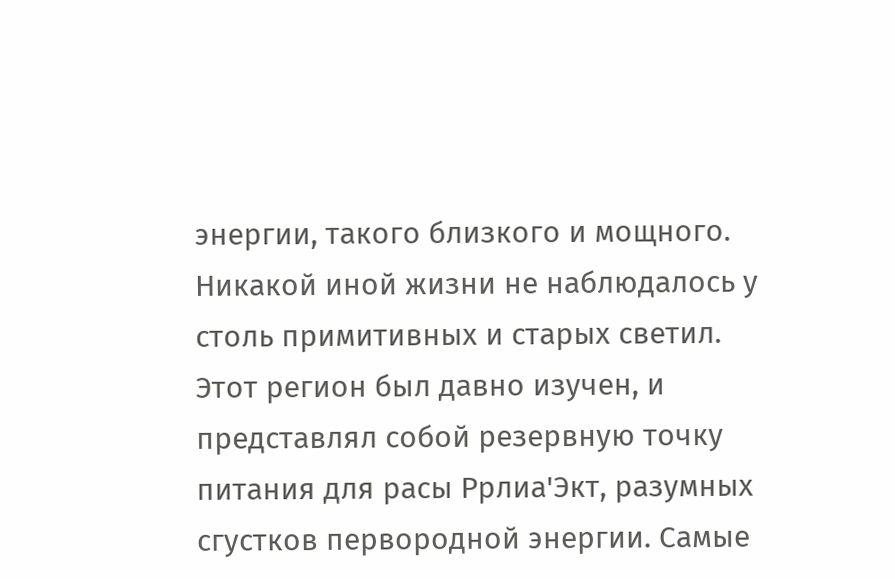энергии, такого близкого и мощного.
Никакой иной жизни не наблюдалось у столь примитивных и старых светил. Этот регион был давно изучен, и представлял собой резервную точку питания для расы Ррлиа'Экт, разумных сгустков первородной энергии. Самые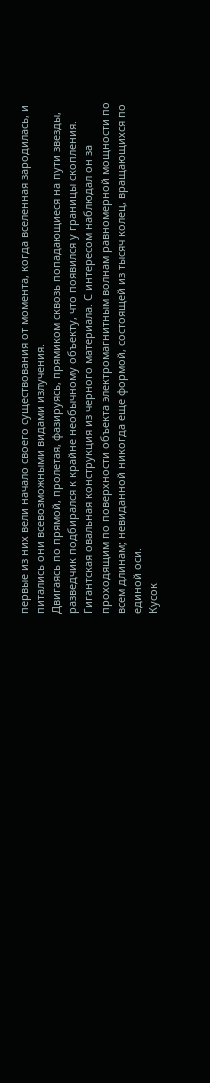первые из них вели начало своего существования от момента, когда вселенная зародилась, и питались они всевозможными видами излучения.
Двигаясь по прямой, пролетая, фазируясь, прямиком сквозь попадающиеся на пути звезды, разведчик подбирался к крайне необычному объекту, что появился у границы скопления. Гигантская овальная конструкция из черного материала. С интересом наблюдал он за проходящим по поверхности объекта электромагнитным волнам равномерной мощности по всем длинам; невиданной никогда еще формой, состоящей из тысяч колец, вращающихся по единой оси.
Кусок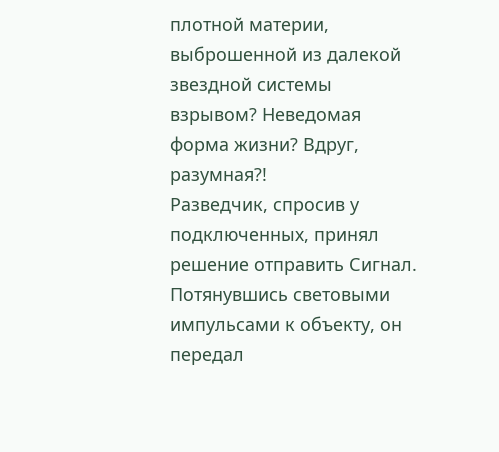плотной материи, выброшенной из далекой звездной системы взрывом? Неведомая форма жизни? Вдруг, разумная?!
Разведчик, спросив у подключенных, принял решение отправить Сигнал. Потянувшись световыми импульсами к объекту, он передал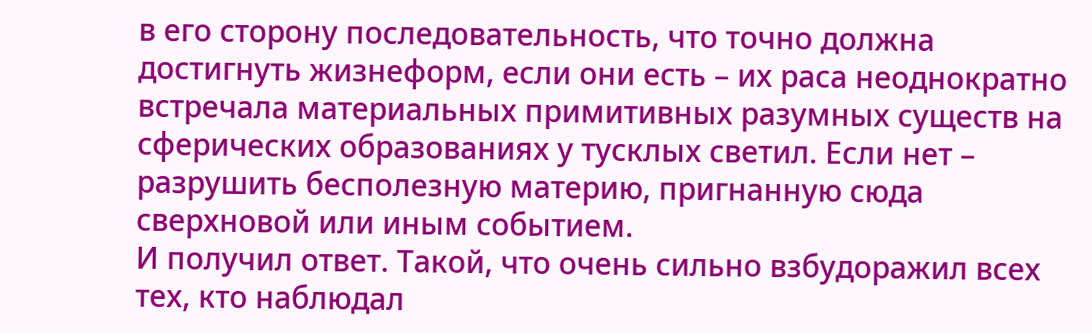в его сторону последовательность, что точно должна достигнуть жизнеформ, если они есть – их раса неоднократно встречала материальных примитивных разумных существ на сферических образованиях у тусклых светил. Если нет – разрушить бесполезную материю, пригнанную сюда сверхновой или иным событием.
И получил ответ. Такой, что очень сильно взбудоражил всех тех, кто наблюдал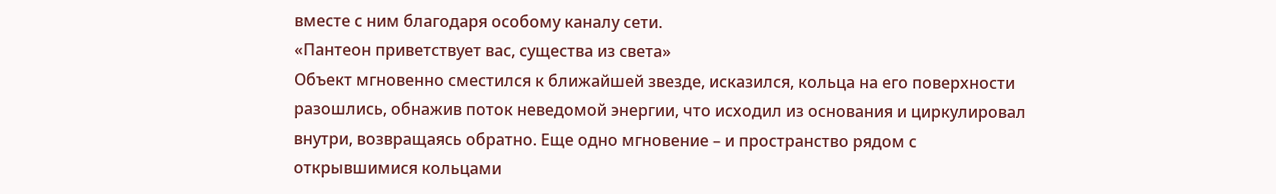вместе с ним благодаря особому каналу сети.
«Пантеон приветствует вас, существа из света»
Объект мгновенно сместился к ближайшей звезде, исказился, кольца на его поверхности разошлись, обнажив поток неведомой энергии, что исходил из основания и циркулировал внутри, возвращаясь обратно. Еще одно мгновение – и пространство рядом с открывшимися кольцами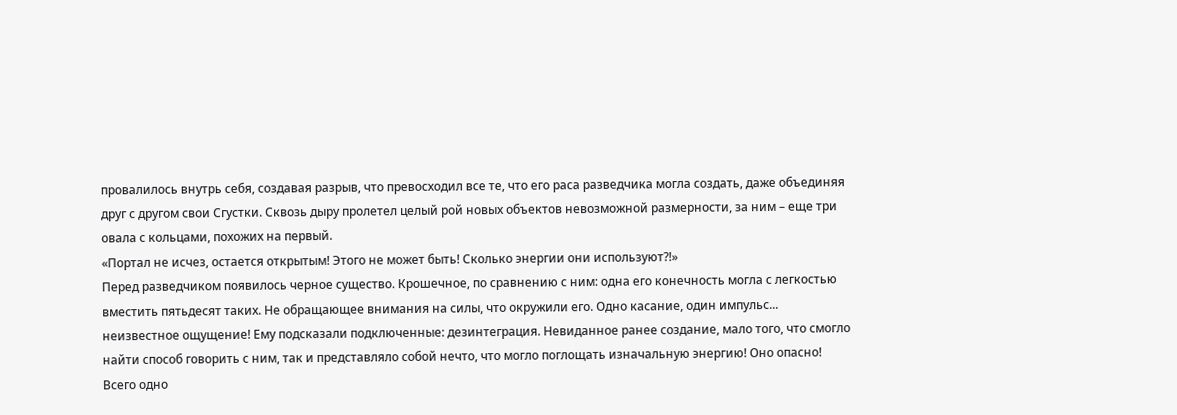провалилось внутрь себя, создавая разрыв, что превосходил все те, что его раса разведчика могла создать, даже объединяя друг с другом свои Сгустки. Сквозь дыру пролетел целый рой новых объектов невозможной размерности, за ним – еще три овала с кольцами, похожих на первый.
«Портал не исчез, остается открытым! Этого не может быть! Сколько энергии они используют?!»
Перед разведчиком появилось черное существо. Крошечное, по сравнению с ним: одна его конечность могла с легкостью вместить пятьдесят таких. Не обращающее внимания на силы, что окружили его. Одно касание, один импульс... неизвестное ощущение! Ему подсказали подключенные: дезинтеграция. Невиданное ранее создание, мало того, что смогло найти способ говорить с ним, так и представляло собой нечто, что могло поглощать изначальную энергию! Оно опасно!
Всего одно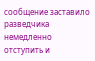сообщение заставило разведчика немедленно отступить и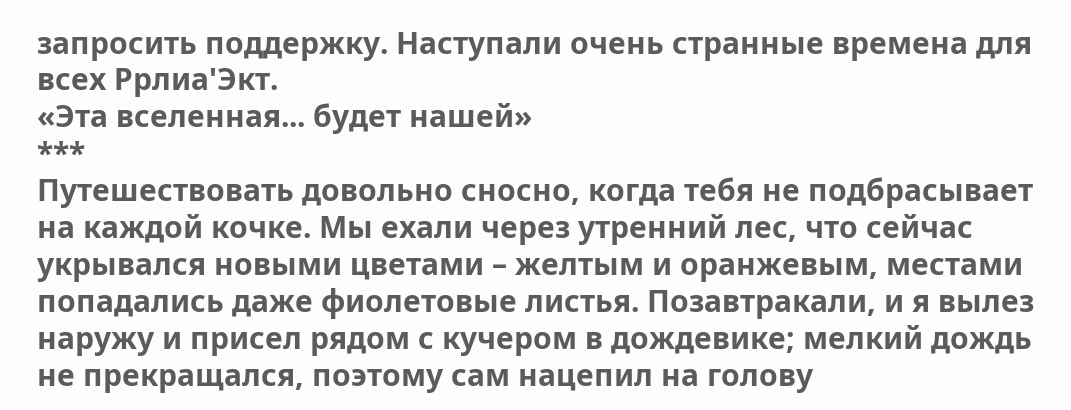запросить поддержку. Наступали очень странные времена для всех Ррлиа'Экт.
«Эта вселенная... будет нашей»
***
Путешествовать довольно сносно, когда тебя не подбрасывает на каждой кочке. Мы ехали через утренний лес, что сейчас укрывался новыми цветами – желтым и оранжевым, местами попадались даже фиолетовые листья. Позавтракали, и я вылез наружу и присел рядом с кучером в дождевике; мелкий дождь не прекращался, поэтому сам нацепил на голову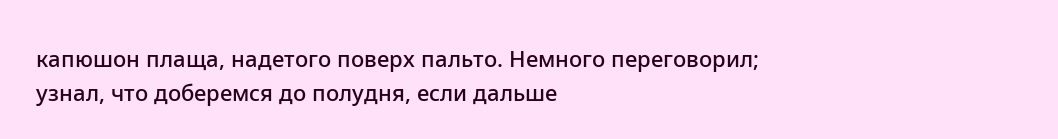капюшон плаща, надетого поверх пальто. Немного переговорил; узнал, что доберемся до полудня, если дальше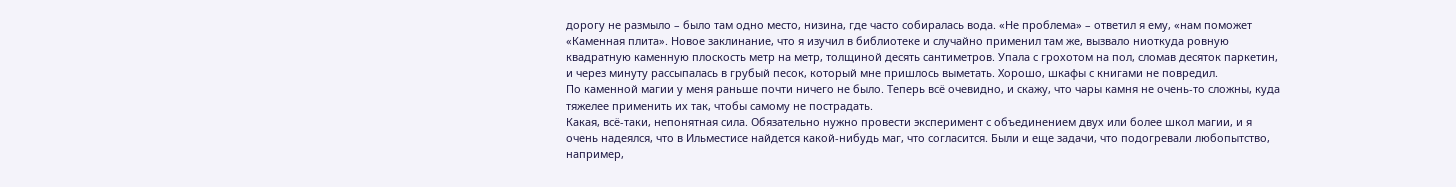дорогу не размыло – было там одно место, низина, где часто собиралась вода. «Не проблема» – ответил я ему, «нам поможет «Каменная плита». Новое заклинание, что я изучил в библиотеке и случайно применил там же, вызвало ниоткуда ровную квадратную каменную плоскость метр на метр, толщиной десять сантиметров. Упала с грохотом на пол, сломав десяток паркетин, и через минуту рассыпалась в грубый песок, который мне пришлось выметать. Хорошо, шкафы с книгами не повредил.
По каменной магии у меня раньше почти ничего не было. Теперь всё очевидно, и скажу, что чары камня не очень-то сложны, куда тяжелее применить их так, чтобы самому не пострадать.
Какая, всё-таки, непонятная сила. Обязательно нужно провести эксперимент с объединением двух или более школ магии, и я очень надеялся, что в Ильместисе найдется какой-нибудь маг, что согласится. Были и еще задачи, что подогревали любопытство, например,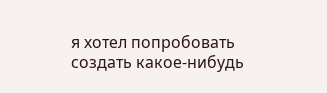я хотел попробовать создать какое-нибудь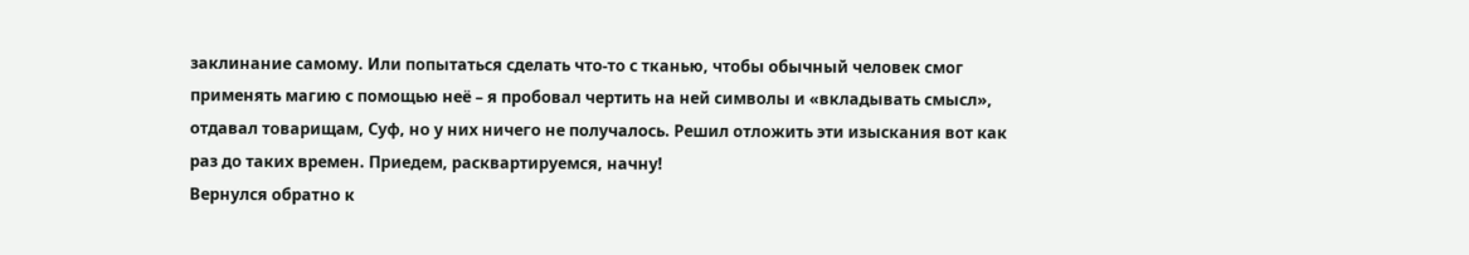заклинание самому. Или попытаться сделать что-то с тканью, чтобы обычный человек смог применять магию с помощью неё – я пробовал чертить на ней символы и «вкладывать смысл», отдавал товарищам, Суф, но у них ничего не получалось. Решил отложить эти изыскания вот как раз до таких времен. Приедем, расквартируемся, начну!
Вернулся обратно к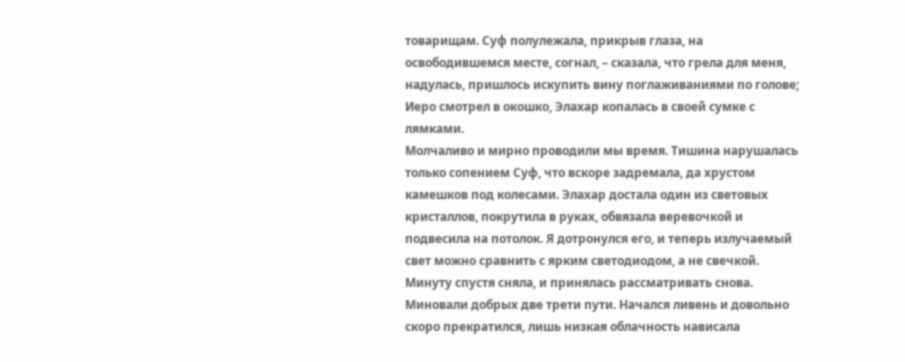товарищам. Суф полулежала, прикрыв глаза, на освободившемся месте, согнал, – сказала, что грела для меня, надулась, пришлось искупить вину поглаживаниями по голове; Иеро смотрел в окошко, Элахар копалась в своей сумке с лямками.
Молчаливо и мирно проводили мы время. Тишина нарушалась только сопением Суф, что вскоре задремала, да хрустом камешков под колесами. Элахар достала один из световых кристаллов, покрутила в руках, обвязала веревочкой и подвесила на потолок. Я дотронулся его, и теперь излучаемый свет можно сравнить с ярким светодиодом, а не свечкой. Минуту спустя сняла, и принялась рассматривать снова.
Миновали добрых две трети пути. Начался ливень и довольно скоро прекратился, лишь низкая облачность нависала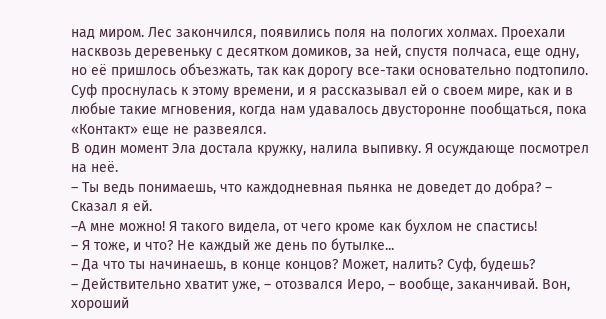над миром. Лес закончился, появились поля на пологих холмах. Проехали насквозь деревеньку с десятком домиков, за ней, спустя полчаса, еще одну, но её пришлось объезжать, так как дорогу все-таки основательно подтопило.
Суф проснулась к этому времени, и я рассказывал ей о своем мире, как и в любые такие мгновения, когда нам удавалось двусторонне пообщаться, пока «Контакт» еще не развеялся.
В один момент Эла достала кружку, налила выпивку. Я осуждающе посмотрел на неё.
– Ты ведь понимаешь, что каждодневная пьянка не доведет до добра? – Сказал я ей.
–А мне можно! Я такого видела, от чего кроме как бухлом не спастись!
– Я тоже, и что? Не каждый же день по бутылке...
– Да что ты начинаешь, в конце концов? Может, налить? Суф, будешь?
– Действительно хватит уже, – отозвался Иеро, – вообще, заканчивай. Вон, хороший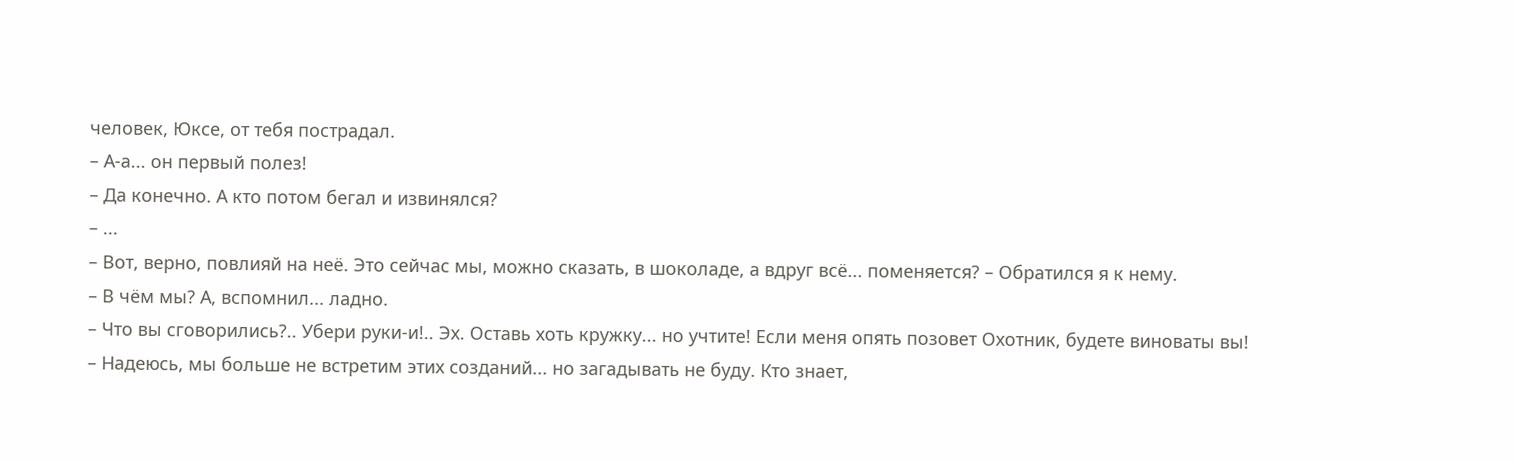человек, Юксе, от тебя пострадал.
– А-а... он первый полез!
– Да конечно. А кто потом бегал и извинялся?
– ...
– Вот, верно, повлияй на неё. Это сейчас мы, можно сказать, в шоколаде, а вдруг всё... поменяется? – Обратился я к нему.
– В чём мы? А, вспомнил... ладно.
– Что вы сговорились?.. Убери руки-и!.. Эх. Оставь хоть кружку... но учтите! Если меня опять позовет Охотник, будете виноваты вы!
– Надеюсь, мы больше не встретим этих созданий... но загадывать не буду. Кто знает,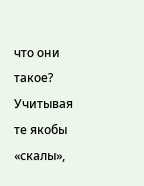что они такое? Учитывая те якобы «скалы»,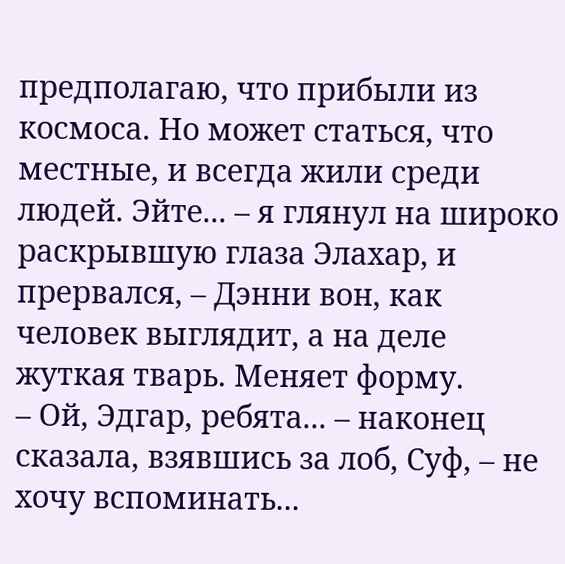предполагаю, что прибыли из космоса. Но может статься, что местные, и всегда жили среди людей. Эйте... – я глянул на широко раскрывшую глаза Элахар, и прервался, – Дэнни вон, как человек выглядит, а на деле жуткая тварь. Меняет форму.
– Ой, Эдгар, ребята... – наконец сказала, взявшись за лоб, Суф, – не хочу вспоминать...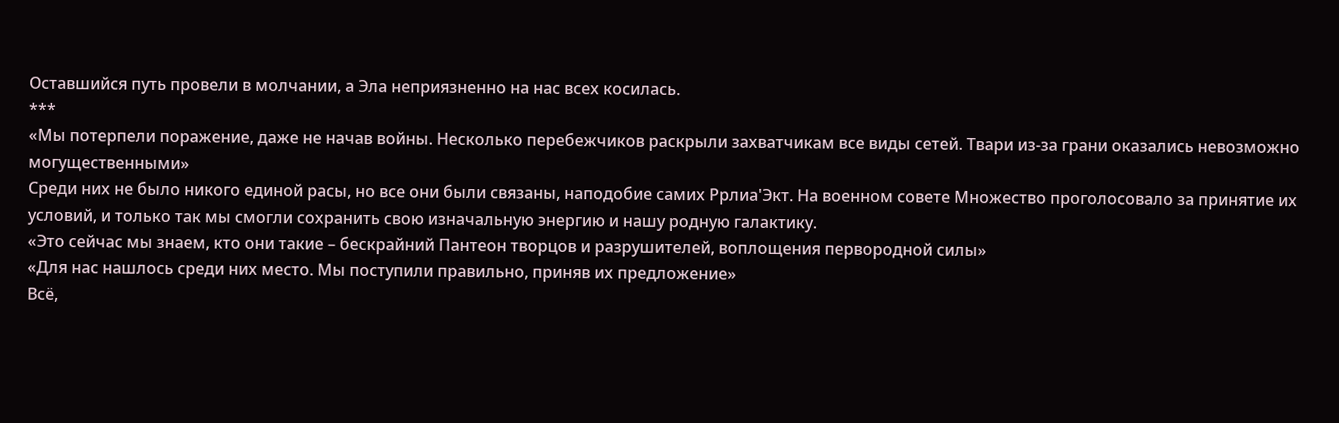Оставшийся путь провели в молчании, а Эла неприязненно на нас всех косилась.
***
«Мы потерпели поражение, даже не начав войны. Несколько перебежчиков раскрыли захватчикам все виды сетей. Твари из-за грани оказались невозможно могущественными»
Среди них не было никого единой расы, но все они были связаны, наподобие самих Ррлиа'Экт. На военном совете Множество проголосовало за принятие их условий, и только так мы смогли сохранить свою изначальную энергию и нашу родную галактику.
«Это сейчас мы знаем, кто они такие – бескрайний Пантеон творцов и разрушителей, воплощения первородной силы»
«Для нас нашлось среди них место. Мы поступили правильно, приняв их предложение»
Всё,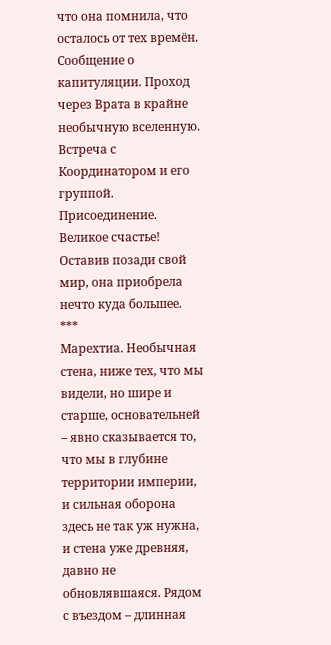что она помнила, что осталось от тех времён. Сообщение о капитуляции. Проход через Врата в крайне необычную вселенную. Встреча с Координатором и его группой. Присоединение. Великое счастье! Оставив позади свой мир, она приобрела нечто куда большее.
***
Марехтиа. Необычная стена, ниже тех, что мы видели, но шире и старше, основательней – явно сказывается то, что мы в глубине территории империи, и сильная оборона здесь не так уж нужна, и стена уже древняя, давно не обновлявшаяся. Рядом с въездом – длинная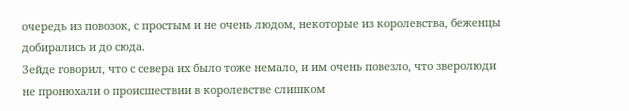очередь из повозок, с простым и не очень людом, некоторые из королевства, беженцы добирались и до сюда.
Зейде говорил, что с севера их было тоже немало, и им очень повезло, что зверолюди не пронюхали о происшествии в королевстве слишком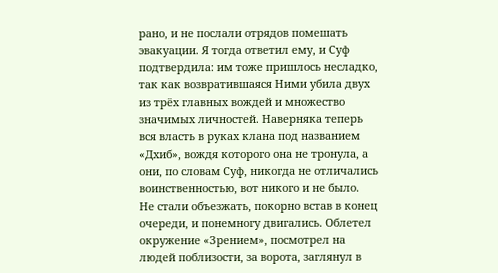рано, и не послали отрядов помешать эвакуации. Я тогда ответил ему, и Суф подтвердила: им тоже пришлось несладко, так как возвратившаяся Ними убила двух из трёх главных вождей и множество значимых личностей. Наверняка теперь вся власть в руках клана под названием «Дхиб», вождя которого она не тронула, а они, по словам Суф, никогда не отличались воинственностью, вот никого и не было.
Не стали объезжать, покорно встав в конец очереди, и понемногу двигались. Облетел окружение «Зрением», посмотрел на людей поблизости, за ворота, заглянул в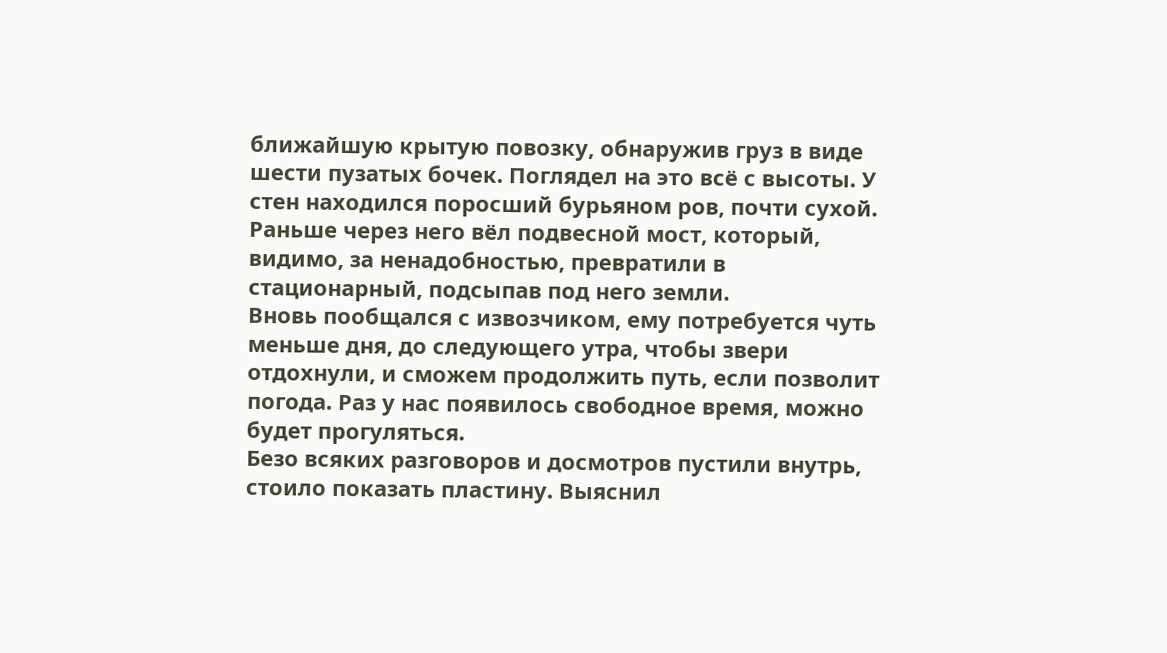ближайшую крытую повозку, обнаружив груз в виде шести пузатых бочек. Поглядел на это всё с высоты. У стен находился поросший бурьяном ров, почти сухой. Раньше через него вёл подвесной мост, который, видимо, за ненадобностью, превратили в стационарный, подсыпав под него земли.
Вновь пообщался с извозчиком, ему потребуется чуть меньше дня, до следующего утра, чтобы звери отдохнули, и сможем продолжить путь, если позволит погода. Раз у нас появилось свободное время, можно будет прогуляться.
Безо всяких разговоров и досмотров пустили внутрь, стоило показать пластину. Выяснил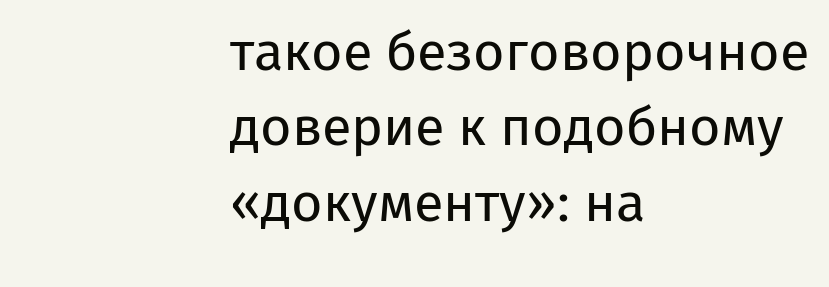такое безоговорочное доверие к подобному «документу»: на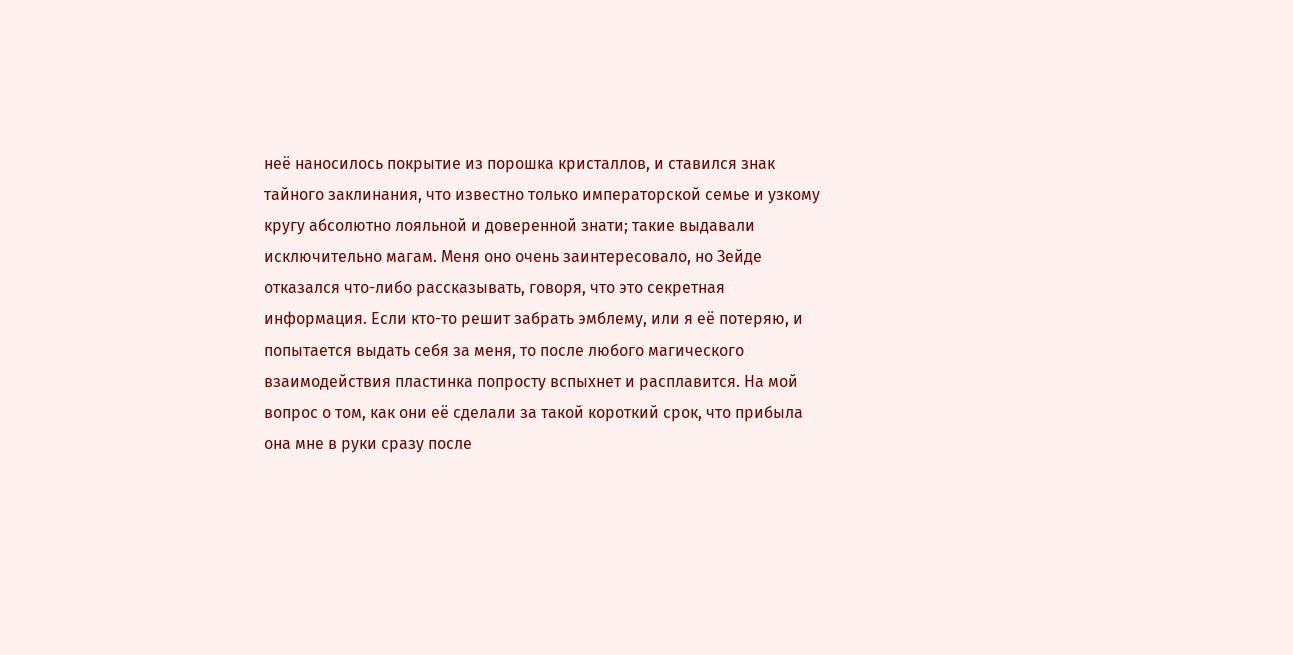неё наносилось покрытие из порошка кристаллов, и ставился знак тайного заклинания, что известно только императорской семье и узкому кругу абсолютно лояльной и доверенной знати; такие выдавали исключительно магам. Меня оно очень заинтересовало, но Зейде отказался что-либо рассказывать, говоря, что это секретная информация. Если кто-то решит забрать эмблему, или я её потеряю, и попытается выдать себя за меня, то после любого магического взаимодействия пластинка попросту вспыхнет и расплавится. На мой вопрос о том, как они её сделали за такой короткий срок, что прибыла она мне в руки сразу после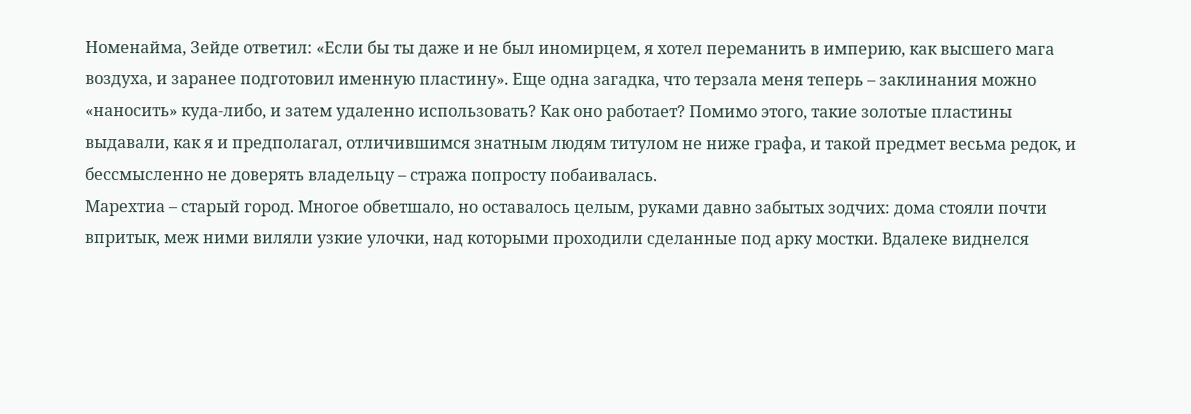Номенайма, Зейде ответил: «Если бы ты даже и не был иномирцем, я хотел переманить в империю, как высшего мага воздуха, и заранее подготовил именную пластину». Еще одна загадка, что терзала меня теперь – заклинания можно «наносить» куда-либо, и затем удаленно использовать? Как оно работает? Помимо этого, такие золотые пластины выдавали, как я и предполагал, отличившимся знатным людям титулом не ниже графа, и такой предмет весьма редок, и бессмысленно не доверять владельцу – стража попросту побаивалась.
Марехтиа – старый город. Многое обветшало, но оставалось целым, руками давно забытых зодчих: дома стояли почти впритык, меж ними виляли узкие улочки, над которыми проходили сделанные под арку мостки. Вдалеке виднелся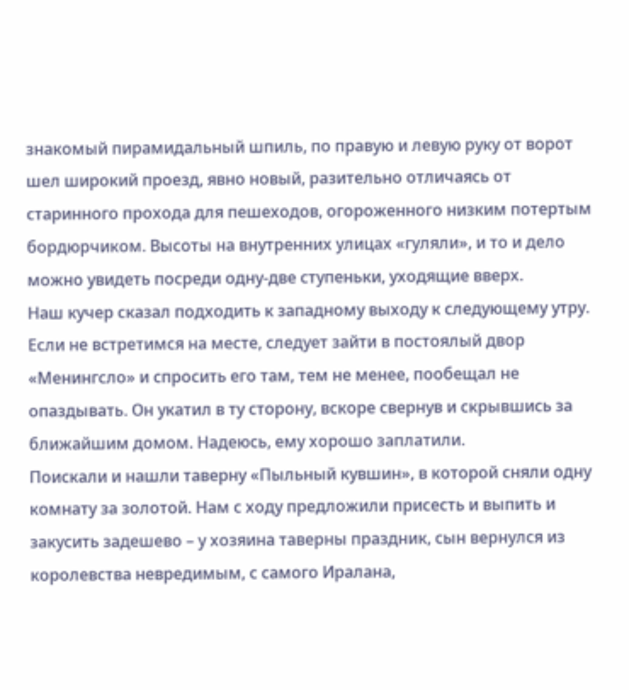знакомый пирамидальный шпиль, по правую и левую руку от ворот шел широкий проезд, явно новый, разительно отличаясь от старинного прохода для пешеходов, огороженного низким потертым бордюрчиком. Высоты на внутренних улицах «гуляли», и то и дело можно увидеть посреди одну-две ступеньки, уходящие вверх.
Наш кучер сказал подходить к западному выходу к следующему утру. Если не встретимся на месте, следует зайти в постоялый двор «Менингсло» и спросить его там, тем не менее, пообещал не опаздывать. Он укатил в ту сторону, вскоре свернув и скрывшись за ближайшим домом. Надеюсь, ему хорошо заплатили.
Поискали и нашли таверну «Пыльный кувшин», в которой сняли одну комнату за золотой. Нам с ходу предложили присесть и выпить и закусить задешево – у хозяина таверны праздник, сын вернулся из королевства невредимым, с самого Иралана,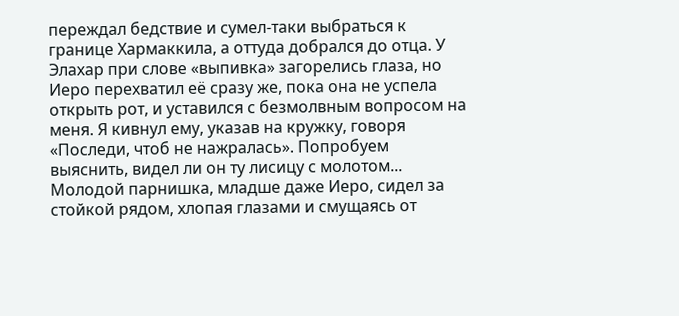переждал бедствие и сумел-таки выбраться к границе Хармаккила, а оттуда добрался до отца. У Элахар при слове «выпивка» загорелись глаза, но Иеро перехватил её сразу же, пока она не успела открыть рот, и уставился с безмолвным вопросом на меня. Я кивнул ему, указав на кружку, говоря «Последи, чтоб не нажралась». Попробуем выяснить, видел ли он ту лисицу с молотом...
Молодой парнишка, младше даже Иеро, сидел за стойкой рядом, хлопая глазами и смущаясь от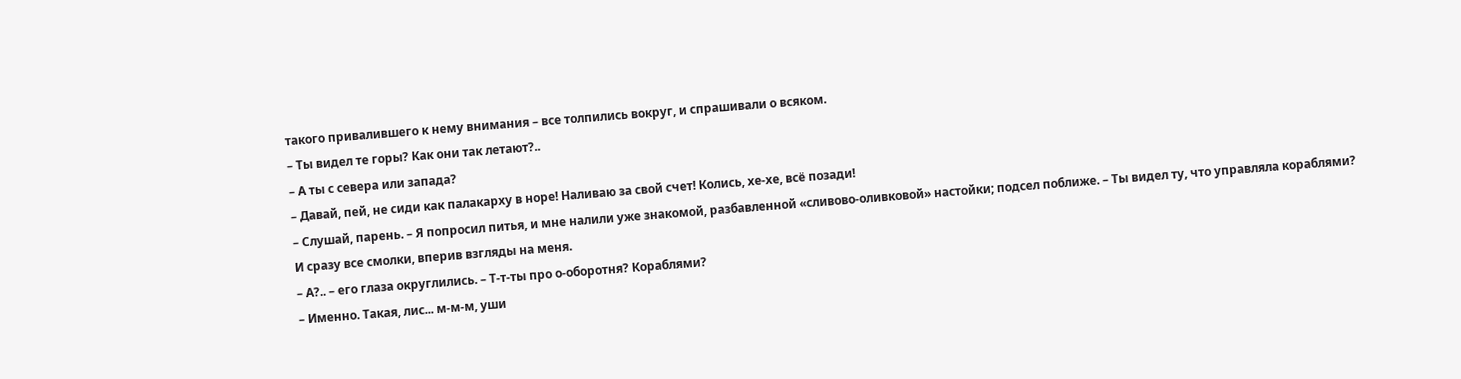такого привалившего к нему внимания – все толпились вокруг, и спрашивали о всяком.
– Ты видел те горы? Как они так летают?..
– А ты с севера или запада?
– Давай, пей, не сиди как палакарху в норе! Наливаю за свой счет! Колись, хе-хе, всё позади!
– Слушай, парень. – Я попросил питья, и мне налили уже знакомой, разбавленной «сливово-оливковой» настойки; подсел поближе. – Ты видел ту, что управляла кораблями?
И сразу все смолки, вперив взгляды на меня.
– А?.. – его глаза округлились. – Т-т-ты про о-оборотня? Кораблями?
– Именно. Такая, лис... м-м-м, уши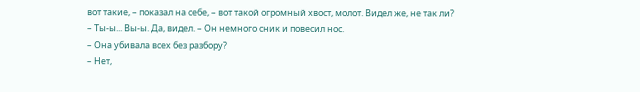вот такие, – показал на себе, – вот такой огромный хвост, молот. Видел же, не так ли?
– Ты-ы... Вы-ы. Да, видел. – Он немного сник и повесил нос.
– Она убивала всех без разбору?
– Нет,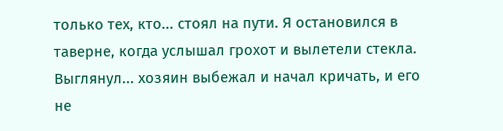только тех, кто... стоял на пути. Я остановился в таверне, когда услышал грохот и вылетели стекла. Выглянул... хозяин выбежал и начал кричать, и его не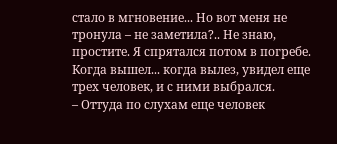стало в мгновение... Но вот меня не тронула – не заметила?.. Не знаю, простите. Я спрятался потом в погребе. Когда вышел... когда вылез, увидел еще трех человек, и с ними выбрался.
– Оттуда по слухам еще человек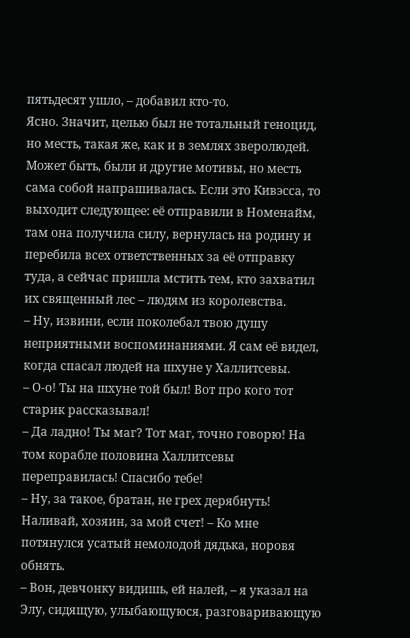пятьдесят ушло, – добавил кто-то.
Ясно. Значит, целью был не тотальный геноцид, но месть, такая же, как и в землях зверолюдей. Может быть, были и другие мотивы, но месть сама собой напрашивалась. Если это Кивэсса, то выходит следующее: её отправили в Номенайм, там она получила силу, вернулась на родину и перебила всех ответственных за её отправку туда, а сейчас пришла мстить тем, кто захватил их священный лес – людям из королевства.
– Ну, извини, если поколебал твою душу неприятными воспоминаниями. Я сам её видел, когда спасал людей на шхуне у Халлитсевы.
– О-о! Ты на шхуне той был! Вот про кого тот старик рассказывал!
– Да ладно! Ты маг? Тот маг, точно говорю! На том корабле половина Халлитсевы переправилась! Спасибо тебе!
– Ну, за такое, братан, не грех дерябнуть! Наливай, хозяин, за мой счет! – Ко мне потянулся усатый немолодой дядька, норовя обнять.
– Вон, девчонку видишь, ей налей, – я указал на Элу, сидящую, улыбающуюся, разговаривающую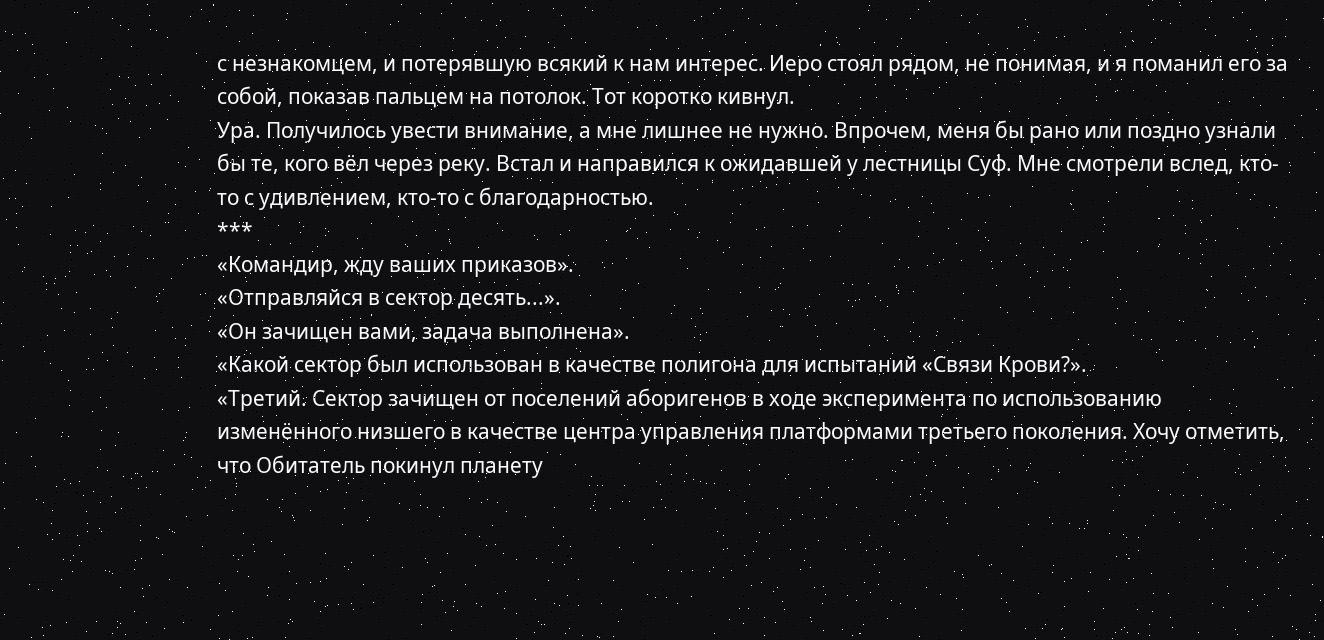с незнакомцем, и потерявшую всякий к нам интерес. Иеро стоял рядом, не понимая, и я поманил его за собой, показав пальцем на потолок. Тот коротко кивнул.
Ура. Получилось увести внимание, а мне лишнее не нужно. Впрочем, меня бы рано или поздно узнали бы те, кого вёл через реку. Встал и направился к ожидавшей у лестницы Суф. Мне смотрели вслед, кто-то с удивлением, кто-то с благодарностью.
***
«Командир, жду ваших приказов».
«Отправляйся в сектор десять...».
«Он зачищен вами, задача выполнена».
«Какой сектор был использован в качестве полигона для испытаний «Связи Крови?».
«Третий. Сектор зачищен от поселений аборигенов в ходе эксперимента по использованию изменённого низшего в качестве центра управления платформами третьего поколения. Хочу отметить, что Обитатель покинул планету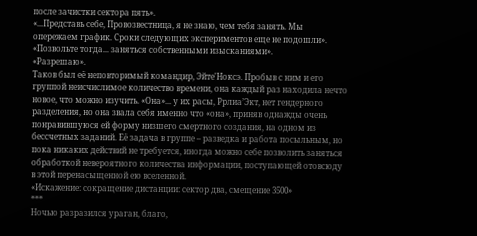после зачистки сектора пять».
«...Представь себе, Провозвестница, я не знаю, чем тебя занять. Мы опережаем график. Сроки следующих экспериментов еще не подошли».
«Позвольте тогда... заняться собственными изысканиями».
«Разрешаю».
Таков был её неповторимый командир, Эйте'Ноксэ. Пробыв с ним и его группой неисчислимое количество времени, она каждый раз находила нечто новое, что можно изучить. «Она»... у их расы, Ррлиа’Экт, нет гендерного разделения, но она звала себя именно что «она», приняв однажды очень понравившуюся ей форму низшего смертного создания, на одном из бессчетных заданий. Её задача в группе – разведка и работа посыльным, но пока никаких действий не требуется, иногда можно себе позволить заняться обработкой невероятного количества информации, поступающей отовсюду в этой перенасыщенной ею вселенной.
«Искажение: сокращение дистанции: сектор два, смещение 3500»
***
Ночью разразился ураган, благо,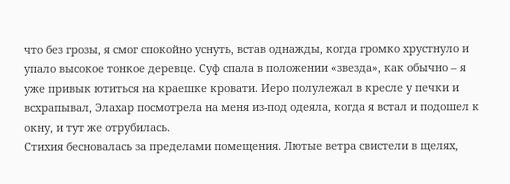что без грозы, я смог спокойно уснуть, встав однажды, когда громко хрустнуло и упало высокое тонкое деревце. Суф спала в положении «звезда», как обычно – я уже привык ютиться на краешке кровати. Иеро полулежал в кресле у печки и всхрапывал, Элахар посмотрела на меня из-под одеяла, когда я встал и подошел к окну, и тут же отрубилась.
Стихия бесновалась за пределами помещения. Лютые ветра свистели в щелях,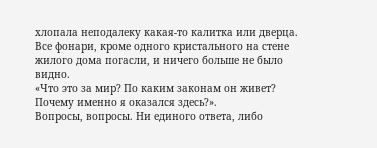хлопала неподалеку какая-то калитка или дверца. Все фонари, кроме одного кристального на стене жилого дома погасли, и ничего больше не было видно.
«Что это за мир? По каким законам он живет? Почему именно я оказался здесь?».
Вопросы, вопросы. Ни единого ответа, либо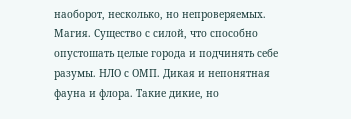наоборот, несколько, но непроверяемых.
Магия. Существо с силой, что способно опустошать целые города и подчинять себе разумы. НЛО с ОМП. Дикая и непонятная фауна и флора. Такие дикие, но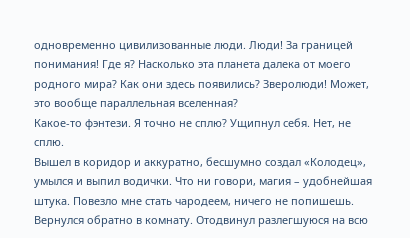одновременно цивилизованные люди. Люди! За границей понимания! Где я? Насколько эта планета далека от моего родного мира? Как они здесь появились? Зверолюди! Может, это вообще параллельная вселенная?
Какое-то фэнтези. Я точно не сплю? Ущипнул себя. Нет, не сплю.
Вышел в коридор и аккуратно, бесшумно создал «Колодец», умылся и выпил водички. Что ни говори, магия – удобнейшая штука. Повезло мне стать чародеем, ничего не попишешь. Вернулся обратно в комнату. Отодвинул разлегшуюся на всю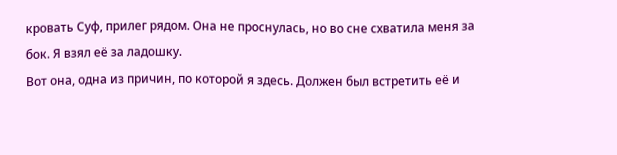кровать Суф, прилег рядом. Она не проснулась, но во сне схватила меня за бок. Я взял её за ладошку.
Вот она, одна из причин, по которой я здесь. Должен был встретить её и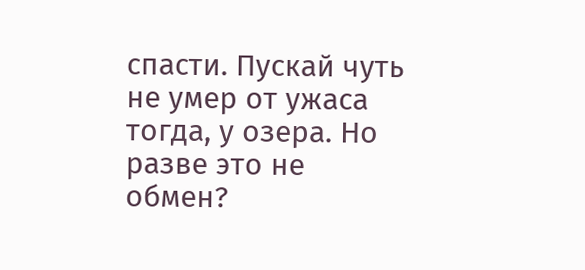спасти. Пускай чуть не умер от ужаса тогда, у озера. Но разве это не обмен?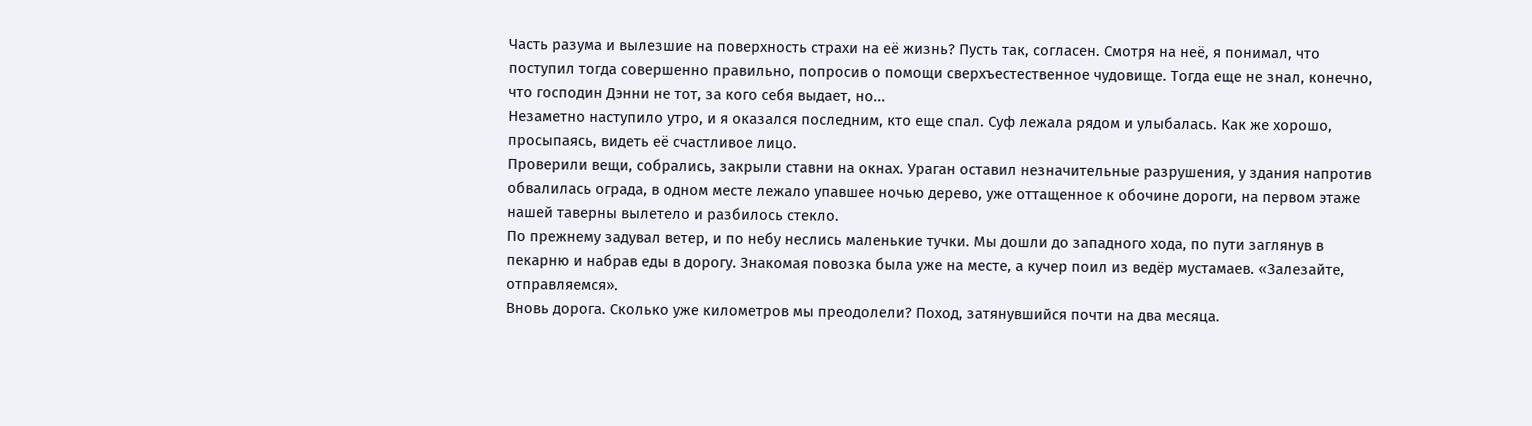Часть разума и вылезшие на поверхность страхи на её жизнь? Пусть так, согласен. Смотря на неё, я понимал, что поступил тогда совершенно правильно, попросив о помощи сверхъестественное чудовище. Тогда еще не знал, конечно, что господин Дэнни не тот, за кого себя выдает, но...
Незаметно наступило утро, и я оказался последним, кто еще спал. Суф лежала рядом и улыбалась. Как же хорошо, просыпаясь, видеть её счастливое лицо.
Проверили вещи, собрались, закрыли ставни на окнах. Ураган оставил незначительные разрушения, у здания напротив обвалилась ограда, в одном месте лежало упавшее ночью дерево, уже оттащенное к обочине дороги, на первом этаже нашей таверны вылетело и разбилось стекло.
По прежнему задувал ветер, и по небу неслись маленькие тучки. Мы дошли до западного хода, по пути заглянув в пекарню и набрав еды в дорогу. Знакомая повозка была уже на месте, а кучер поил из ведёр мустамаев. «Залезайте, отправляемся».
Вновь дорога. Сколько уже километров мы преодолели? Поход, затянувшийся почти на два месяца.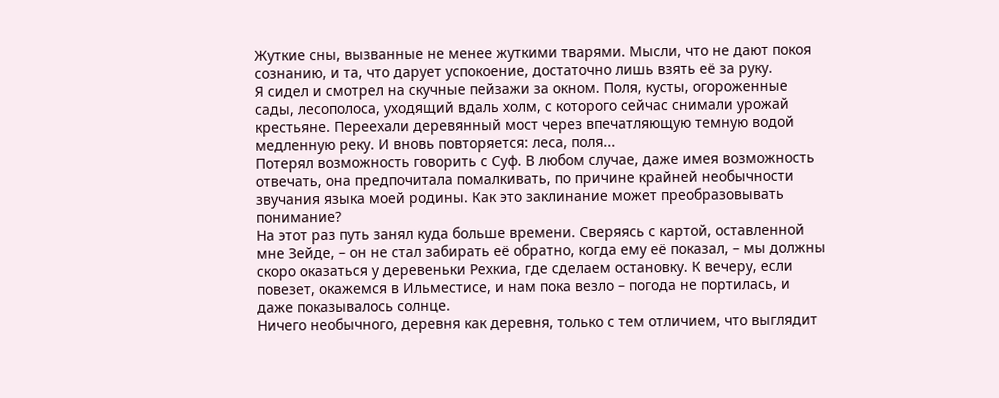Жуткие сны, вызванные не менее жуткими тварями. Мысли, что не дают покоя сознанию, и та, что дарует успокоение, достаточно лишь взять её за руку.
Я сидел и смотрел на скучные пейзажи за окном. Поля, кусты, огороженные сады, лесополоса, уходящий вдаль холм, с которого сейчас снимали урожай крестьяне. Переехали деревянный мост через впечатляющую темную водой медленную реку. И вновь повторяется: леса, поля...
Потерял возможность говорить с Суф. В любом случае, даже имея возможность отвечать, она предпочитала помалкивать, по причине крайней необычности звучания языка моей родины. Как это заклинание может преобразовывать понимание?
На этот раз путь занял куда больше времени. Сверяясь с картой, оставленной мне Зейде, – он не стал забирать её обратно, когда ему её показал, – мы должны скоро оказаться у деревеньки Рехкиа, где сделаем остановку. К вечеру, если повезет, окажемся в Ильместисе, и нам пока везло – погода не портилась, и даже показывалось солнце.
Ничего необычного, деревня как деревня, только с тем отличием, что выглядит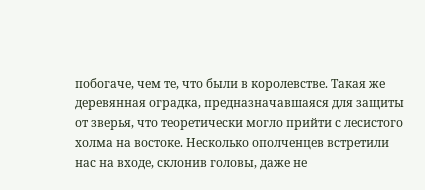побогаче, чем те, что были в королевстве. Такая же деревянная оградка, предназначавшаяся для защиты от зверья, что теоретически могло прийти с лесистого холма на востоке. Несколько ополченцев встретили нас на входе, склонив головы, даже не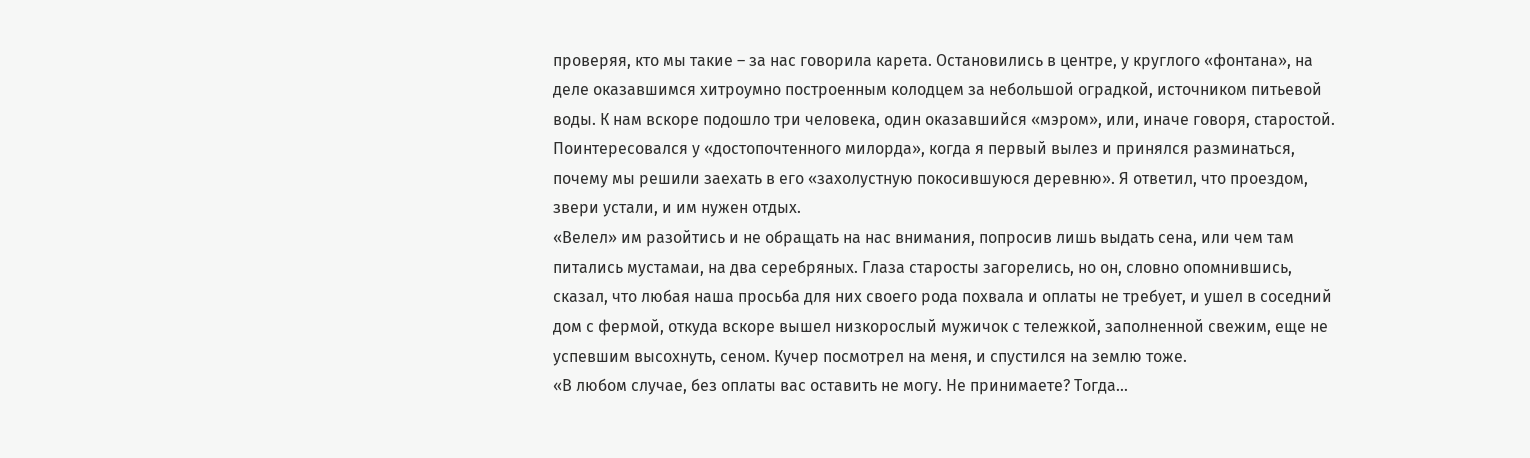проверяя, кто мы такие – за нас говорила карета. Остановились в центре, у круглого «фонтана», на деле оказавшимся хитроумно построенным колодцем за небольшой оградкой, источником питьевой воды. К нам вскоре подошло три человека, один оказавшийся «мэром», или, иначе говоря, старостой. Поинтересовался у «достопочтенного милорда», когда я первый вылез и принялся разминаться, почему мы решили заехать в его «захолустную покосившуюся деревню». Я ответил, что проездом, звери устали, и им нужен отдых.
«Велел» им разойтись и не обращать на нас внимания, попросив лишь выдать сена, или чем там питались мустамаи, на два серебряных. Глаза старосты загорелись, но он, словно опомнившись, сказал, что любая наша просьба для них своего рода похвала и оплаты не требует, и ушел в соседний дом с фермой, откуда вскоре вышел низкорослый мужичок с тележкой, заполненной свежим, еще не успевшим высохнуть, сеном. Кучер посмотрел на меня, и спустился на землю тоже.
«В любом случае, без оплаты вас оставить не могу. Не принимаете? Тогда...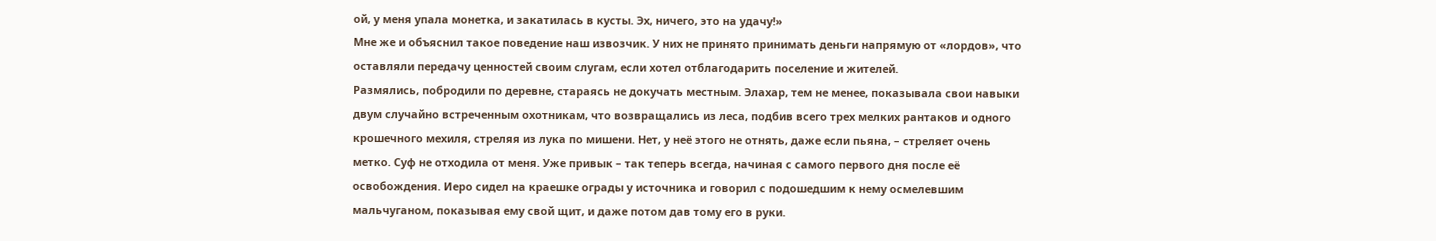ой, у меня упала монетка, и закатилась в кусты. Эх, ничего, это на удачу!»
Мне же и объяснил такое поведение наш извозчик. У них не принято принимать деньги напрямую от «лордов», что оставляли передачу ценностей своим слугам, если хотел отблагодарить поселение и жителей.
Размялись, побродили по деревне, стараясь не докучать местным. Элахар, тем не менее, показывала свои навыки двум случайно встреченным охотникам, что возвращались из леса, подбив всего трех мелких рантаков и одного крошечного мехиля, стреляя из лука по мишени. Нет, у неё этого не отнять, даже если пьяна, – стреляет очень метко. Суф не отходила от меня. Уже привык – так теперь всегда, начиная с самого первого дня после её освобождения. Иеро сидел на краешке ограды у источника и говорил с подошедшим к нему осмелевшим мальчуганом, показывая ему свой щит, и даже потом дав тому его в руки.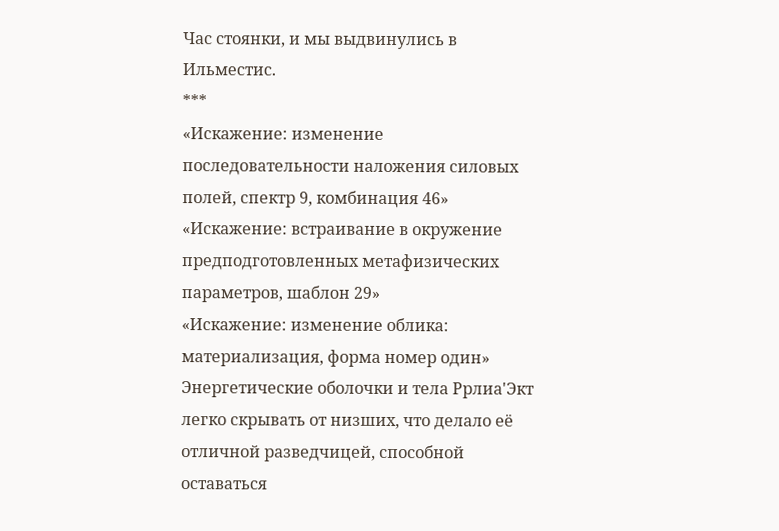Час стоянки, и мы выдвинулись в Ильместис.
***
«Искажение: изменение последовательности наложения силовых полей, спектр 9, комбинация 46»
«Искажение: встраивание в окружение предподготовленных метафизических параметров, шаблон 29»
«Искажение: изменение облика: материализация, форма номер один»
Энергетические оболочки и тела Ррлиа'Экт легко скрывать от низших, что делало её отличной разведчицей, способной оставаться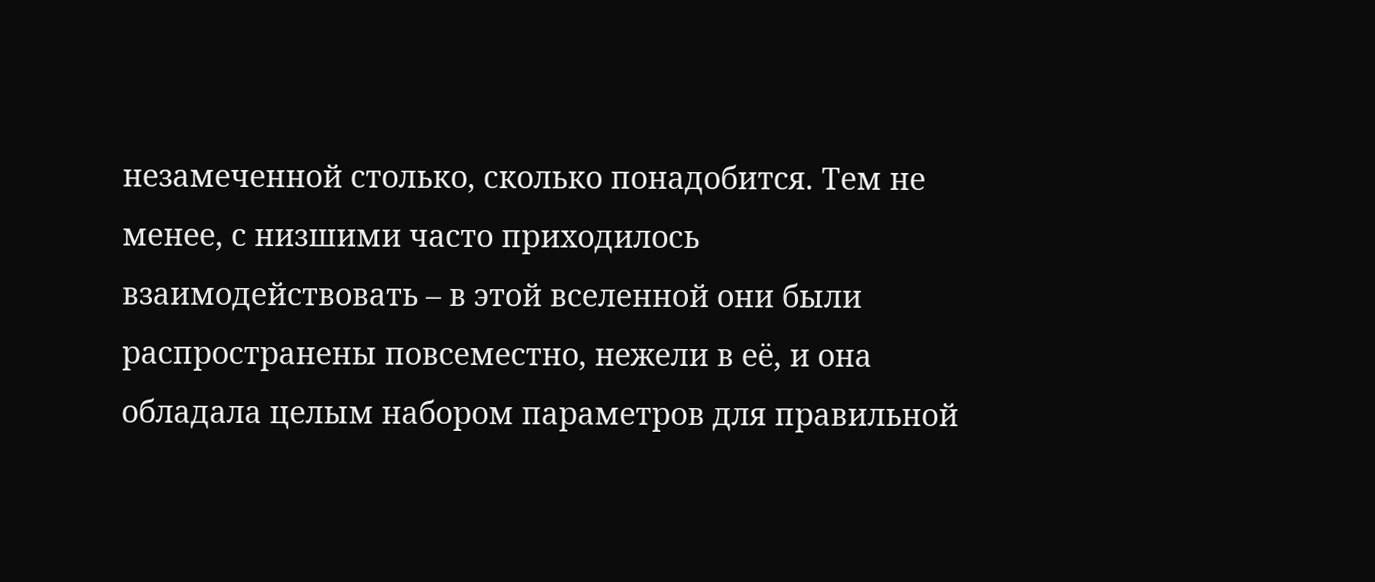незамеченной столько, сколько понадобится. Тем не менее, с низшими часто приходилось взаимодействовать – в этой вселенной они были распространены повсеместно, нежели в её, и она обладала целым набором параметров для правильной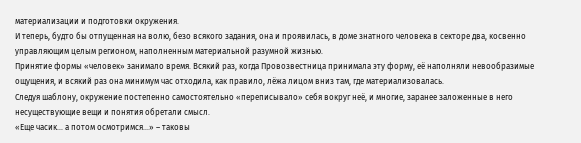материализации и подготовки окружения.
И теперь, будто бы отпущенная на волю, безо всякого задания, она и проявилась, в доме знатного человека в секторе два, косвенно управляющим целым регионом, наполненным материальной разумной жизнью.
Принятие формы «человек» занимало время. Всякий раз, когда Провозвестница принимала эту форму, её наполняли невообразимые ощущения, и всякий раз она минимум час отходила, как правило, лёжа лицом вниз там, где материализовалась.
Следуя шаблону, окружение постепенно самостоятельно «переписывало» себя вокруг неё, и многие, заранее заложенные в него несуществующие вещи и понятия обретали смысл.
«Еще часик... а потом осмотримся...» – таковы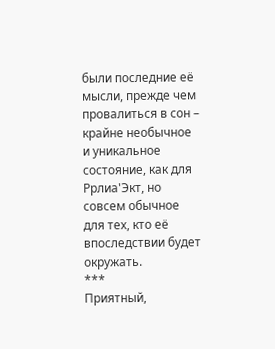были последние её мысли, прежде чем провалиться в сон – крайне необычное и уникальное состояние, как для Ррлиа'Экт, но совсем обычное для тех, кто её впоследствии будет окружать.
***
Приятный,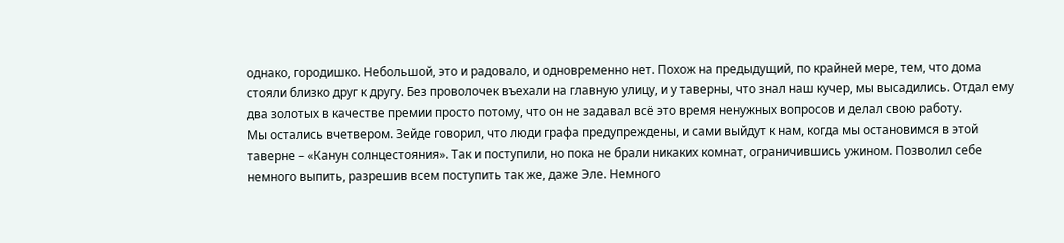однако, городишко. Небольшой, это и радовало, и одновременно нет. Похож на предыдущий, по крайней мере, тем, что дома стояли близко друг к другу. Без проволочек въехали на главную улицу, и у таверны, что знал наш кучер, мы высадились. Отдал ему два золотых в качестве премии просто потому, что он не задавал всё это время ненужных вопросов и делал свою работу.
Мы остались вчетвером. Зейде говорил, что люди графа предупреждены, и сами выйдут к нам, когда мы остановимся в этой таверне – «Канун солнцестояния». Так и поступили, но пока не брали никаких комнат, ограничившись ужином. Позволил себе немного выпить, разрешив всем поступить так же, даже Эле. Немного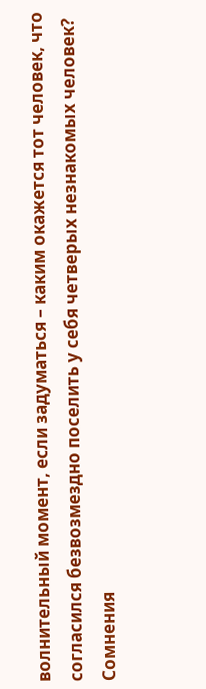волнительный момент, если задуматься – каким окажется тот человек, что согласился безвозмездно поселить у себя четверых незнакомых человек? Сомнения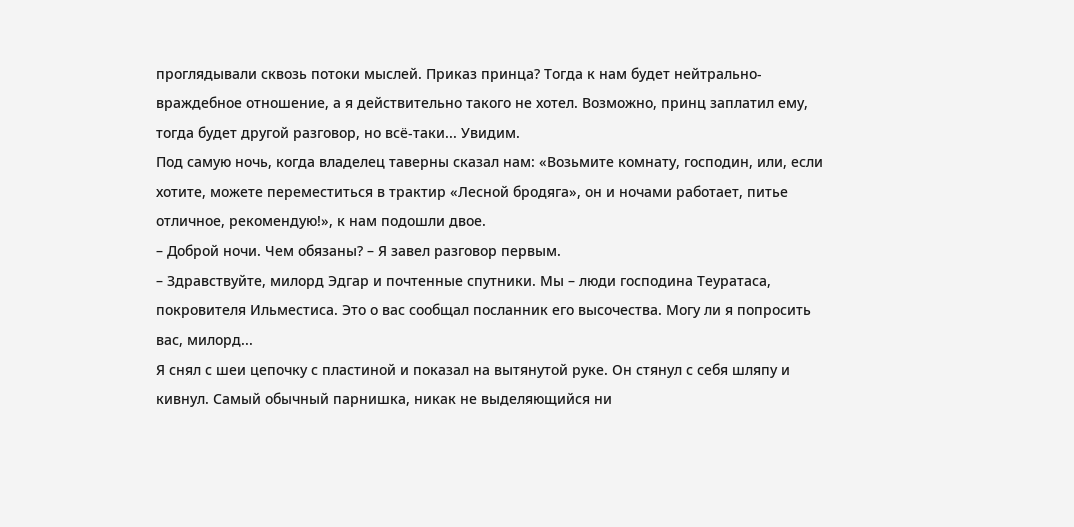проглядывали сквозь потоки мыслей. Приказ принца? Тогда к нам будет нейтрально-враждебное отношение, а я действительно такого не хотел. Возможно, принц заплатил ему, тогда будет другой разговор, но всё-таки... Увидим.
Под самую ночь, когда владелец таверны сказал нам: «Возьмите комнату, господин, или, если хотите, можете переместиться в трактир «Лесной бродяга», он и ночами работает, питье отличное, рекомендую!», к нам подошли двое.
– Доброй ночи. Чем обязаны? – Я завел разговор первым.
– Здравствуйте, милорд Эдгар и почтенные спутники. Мы – люди господина Теуратаса, покровителя Ильместиса. Это о вас сообщал посланник его высочества. Могу ли я попросить вас, милорд...
Я снял с шеи цепочку с пластиной и показал на вытянутой руке. Он стянул с себя шляпу и кивнул. Самый обычный парнишка, никак не выделяющийся ни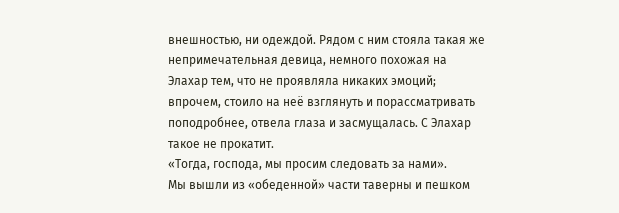внешностью, ни одеждой. Рядом с ним стояла такая же непримечательная девица, немного похожая на Элахар тем, что не проявляла никаких эмоций; впрочем, стоило на неё взглянуть и порассматривать поподробнее, отвела глаза и засмущалась. С Элахар такое не прокатит.
«Тогда, господа, мы просим следовать за нами».
Мы вышли из «обеденной» части таверны и пешком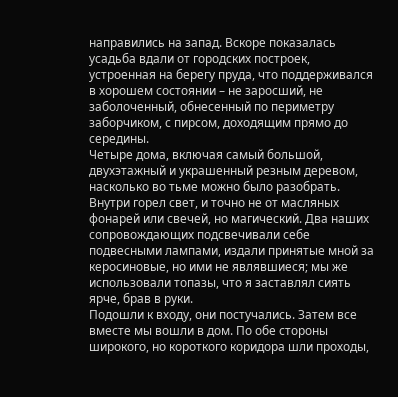направились на запад. Вскоре показалась усадьба вдали от городских построек, устроенная на берегу пруда, что поддерживался в хорошем состоянии – не заросший, не заболоченный, обнесенный по периметру заборчиком, с пирсом, доходящим прямо до середины.
Четыре дома, включая самый большой, двухэтажный и украшенный резным деревом, насколько во тьме можно было разобрать. Внутри горел свет, и точно не от масляных фонарей или свечей, но магический. Два наших сопровождающих подсвечивали себе подвесными лампами, издали принятые мной за керосиновые, но ими не являвшиеся; мы же использовали топазы, что я заставлял сиять ярче, брав в руки.
Подошли к входу, они постучались. Затем все вместе мы вошли в дом. По обе стороны широкого, но короткого коридора шли проходы,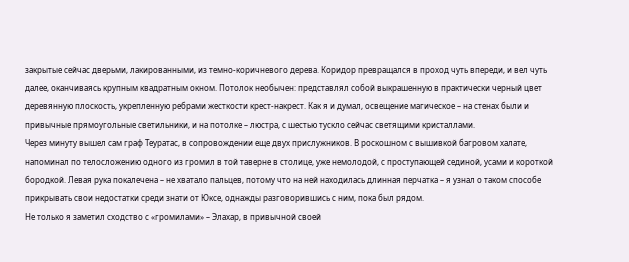закрытые сейчас дверьми, лакированными, из темно-коричневого дерева. Коридор превращался в проход чуть впереди, и вел чуть далее, оканчиваясь крупным квадратным окном. Потолок необычен: представлял собой выкрашенную в практически черный цвет деревянную плоскость, укрепленную ребрами жесткости крест-накрест. Как я и думал, освещение магическое – на стенах были и привычные прямоугольные светильники, и на потолке – люстра, с шестью тускло сейчас светящими кристаллами.
Через минуту вышел сам граф Теуратас, в сопровождении еще двух прислужников. В роскошном с вышивкой багровом халате, напоминал по телосложению одного из громил в той таверне в столице, уже немолодой, с проступающей сединой, усами и короткой бородкой. Левая рука покалечена – не хватало пальцев, потому что на ней находилась длинная перчатка – я узнал о таком способе прикрывать свои недостатки среди знати от Юксе, однажды разговорившись с ним, пока был рядом.
Не только я заметил сходство с «громилами» – Элахар, в привычной своей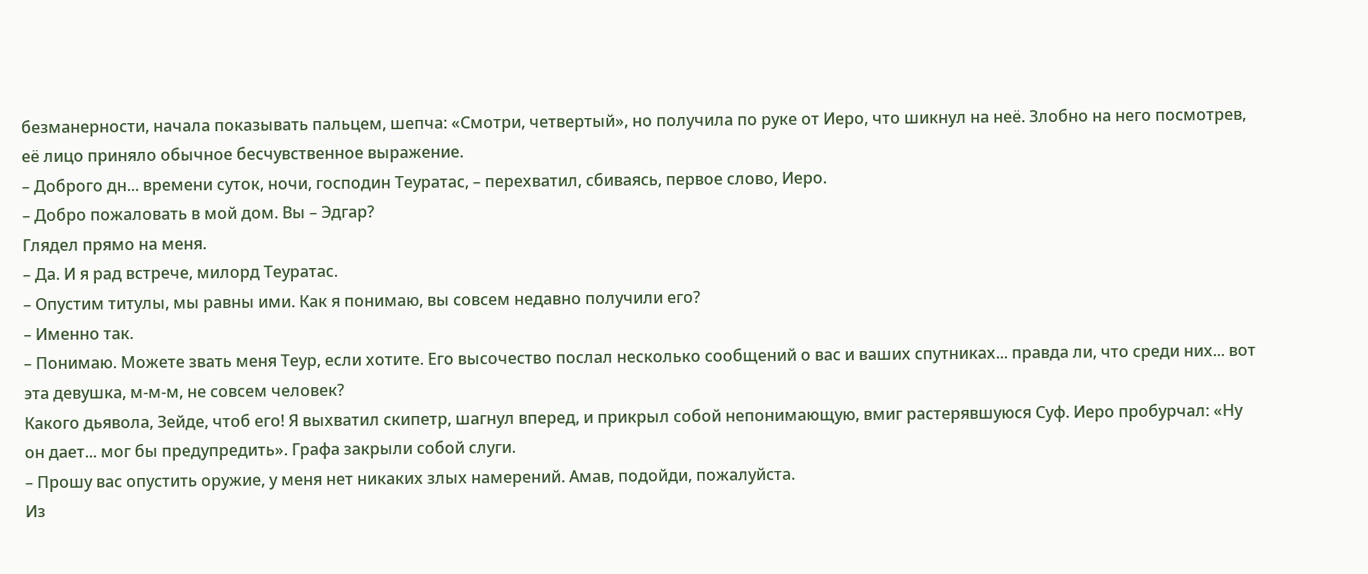безманерности, начала показывать пальцем, шепча: «Смотри, четвертый», но получила по руке от Иеро, что шикнул на неё. Злобно на него посмотрев, её лицо приняло обычное бесчувственное выражение.
– Доброго дн... времени суток, ночи, господин Теуратас, – перехватил, сбиваясь, первое слово, Иеро.
– Добро пожаловать в мой дом. Вы – Эдгар?
Глядел прямо на меня.
– Да. И я рад встрече, милорд Теуратас.
– Опустим титулы, мы равны ими. Как я понимаю, вы совсем недавно получили его?
– Именно так.
– Понимаю. Можете звать меня Теур, если хотите. Его высочество послал несколько сообщений о вас и ваших спутниках... правда ли, что среди них... вот эта девушка, м-м-м, не совсем человек?
Какого дьявола, Зейде, чтоб его! Я выхватил скипетр, шагнул вперед, и прикрыл собой непонимающую, вмиг растерявшуюся Суф. Иеро пробурчал: «Ну он дает... мог бы предупредить». Графа закрыли собой слуги.
– Прошу вас опустить оружие, у меня нет никаких злых намерений. Амав, подойди, пожалуйста.
Из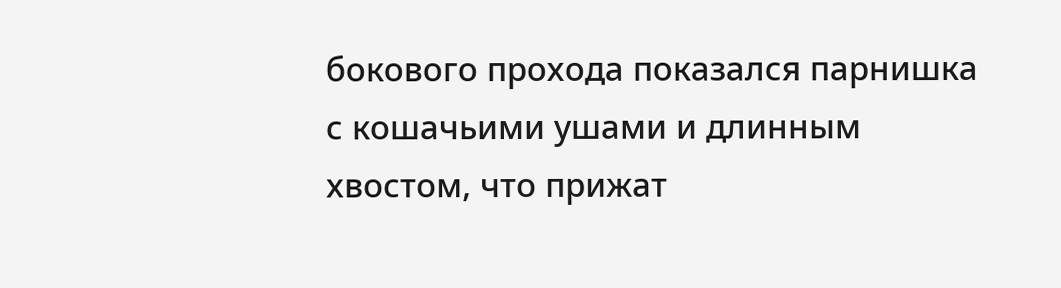бокового прохода показался парнишка с кошачьими ушами и длинным хвостом, что прижат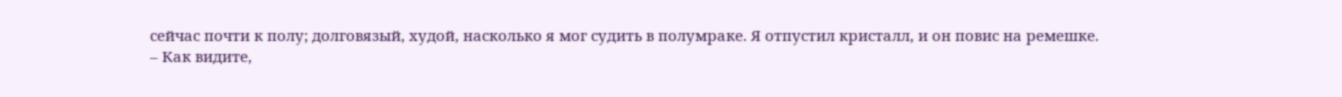сейчас почти к полу; долговязый, худой, насколько я мог судить в полумраке. Я отпустил кристалл, и он повис на ремешке.
– Как видите,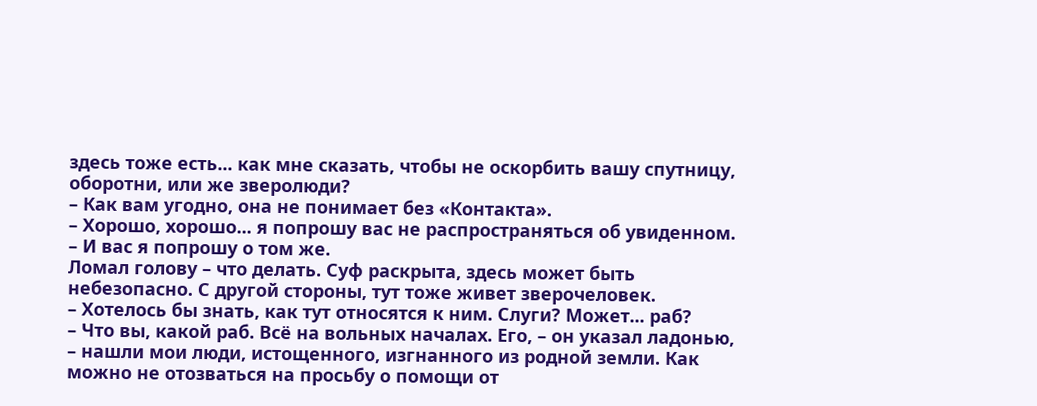здесь тоже есть... как мне сказать, чтобы не оскорбить вашу спутницу, оборотни, или же зверолюди?
– Как вам угодно, она не понимает без «Контакта».
– Хорошо, хорошо... я попрошу вас не распространяться об увиденном.
– И вас я попрошу о том же.
Ломал голову – что делать. Суф раскрыта, здесь может быть небезопасно. С другой стороны, тут тоже живет зверочеловек.
– Хотелось бы знать, как тут относятся к ним. Слуги? Может... раб?
– Что вы, какой раб. Всё на вольных началах. Его, – он указал ладонью, – нашли мои люди, истощенного, изгнанного из родной земли. Как можно не отозваться на просьбу о помощи от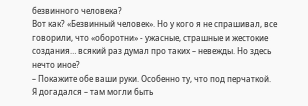безвинного человека?
Вот как? «Безвинный человек». Но у кого я не спрашивал, все говорили, что «оборотни» - ужасные, страшные и жестокие создания… всякий раз думал про таких – невежды. Но здесь нечто иное?
– Покажите обе ваши руки. Особенно ту, что под перчаткой.
Я догадался – там могли быть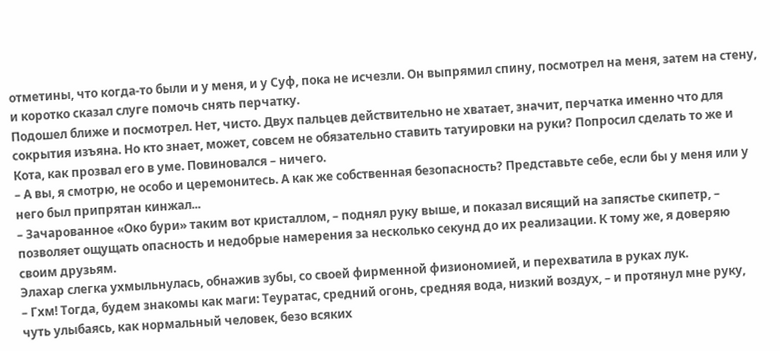отметины, что когда-то были и у меня, и у Суф, пока не исчезли. Он выпрямил спину, посмотрел на меня, затем на стену, и коротко сказал слуге помочь снять перчатку.
Подошел ближе и посмотрел. Нет, чисто. Двух пальцев действительно не хватает, значит, перчатка именно что для сокрытия изъяна. Но кто знает, может, совсем не обязательно ставить татуировки на руки? Попросил сделать то же и Кота, как прозвал его в уме. Повиновался – ничего.
– А вы, я смотрю, не особо и церемонитесь. А как же собственная безопасность? Представьте себе, если бы у меня или у него был припрятан кинжал...
– Зачарованное «Око бури» таким вот кристаллом, – поднял руку выше, и показал висящий на запястье скипетр, – позволяет ощущать опасность и недобрые намерения за несколько секунд до их реализации. К тому же, я доверяю своим друзьям.
Элахар слегка ухмыльнулась, обнажив зубы, со своей фирменной физиономией, и перехватила в руках лук.
– Гхм! Тогда, будем знакомы как маги: Теуратас, средний огонь, средняя вода, низкий воздух, – и протянул мне руку, чуть улыбаясь, как нормальный человек, безо всяких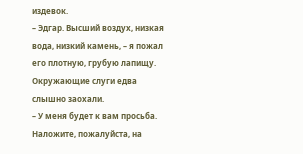издевок.
– Эдгар. Высший воздух, низкая вода, низкий камень, – я пожал его плотную, грубую лапищу.
Окружающие слуги едва слышно заохали.
– У меня будет к вам просьба. Наложите, пожалуйста, на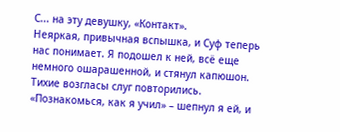С... на эту девушку, «Контакт».
Неяркая, привычная вспышка, и Суф теперь нас понимает. Я подошел к ней, всё еще немного ошарашенной, и стянул капюшон. Тихие возгласы слуг повторились. «Познакомься, как я учил» – шепнул я ей, и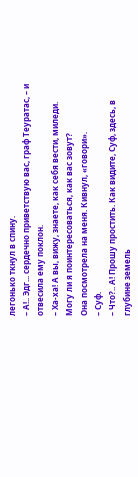легонько ткнул в спину.
– А!.. Эдг... сердечно приветствую вас, граф Теуратас, – и отвесила ему поклон.
– Ха-ха! А вы, вижу, знаете, как себя вести, миледи. Могу ли я поинтересоваться, как вас зовут?
Она посмотрела на меня. Кивнул, «говори».
– Суф.
– Что?.. А! Прошу простить. Как видите, Суф, здесь, в глубине земель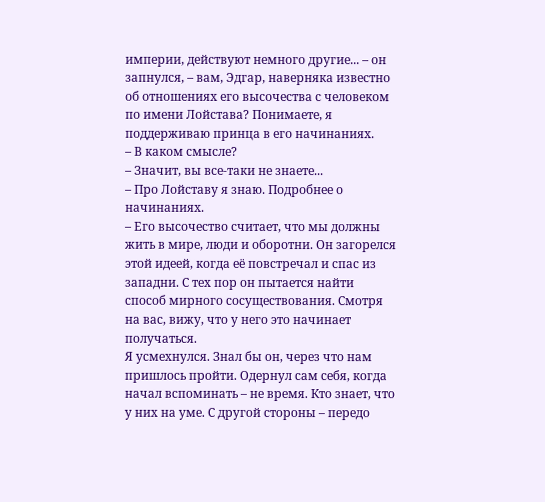империи, действуют немного другие... – он запнулся, – вам, Эдгар, наверняка известно об отношениях его высочества с человеком по имени Лойстава? Понимаете, я поддерживаю принца в его начинаниях.
– В каком смысле?
– Значит, вы все-таки не знаете...
– Про Лойставу я знаю. Подробнее о начинаниях.
– Его высочество считает, что мы должны жить в мире, люди и оборотни. Он загорелся этой идеей, когда её повстречал и спас из западни. С тех пор он пытается найти способ мирного сосуществования. Смотря на вас, вижу, что у него это начинает получаться.
Я усмехнулся. Знал бы он, через что нам пришлось пройти. Одернул сам себя, когда начал вспоминать – не время. Кто знает, что у них на уме. С другой стороны – передо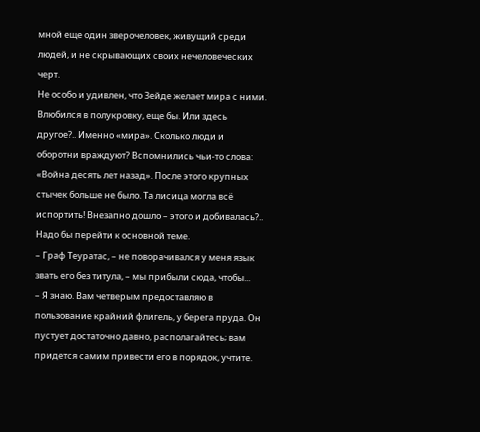мной еще один зверочеловек, живущий среди людей, и не скрывающих своих нечеловеческих черт.
Не особо и удивлен, что Зейде желает мира с ними. Влюбился в полукровку, еще бы. Или здесь другое?.. Именно «мира». Сколько люди и оборотни враждуют? Вспомнились чьи-то слова: «Война десять лет назад». После этого крупных стычек больше не было. Та лисица могла всё испортить! Внезапно дошло – этого и добивалась?..
Надо бы перейти к основной теме.
– Граф Теуратас, – не поворачивался у меня язык звать его без титула, – мы прибыли сюда, чтобы...
– Я знаю. Вам четверым предоставляю в пользование крайний флигель, у берега пруда. Он пустует достаточно давно, располагайтесь; вам придется самим привести его в порядок, учтите.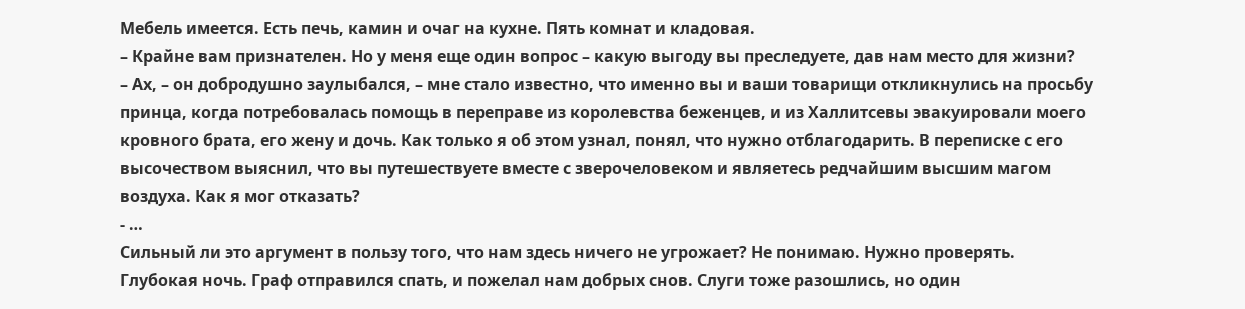Мебель имеется. Есть печь, камин и очаг на кухне. Пять комнат и кладовая.
– Крайне вам признателен. Но у меня еще один вопрос – какую выгоду вы преследуете, дав нам место для жизни?
– Ах, – он добродушно заулыбался, – мне стало известно, что именно вы и ваши товарищи откликнулись на просьбу принца, когда потребовалась помощь в переправе из королевства беженцев, и из Халлитсевы эвакуировали моего кровного брата, его жену и дочь. Как только я об этом узнал, понял, что нужно отблагодарить. В переписке с его высочеством выяснил, что вы путешествуете вместе с зверочеловеком и являетесь редчайшим высшим магом воздуха. Как я мог отказать?
- …
Сильный ли это аргумент в пользу того, что нам здесь ничего не угрожает? Не понимаю. Нужно проверять.
Глубокая ночь. Граф отправился спать, и пожелал нам добрых снов. Слуги тоже разошлись, но один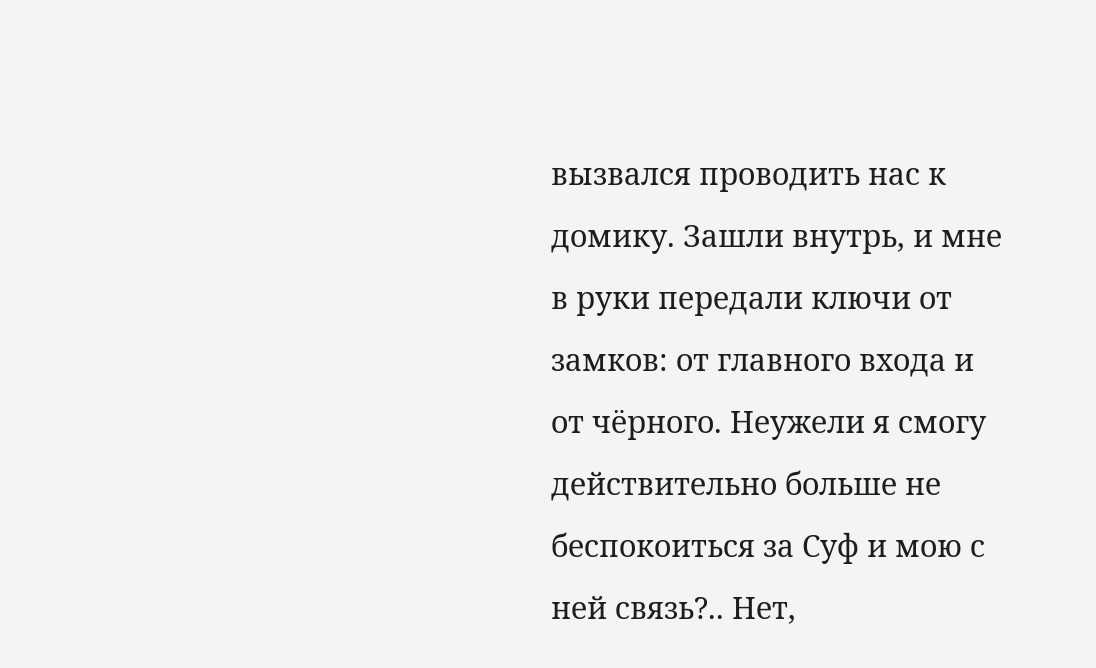вызвался проводить нас к домику. Зашли внутрь, и мне в руки передали ключи от замков: от главного входа и от чёрного. Неужели я смогу действительно больше не беспокоиться за Суф и мою с ней связь?.. Нет,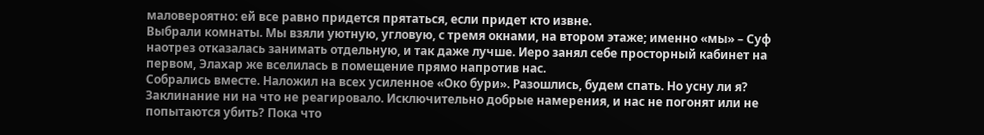маловероятно: ей все равно придется прятаться, если придет кто извне.
Выбрали комнаты. Мы взяли уютную, угловую, с тремя окнами, на втором этаже; именно «мы» – Суф наотрез отказалась занимать отдельную, и так даже лучше. Иеро занял себе просторный кабинет на первом, Элахар же вселилась в помещение прямо напротив нас.
Собрались вместе. Наложил на всех усиленное «Око бури». Разошлись, будем спать. Но усну ли я? Заклинание ни на что не реагировало. Исключительно добрые намерения, и нас не погонят или не попытаются убить? Пока что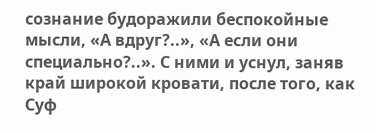сознание будоражили беспокойные мысли, «А вдруг?..», «А если они специально?..». С ними и уснул, заняв край широкой кровати, после того, как Суф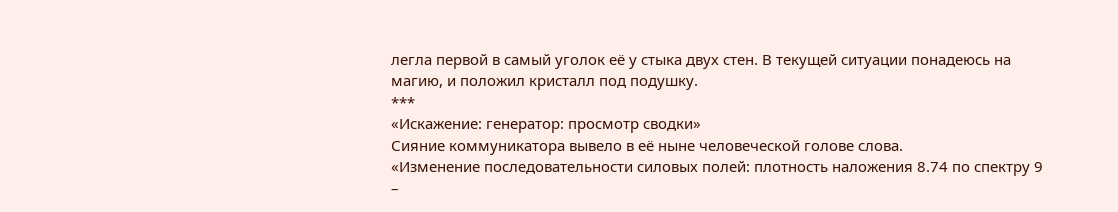легла первой в самый уголок её у стыка двух стен. В текущей ситуации понадеюсь на магию, и положил кристалл под подушку.
***
«Искажение: генератор: просмотр сводки»
Сияние коммуникатора вывело в её ныне человеческой голове слова.
«Изменение последовательности силовых полей: плотность наложения 8.74 по спектру 9 –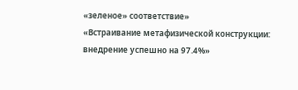«зеленое» соответствие»
«Встраивание метафизической конструкции: внедрение успешно на 97.4%»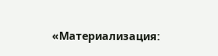«Материализация: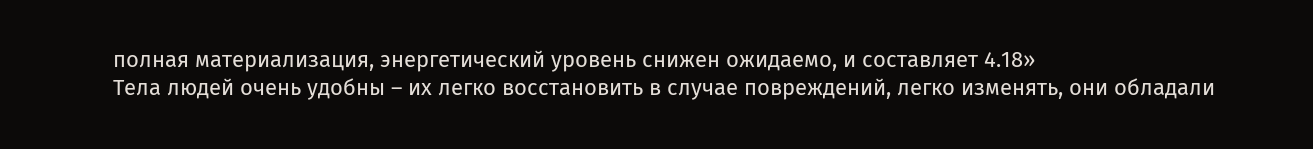полная материализация, энергетический уровень снижен ожидаемо, и составляет 4.18»
Тела людей очень удобны – их легко восстановить в случае повреждений, легко изменять, они обладали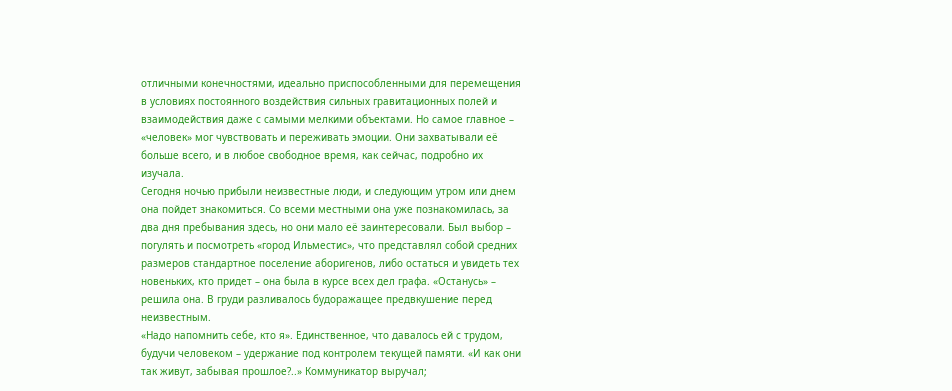отличными конечностями, идеально приспособленными для перемещения в условиях постоянного воздействия сильных гравитационных полей и взаимодействия даже с самыми мелкими объектами. Но самое главное – «человек» мог чувствовать и переживать эмоции. Они захватывали её больше всего, и в любое свободное время, как сейчас, подробно их изучала.
Сегодня ночью прибыли неизвестные люди, и следующим утром или днем она пойдет знакомиться. Со всеми местными она уже познакомилась, за два дня пребывания здесь, но они мало её заинтересовали. Был выбор – погулять и посмотреть «город Ильместис», что представлял собой средних размеров стандартное поселение аборигенов, либо остаться и увидеть тех новеньких, кто придет – она была в курсе всех дел графа. «Останусь» – решила она. В груди разливалось будоражащее предвкушение перед неизвестным.
«Надо напомнить себе, кто я». Единственное, что давалось ей с трудом, будучи человеком – удержание под контролем текущей памяти. «И как они так живут, забывая прошлое?..» Коммуникатор выручал;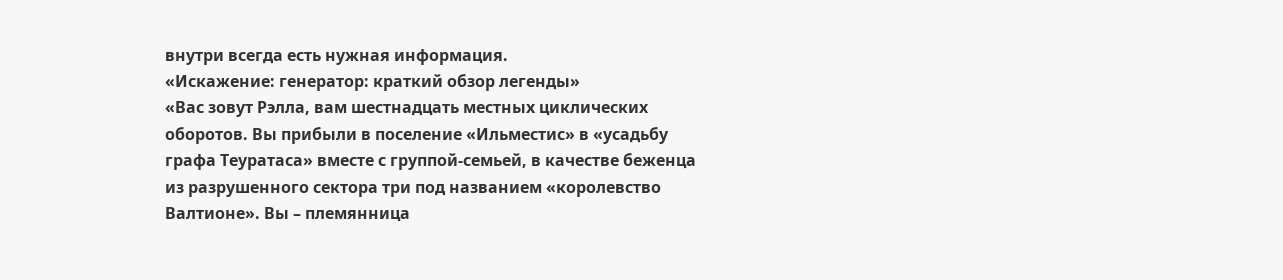внутри всегда есть нужная информация.
«Искажение: генератор: краткий обзор легенды»
«Вас зовут Рэлла, вам шестнадцать местных циклических оборотов. Вы прибыли в поселение «Ильместис» в «усадьбу графа Теуратаса» вместе с группой-семьей, в качестве беженца из разрушенного сектора три под названием «королевство Валтионе». Вы – племянница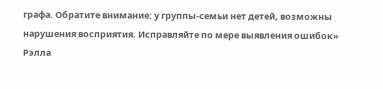графа. Обратите внимание: у группы-семьи нет детей, возможны нарушения восприятия. Исправляйте по мере выявления ошибок»
Рэлла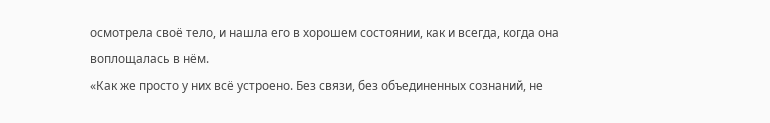осмотрела своё тело, и нашла его в хорошем состоянии, как и всегда, когда она воплощалась в нём.
«Как же просто у них всё устроено. Без связи, без объединенных сознаний, не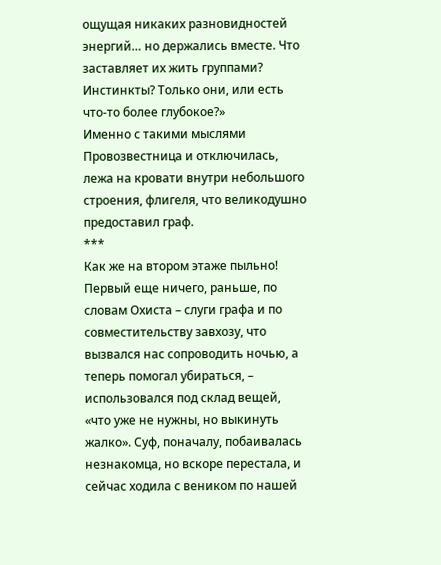ощущая никаких разновидностей энергий… но держались вместе. Что заставляет их жить группами? Инстинкты? Только они, или есть что-то более глубокое?»
Именно с такими мыслями Провозвестница и отключилась, лежа на кровати внутри небольшого строения, флигеля, что великодушно предоставил граф.
***
Как же на втором этаже пыльно! Первый еще ничего, раньше, по словам Охиста – слуги графа и по совместительству завхозу, что вызвался нас сопроводить ночью, а теперь помогал убираться, – использовался под склад вещей, «что уже не нужны, но выкинуть жалко». Суф, поначалу, побаивалась незнакомца, но вскоре перестала, и сейчас ходила с веником по нашей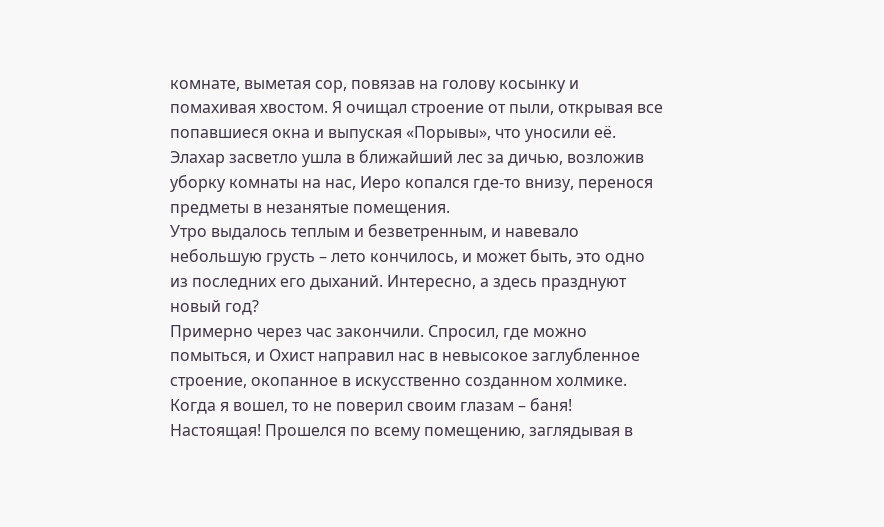комнате, выметая сор, повязав на голову косынку и помахивая хвостом. Я очищал строение от пыли, открывая все попавшиеся окна и выпуская «Порывы», что уносили её. Элахар засветло ушла в ближайший лес за дичью, возложив уборку комнаты на нас, Иеро копался где-то внизу, перенося предметы в незанятые помещения.
Утро выдалось теплым и безветренным, и навевало небольшую грусть – лето кончилось, и может быть, это одно из последних его дыханий. Интересно, а здесь празднуют новый год?
Примерно через час закончили. Спросил, где можно помыться, и Охист направил нас в невысокое заглубленное строение, окопанное в искусственно созданном холмике. Когда я вошел, то не поверил своим глазам – баня! Настоящая! Прошелся по всему помещению, заглядывая в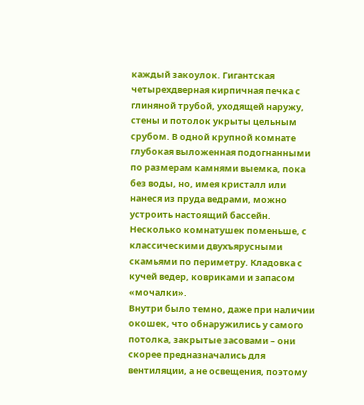каждый закоулок. Гигантская четырехдверная кирпичная печка с глиняной трубой, уходящей наружу, стены и потолок укрыты цельным срубом. В одной крупной комнате глубокая выложенная подогнанными по размерам камнями выемка, пока без воды, но, имея кристалл или нанеся из пруда ведрами, можно устроить настоящий бассейн. Несколько комнатушек поменьше, с классическими двухъярусными скамьями по периметру. Кладовка с кучей ведер, ковриками и запасом «мочалки».
Внутри было темно, даже при наличии окошек, что обнаружились у самого потолка, закрытые засовами – они скорее предназначались для вентиляции, а не освещения, поэтому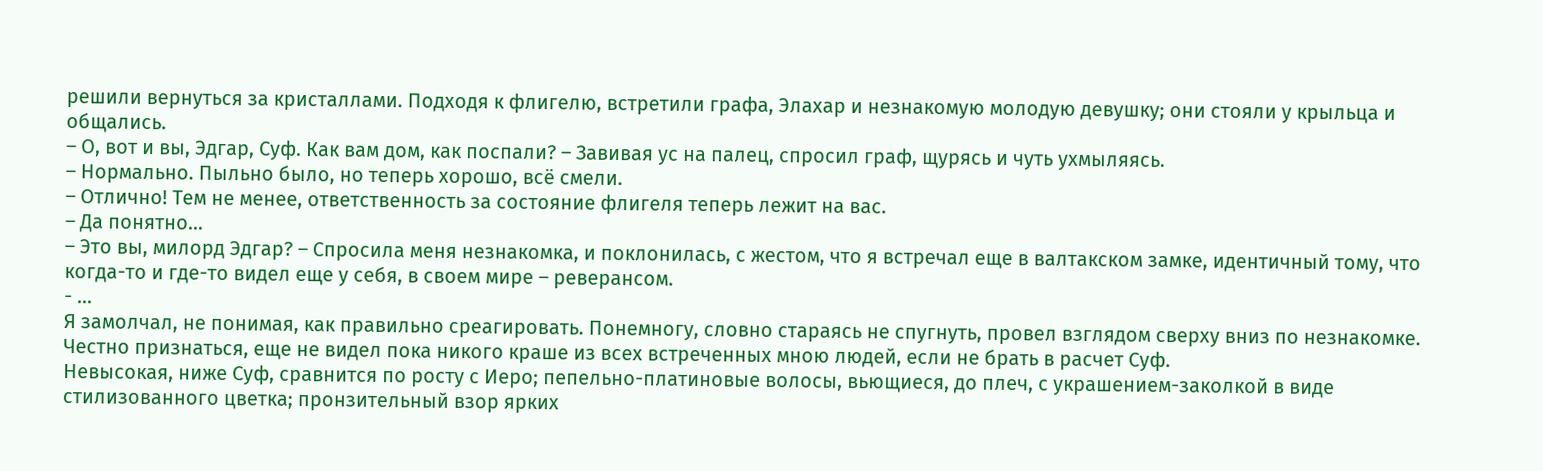решили вернуться за кристаллами. Подходя к флигелю, встретили графа, Элахар и незнакомую молодую девушку; они стояли у крыльца и общались.
– О, вот и вы, Эдгар, Суф. Как вам дом, как поспали? – Завивая ус на палец, спросил граф, щурясь и чуть ухмыляясь.
– Нормально. Пыльно было, но теперь хорошо, всё смели.
– Отлично! Тем не менее, ответственность за состояние флигеля теперь лежит на вас.
– Да понятно…
– Это вы, милорд Эдгар? – Спросила меня незнакомка, и поклонилась, с жестом, что я встречал еще в валтакском замке, идентичный тому, что когда-то и где-то видел еще у себя, в своем мире – реверансом.
- …
Я замолчал, не понимая, как правильно среагировать. Понемногу, словно стараясь не спугнуть, провел взглядом сверху вниз по незнакомке. Честно признаться, еще не видел пока никого краше из всех встреченных мною людей, если не брать в расчет Суф.
Невысокая, ниже Суф, сравнится по росту с Иеро; пепельно-платиновые волосы, вьющиеся, до плеч, с украшением-заколкой в виде стилизованного цветка; пронзительный взор ярких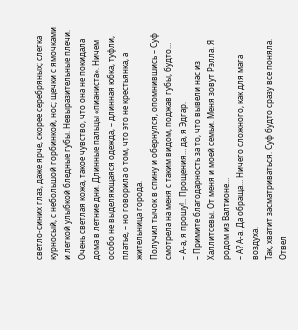светло-синих глаз, даже ярче, скорее серебряных; слегка курносый, с небольшой горбинкой, нос; щечки с ямочками и легкой улыбкой бледные губы. Невыразительные плечи. Очень светлая кожа, такое чувство, что она не покидала дома в летние дни. Длинные пальцы «пианиста». Ничем особо не выделяющаяся одежда, – длинная юбка, туфли, платье, – но говорила о том, что это не крестьянка, а жительница города.
Получил тычок в спину и обернулся, опомнившись – Суф смотрела на меня с таким видом, поджав губы, будто…
– А-а, я прошу!.. Прощения… да, я Эдгар.
– Примите благодарность за то, что вывели нас из Халлитсевы. От меня и моей семьи. Меня зовут Рэлла. Я родом из Валтионе…
– А? А-а. Да обраща… Ничего сложного, как для мага воздуха.
Так, хватит засматриваться. Суф будто сразу все поняла. Отвел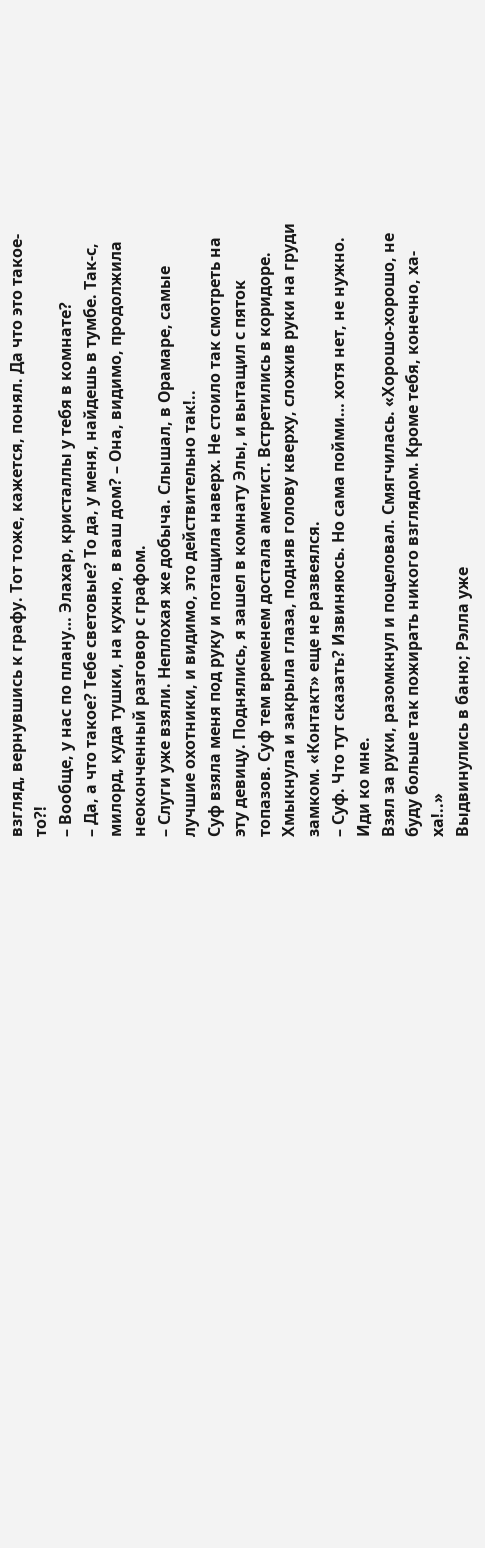взгляд, вернувшись к графу. Тот тоже, кажется, понял. Да что это такое-то?!
– Вообще, у нас по плану… Элахар, кристаллы у тебя в комнате?
– Да, а что такое? Тебе световые? То да, у меня, найдешь в тумбе. Так-с, милорд, куда тушки, на кухню, в ваш дом? – Она, видимо, продолжила неоконченный разговор с графом.
– Слуги уже взяли. Неплохая же добыча. Слышал, в Орамаре, самые лучшие охотники, и видимо, это действительно так!..
Суф взяла меня под руку и потащила наверх. Не стоило так смотреть на эту девицу. Поднялись, я зашел в комнату Элы, и вытащил с пяток топазов. Суф тем временем достала аметист. Встретились в коридоре. Хмыкнула и закрыла глаза, подняв голову кверху, сложив руки на груди замком. «Контакт» еще не развеялся.
– Суф. Что тут сказать? Извиняюсь. Но сама пойми… хотя нет, не нужно. Иди ко мне.
Взял за руки, разомкнул и поцеловал. Смягчилась. «Хорошо-хорошо, не буду больше так пожирать никого взглядом. Кроме тебя, конечно, ха-ха!..»
Выдвинулись в баню; Рэлла уже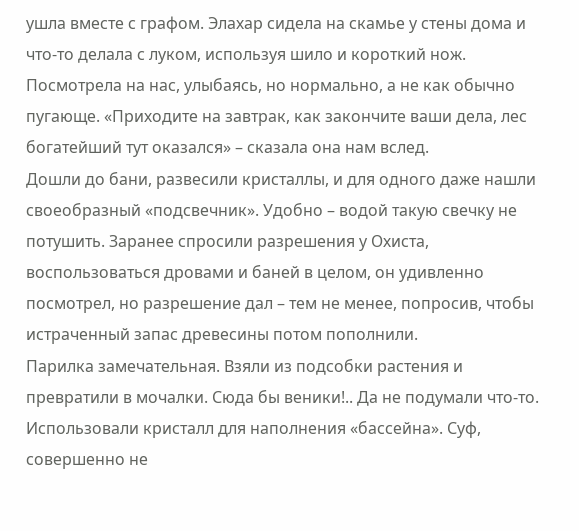ушла вместе с графом. Элахар сидела на скамье у стены дома и что-то делала с луком, используя шило и короткий нож. Посмотрела на нас, улыбаясь, но нормально, а не как обычно пугающе. «Приходите на завтрак, как закончите ваши дела, лес богатейший тут оказался» – сказала она нам вслед.
Дошли до бани, развесили кристаллы, и для одного даже нашли своеобразный «подсвечник». Удобно – водой такую свечку не потушить. Заранее спросили разрешения у Охиста, воспользоваться дровами и баней в целом, он удивленно посмотрел, но разрешение дал – тем не менее, попросив, чтобы истраченный запас древесины потом пополнили.
Парилка замечательная. Взяли из подсобки растения и превратили в мочалки. Сюда бы веники!.. Да не подумали что-то. Использовали кристалл для наполнения «бассейна». Суф, совершенно не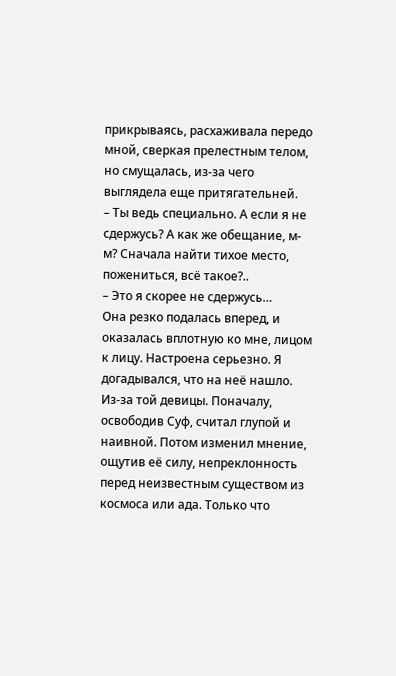прикрываясь, расхаживала передо мной, сверкая прелестным телом, но смущалась, из-за чего выглядела еще притягательней.
– Ты ведь специально. А если я не сдержусь? А как же обещание, м-м? Сначала найти тихое место, пожениться, всё такое?..
– Это я скорее не сдержусь…
Она резко подалась вперед, и оказалась вплотную ко мне, лицом к лицу. Настроена серьезно. Я догадывался, что на неё нашло. Из-за той девицы. Поначалу, освободив Суф, считал глупой и наивной. Потом изменил мнение, ощутив её силу, непреклонность перед неизвестным существом из космоса или ада. Только что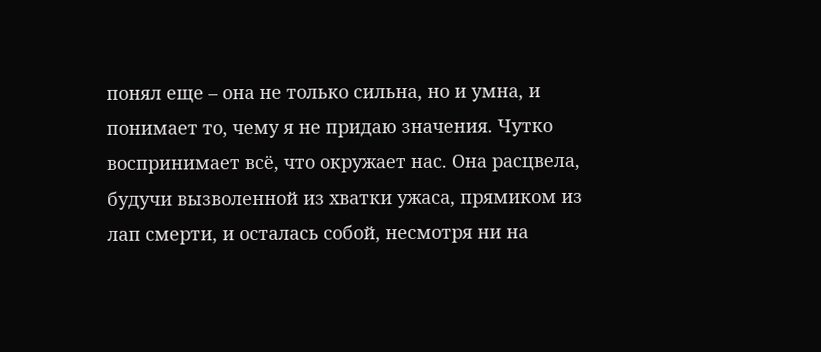понял еще – она не только сильна, но и умна, и понимает то, чему я не придаю значения. Чутко воспринимает всё, что окружает нас. Она расцвела, будучи вызволенной из хватки ужаса, прямиком из лап смерти, и осталась собой, несмотря ни на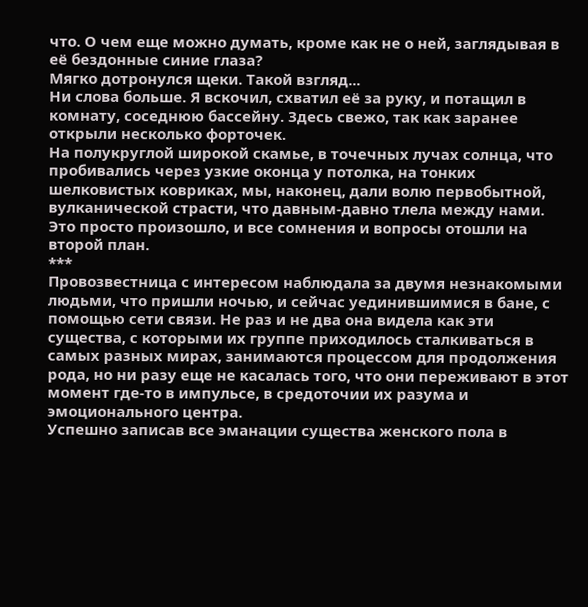что. О чем еще можно думать, кроме как не о ней, заглядывая в её бездонные синие глаза?
Мягко дотронулся щеки. Такой взгляд...
Ни слова больше. Я вскочил, схватил её за руку, и потащил в комнату, соседнюю бассейну. Здесь свежо, так как заранее открыли несколько форточек.
На полукруглой широкой скамье, в точечных лучах солнца, что пробивались через узкие оконца у потолка, на тонких шелковистых ковриках, мы, наконец, дали волю первобытной, вулканической страсти, что давным-давно тлела между нами. Это просто произошло, и все сомнения и вопросы отошли на второй план.
***
Провозвестница с интересом наблюдала за двумя незнакомыми людьми, что пришли ночью, и сейчас уединившимися в бане, с помощью сети связи. Не раз и не два она видела как эти существа, с которыми их группе приходилось сталкиваться в самых разных мирах, занимаются процессом для продолжения рода, но ни разу еще не касалась того, что они переживают в этот момент где-то в импульсе, в средоточии их разума и эмоционального центра.
Успешно записав все эманации существа женского пола в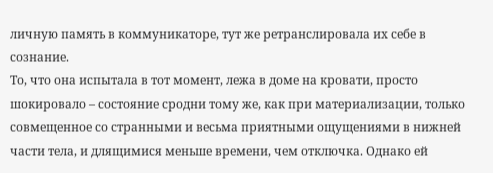личную память в коммуникаторе, тут же ретранслировала их себе в сознание.
То, что она испытала в тот момент, лежа в доме на кровати, просто шокировало – состояние сродни тому же, как при материализации, только совмещенное со странными и весьма приятными ощущениями в нижней части тела, и длящимися меньше времени, чем отключка. Однако ей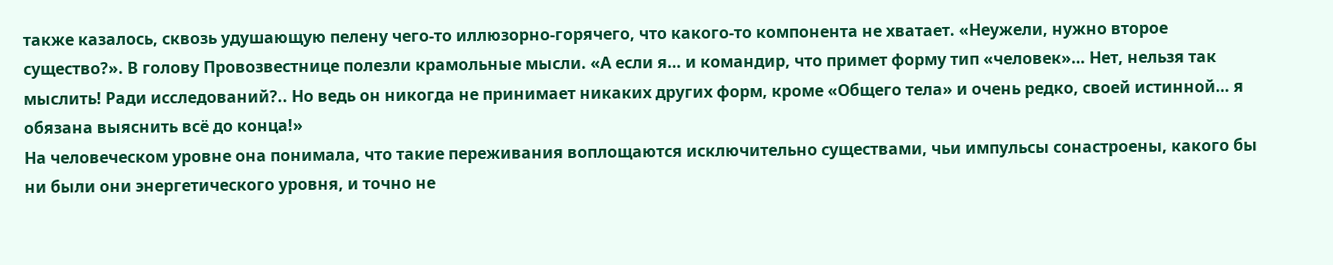также казалось, сквозь удушающую пелену чего-то иллюзорно-горячего, что какого-то компонента не хватает. «Неужели, нужно второе существо?». В голову Провозвестнице полезли крамольные мысли. «А если я… и командир, что примет форму тип «человек»… Нет, нельзя так мыслить! Ради исследований?.. Но ведь он никогда не принимает никаких других форм, кроме «Общего тела» и очень редко, своей истинной… я обязана выяснить всё до конца!»
На человеческом уровне она понимала, что такие переживания воплощаются исключительно существами, чьи импульсы сонастроены, какого бы ни были они энергетического уровня, и точно не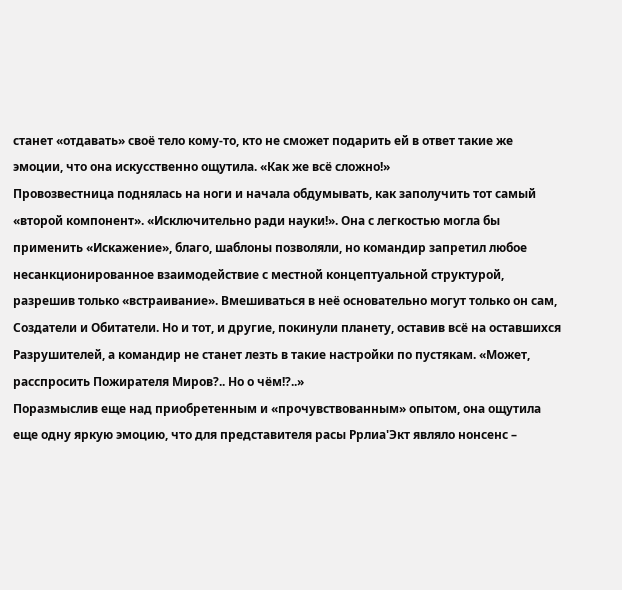станет «отдавать» своё тело кому-то, кто не сможет подарить ей в ответ такие же эмоции, что она искусственно ощутила. «Как же всё сложно!»
Провозвестница поднялась на ноги и начала обдумывать, как заполучить тот самый «второй компонент». «Исключительно ради науки!». Она с легкостью могла бы применить «Искажение», благо, шаблоны позволяли, но командир запретил любое несанкционированное взаимодействие с местной концептуальной структурой, разрешив только «встраивание». Вмешиваться в неё основательно могут только он сам, Создатели и Обитатели. Но и тот, и другие, покинули планету, оставив всё на оставшихся Разрушителей, а командир не станет лезть в такие настройки по пустякам. «Может, расспросить Пожирателя Миров?.. Но о чём!?..»
Поразмыслив еще над приобретенным и «прочувствованным» опытом, она ощутила еще одну яркую эмоцию, что для представителя расы Ррлиа'Экт являло нонсенс –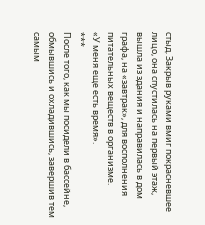стыд. Закрыв руками вмиг покрасневшее лицо, она спустилась на первый этаж, вышла из здания и направилась в дом графа, на «завтрак», для восполнения питательных веществ в организме.
«У меня еще есть время».
***
После того, как мы посидели в бассейне, обмывшись и охладившись, завершив тем самым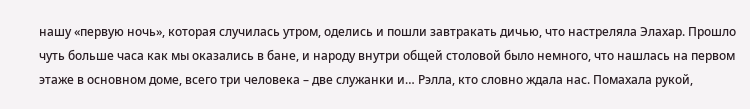нашу «первую ночь», которая случилась утром, оделись и пошли завтракать дичью, что настреляла Элахар. Прошло чуть больше часа как мы оказались в бане, и народу внутри общей столовой было немного, что нашлась на первом этаже в основном доме, всего три человека – две служанки и… Рэлла, кто словно ждала нас. Помахала рукой,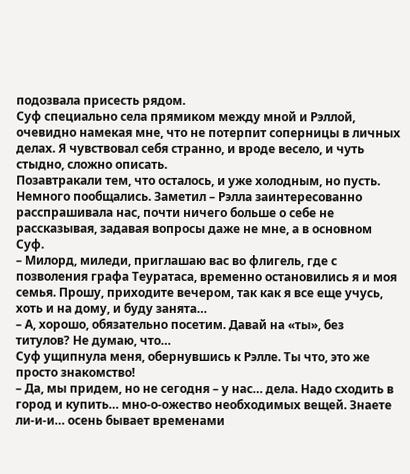подозвала присесть рядом.
Суф специально села прямиком между мной и Рэллой, очевидно намекая мне, что не потерпит соперницы в личных делах. Я чувствовал себя странно, и вроде весело, и чуть стыдно, сложно описать.
Позавтракали тем, что осталось, и уже холодным, но пусть. Немного пообщались. Заметил – Рэлла заинтересованно расспрашивала нас, почти ничего больше о себе не рассказывая, задавая вопросы даже не мне, а в основном Суф.
– Милорд, миледи, приглашаю вас во флигель, где с позволения графа Теуратаса, временно остановились я и моя семья. Прошу, приходите вечером, так как я все еще учусь, хоть и на дому, и буду занята…
– А, хорошо, обязательно посетим. Давай на «ты», без титулов? Не думаю, что…
Суф ущипнула меня, обернувшись к Рэлле. Ты что, это же просто знакомство!
– Да, мы придем, но не сегодня – у нас… дела. Надо сходить в город и купить… мно-о-ожество необходимых вещей. Знаете ли-и-и… осень бывает временами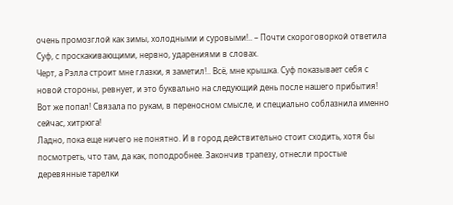очень промозглой как зимы, холодными и суровыми!.. – Почти скороговоркой ответила Суф, с проскакивающими, нервно, ударениями в словах.
Черт, а Рэлла строит мне глазки, я заметил!.. Всё, мне крышка. Суф показывает себя с новой стороны, ревнует, и это буквально на следующий день после нашего прибытия! Вот же попал! Связала по рукам, в переносном смысле, и специально соблазнила именно сейчас, хитрюга!
Ладно, пока еще ничего не понятно. И в город действительно стоит сходить, хотя бы посмотреть, что там, да как, поподробнее. Закончив трапезу, отнесли простые деревянные тарелки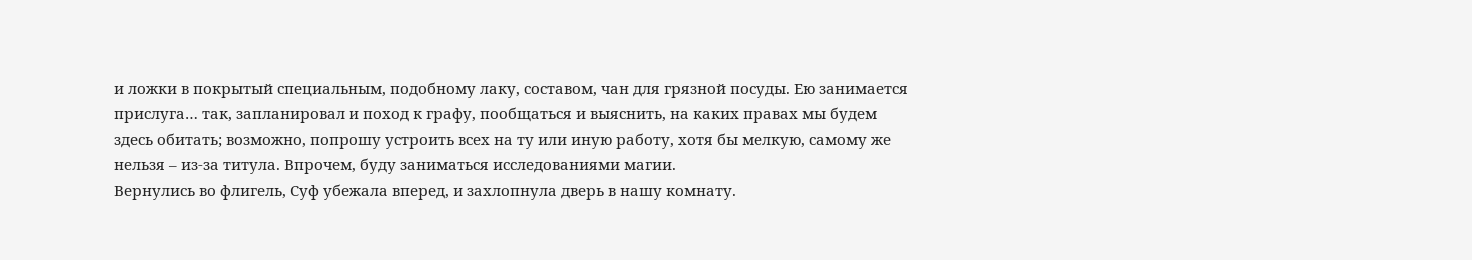и ложки в покрытый специальным, подобному лаку, составом, чан для грязной посуды. Ею занимается прислуга… так, запланировал и поход к графу, пообщаться и выяснить, на каких правах мы будем здесь обитать; возможно, попрошу устроить всех на ту или иную работу, хотя бы мелкую, самому же нельзя – из-за титула. Впрочем, буду заниматься исследованиями магии.
Вернулись во флигель, Суф убежала вперед, и захлопнула дверь в нашу комнату.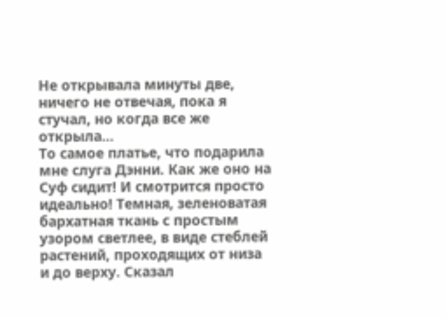Не открывала минуты две, ничего не отвечая, пока я стучал, но когда все же открыла…
То самое платье, что подарила мне слуга Дэнни. Как же оно на Суф сидит! И смотрится просто идеально! Темная, зеленоватая бархатная ткань с простым узором светлее, в виде стеблей растений, проходящих от низа и до верху. Сказал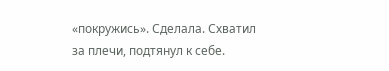«покружись». Сделала. Схватил за плечи, подтянул к себе.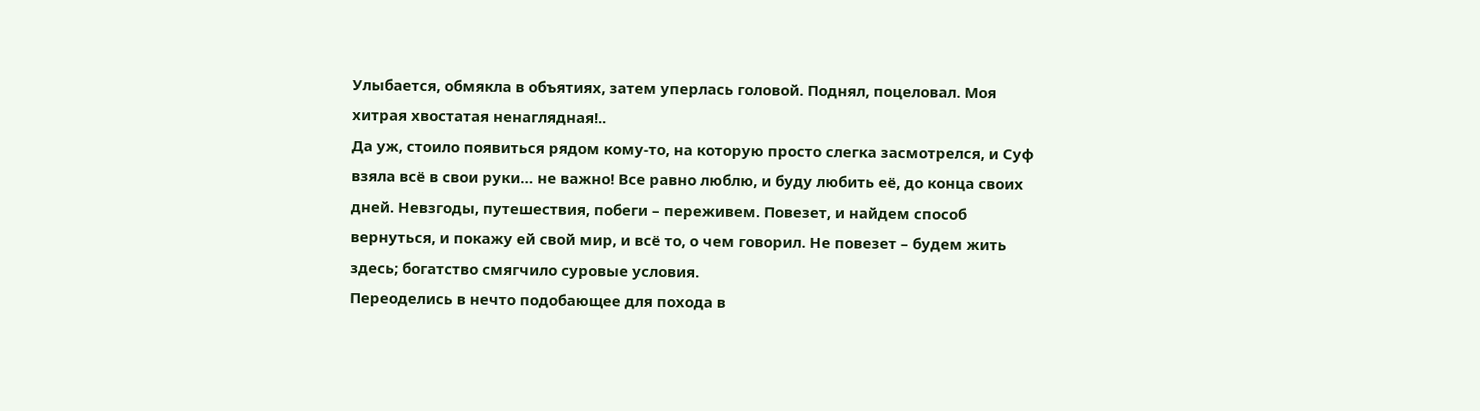Улыбается, обмякла в объятиях, затем уперлась головой. Поднял, поцеловал. Моя хитрая хвостатая ненаглядная!..
Да уж, стоило появиться рядом кому-то, на которую просто слегка засмотрелся, и Суф взяла всё в свои руки… не важно! Все равно люблю, и буду любить её, до конца своих дней. Невзгоды, путешествия, побеги – переживем. Повезет, и найдем способ вернуться, и покажу ей свой мир, и всё то, о чем говорил. Не повезет – будем жить здесь; богатство смягчило суровые условия.
Переоделись в нечто подобающее для похода в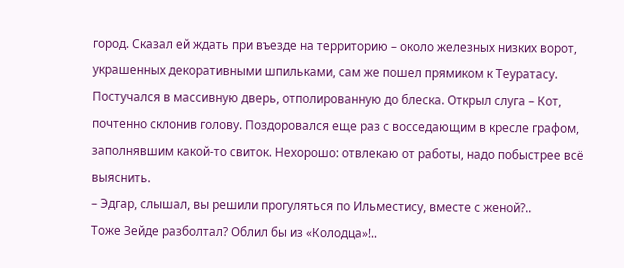город. Сказал ей ждать при въезде на территорию – около железных низких ворот, украшенных декоративными шпильками, сам же пошел прямиком к Теуратасу.
Постучался в массивную дверь, отполированную до блеска. Открыл слуга – Кот, почтенно склонив голову. Поздоровался еще раз с восседающим в кресле графом, заполнявшим какой-то свиток. Нехорошо: отвлекаю от работы, надо побыстрее всё выяснить.
– Эдгар, слышал, вы решили прогуляться по Ильместису, вместе с женой?..
Тоже Зейде разболтал? Облил бы из «Колодца»!..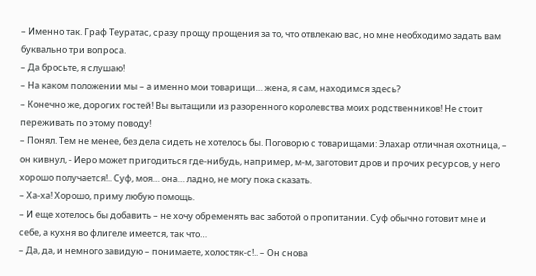– Именно так. Граф Теуратас, сразу прощу прощения за то, что отвлекаю вас, но мне необходимо задать вам буквально три вопроса.
– Да бросьте, я слушаю!
– На каком положении мы – а именно мои товарищи… жена, я сам, находимся здесь?
– Конечно же, дорогих гостей! Вы вытащили из разоренного королевства моих родственников! Не стоит переживать по этому поводу!
– Понял. Тем не менее, без дела сидеть не хотелось бы. Поговорю с товарищами: Элахар отличная охотница, – он кивнул, - Иеро может пригодиться где-нибудь, например, м-м, заготовит дров и прочих ресурсов, у него хорошо получается!.. Суф, моя… она… ладно, не могу пока сказать.
– Ха-ха! Хорошо, приму любую помощь.
– И еще хотелось бы добавить – не хочу обременять вас заботой о пропитании. Суф обычно готовит мне и себе, а кухня во флигеле имеется, так что…
– Да, да, и немного завидую – понимаете, холостяк-с!.. – Он снова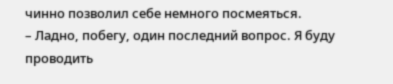чинно позволил себе немного посмеяться.
– Ладно, побегу, один последний вопрос. Я буду проводить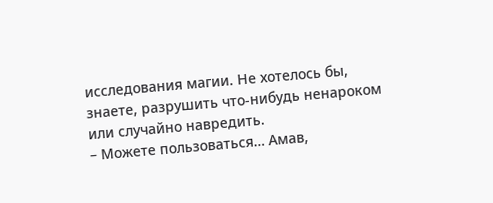исследования магии. Не хотелось бы, знаете, разрушить что-нибудь ненароком или случайно навредить.
– Можете пользоваться… Амав,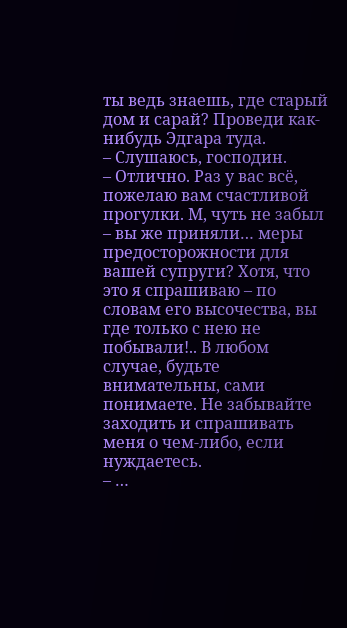ты ведь знаешь, где старый дом и сарай? Проведи как-нибудь Эдгара туда.
– Слушаюсь, господин.
– Отлично. Раз у вас всё, пожелаю вам счастливой прогулки. М, чуть не забыл – вы же приняли… меры предосторожности для вашей супруги? Хотя, что это я спрашиваю – по словам его высочества, вы где только с нею не побывали!.. В любом случае, будьте внимательны, сами понимаете. Не забывайте заходить и спрашивать меня о чем-либо, если нуждаетесь.
– …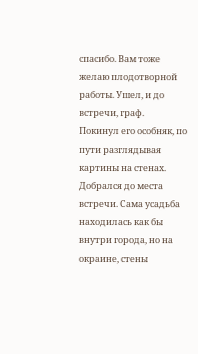спасибо. Вам тоже желаю плодотворной работы. Ушел, и до встречи, граф.
Покинул его особняк, по пути разглядывая картины на стенах. Добрался до места встречи. Сама усадьба находилась как бы внутри города, но на окраине, стены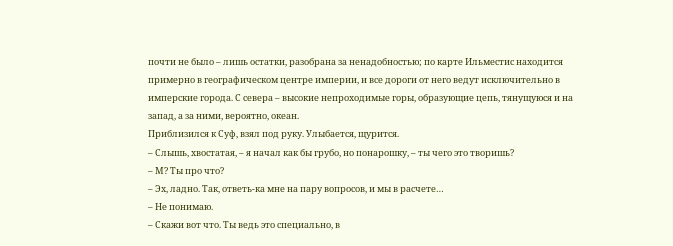почти не было – лишь остатки, разобрана за ненадобностью; по карте Ильместис находится примерно в географическом центре империи, и все дороги от него ведут исключительно в имперские города. С севера – высокие непроходимые горы, образующие цепь, тянущуюся и на запад, а за ними, вероятно, океан.
Приблизился к Суф, взял под руку. Улыбается, щурится.
– Слышь, хвостатая, – я начал как бы грубо, но понарошку, – ты чего это творишь?
– М? Ты про что?
– Эх, ладно. Так, ответь-ка мне на пару вопросов, и мы в расчете…
– Не понимаю.
– Скажи вот что. Ты ведь это специально, в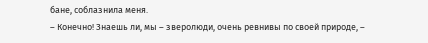бане, соблазнила меня.
– Конечно! Знаешь ли, мы – зверолюди, очень ревнивы по своей природе, –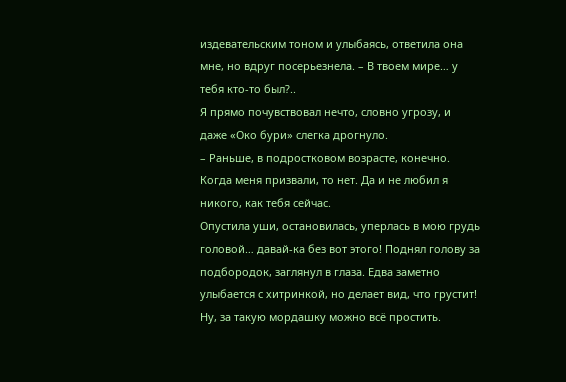издевательским тоном и улыбаясь, ответила она мне, но вдруг посерьезнела. – В твоем мире… у тебя кто-то был?..
Я прямо почувствовал нечто, словно угрозу, и даже «Око бури» слегка дрогнуло.
– Раньше, в подростковом возрасте, конечно. Когда меня призвали, то нет. Да и не любил я никого, как тебя сейчас.
Опустила уши, остановилась, уперлась в мою грудь головой… давай-ка без вот этого! Поднял голову за подбородок, заглянул в глаза. Едва заметно улыбается с хитринкой, но делает вид, что грустит! Ну, за такую мордашку можно всё простить.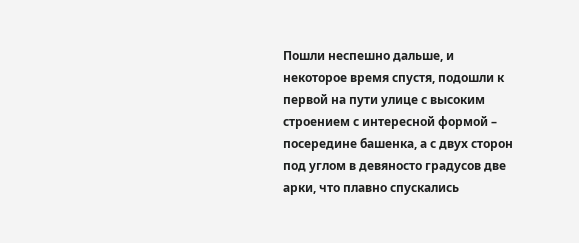Пошли неспешно дальше, и некоторое время спустя, подошли к первой на пути улице с высоким строением с интересной формой – посередине башенка, а с двух сторон под углом в девяносто градусов две арки, что плавно спускались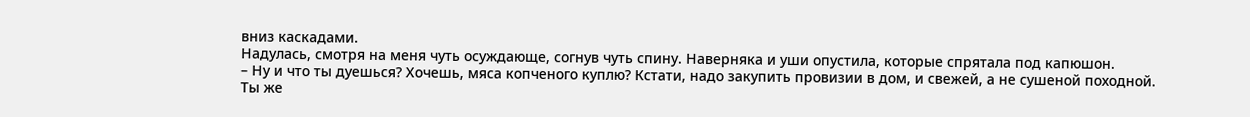вниз каскадами.
Надулась, смотря на меня чуть осуждающе, согнув чуть спину. Наверняка и уши опустила, которые спрятала под капюшон.
– Ну и что ты дуешься? Хочешь, мяса копченого куплю? Кстати, надо закупить провизии в дом, и свежей, а не сушеной походной. Ты же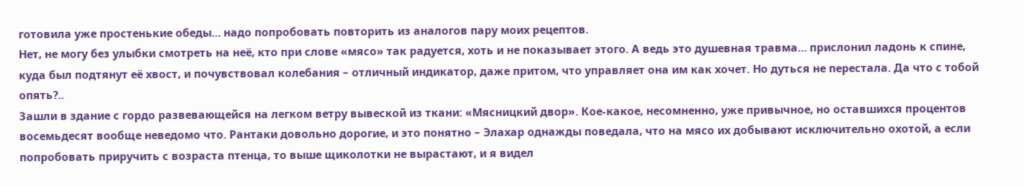готовила уже простенькие обеды… надо попробовать повторить из аналогов пару моих рецептов.
Нет, не могу без улыбки смотреть на неё, кто при слове «мясо» так радуется, хоть и не показывает этого. А ведь это душевная травма… прислонил ладонь к спине, куда был подтянут её хвост, и почувствовал колебания – отличный индикатор, даже притом, что управляет она им как хочет. Но дуться не перестала. Да что с тобой опять?..
Зашли в здание с гордо развевающейся на легком ветру вывеской из ткани: «Мясницкий двор». Кое-какое, несомненно, уже привычное, но оставшихся процентов восемьдесят вообще неведомо что. Рантаки довольно дорогие, и это понятно – Элахар однажды поведала, что на мясо их добывают исключительно охотой, а если попробовать приручить с возраста птенца, то выше щиколотки не вырастают, и я видел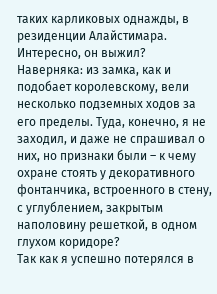таких карликовых однажды, в резиденции Алайстимара. Интересно, он выжил? Наверняка: из замка, как и подобает королевскому, вели несколько подземных ходов за его пределы. Туда, конечно, я не заходил, и даже не спрашивал о них, но признаки были – к чему охране стоять у декоративного фонтанчика, встроенного в стену, с углублением, закрытым наполовину решеткой, в одном глухом коридоре?
Так как я успешно потерялся в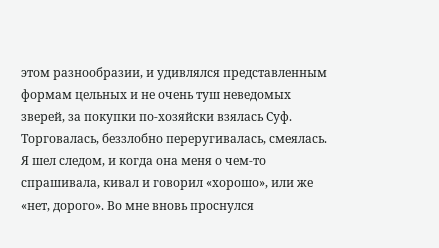этом разнообразии, и удивлялся представленным формам цельных и не очень туш неведомых зверей, за покупки по-хозяйски взялась Суф. Торговалась, беззлобно переругивалась, смеялась. Я шел следом, и когда она меня о чем-то спрашивала, кивал и говорил «хорошо», или же «нет, дорого». Во мне вновь проснулся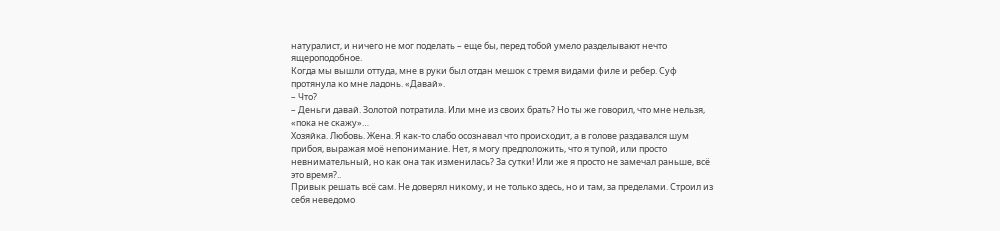натуралист, и ничего не мог поделать – еще бы, перед тобой умело разделывают нечто ящероподобное.
Когда мы вышли оттуда, мне в руки был отдан мешок с тремя видами филе и ребер. Суф протянула ко мне ладонь. «Давай».
– Что?
– Деньги давай. Золотой потратила. Или мне из своих брать? Но ты же говорил, что мне нельзя, «пока не скажу»…
Хозяйка. Любовь. Жена. Я как-то слабо осознавал что происходит, а в голове раздавался шум прибоя, выражая моё непонимание. Нет, я могу предположить, что я тупой, или просто невнимательный, но как она так изменилась? За сутки! Или же я просто не замечал раньше, всё это время?..
Привык решать всё сам. Не доверял никому, и не только здесь, но и там, за пределами. Строил из себя неведомо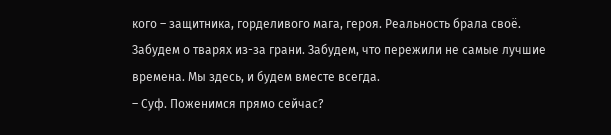кого – защитника, горделивого мага, героя. Реальность брала своё. Забудем о тварях из-за грани. Забудем, что пережили не самые лучшие времена. Мы здесь, и будем вместе всегда.
– Суф. Поженимся прямо сейчас?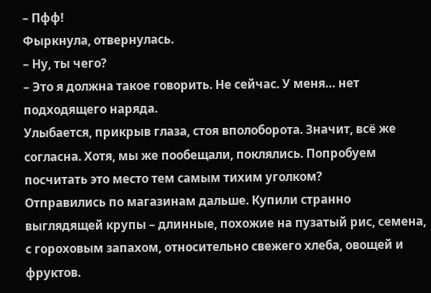– Пфф!
Фыркнула, отвернулась.
– Ну, ты чего?
– Это я должна такое говорить. Не сейчас. У меня… нет подходящего наряда.
Улыбается, прикрыв глаза, стоя вполоборота. Значит, всё же согласна. Хотя, мы же пообещали, поклялись. Попробуем посчитать это место тем самым тихим уголком?
Отправились по магазинам дальше. Купили странно выглядящей крупы – длинные, похожие на пузатый рис, семена, с гороховым запахом, относительно свежего хлеба, овощей и фруктов.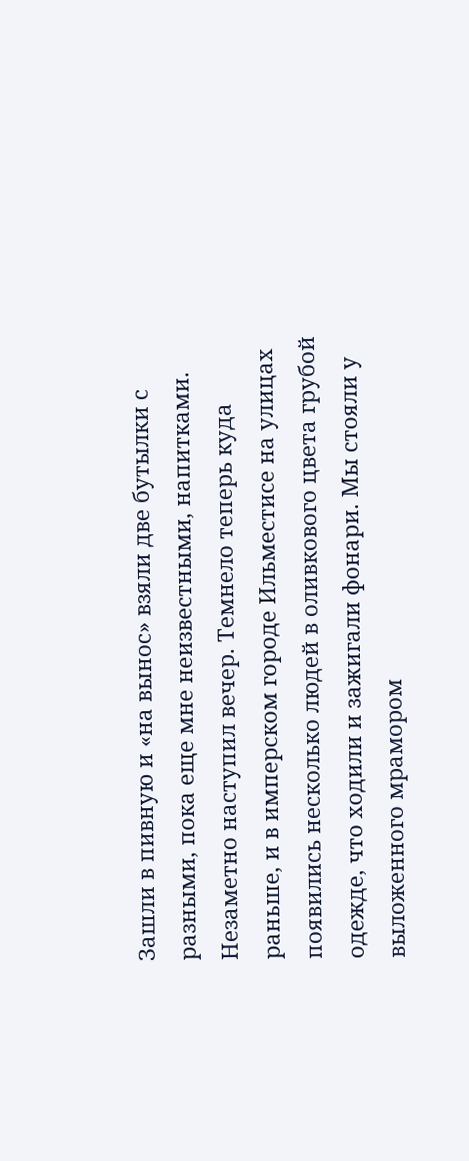Зашли в пивную и «на вынос» взяли две бутылки с разными, пока еще мне неизвестными, напитками.
Незаметно наступил вечер. Темнело теперь куда раньше, и в имперском городе Ильместисе на улицах появились несколько людей в оливкового цвета грубой одежде, что ходили и зажигали фонари. Мы стояли у выложенного мрамором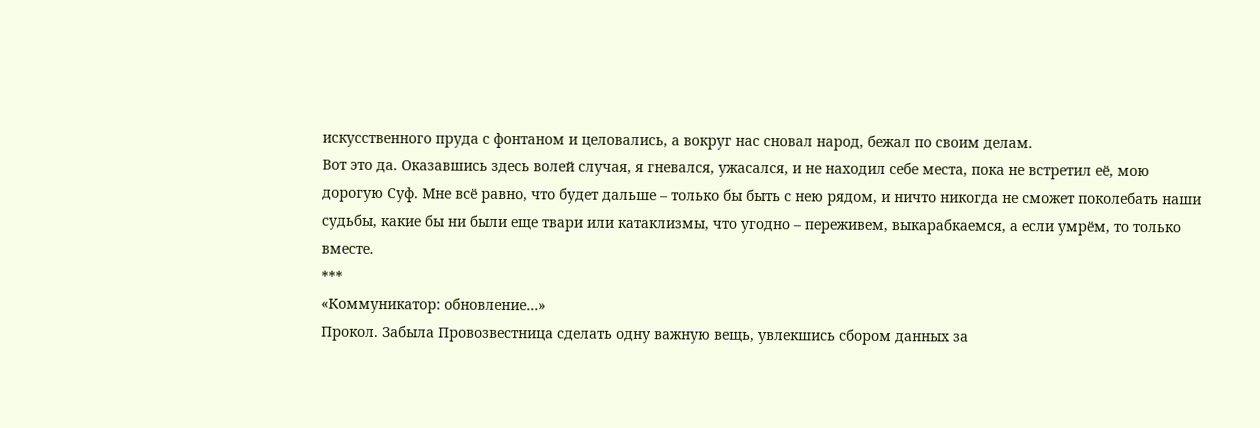искусственного пруда с фонтаном и целовались, а вокруг нас сновал народ, бежал по своим делам.
Вот это да. Оказавшись здесь волей случая, я гневался, ужасался, и не находил себе места, пока не встретил её, мою дорогую Суф. Мне всё равно, что будет дальше – только бы быть с нею рядом, и ничто никогда не сможет поколебать наши судьбы, какие бы ни были еще твари или катаклизмы, что угодно – переживем, выкарабкаемся, а если умрём, то только вместе.
***
«Коммуникатор: обновление…»
Прокол. Забыла Провозвестница сделать одну важную вещь, увлекшись сбором данных за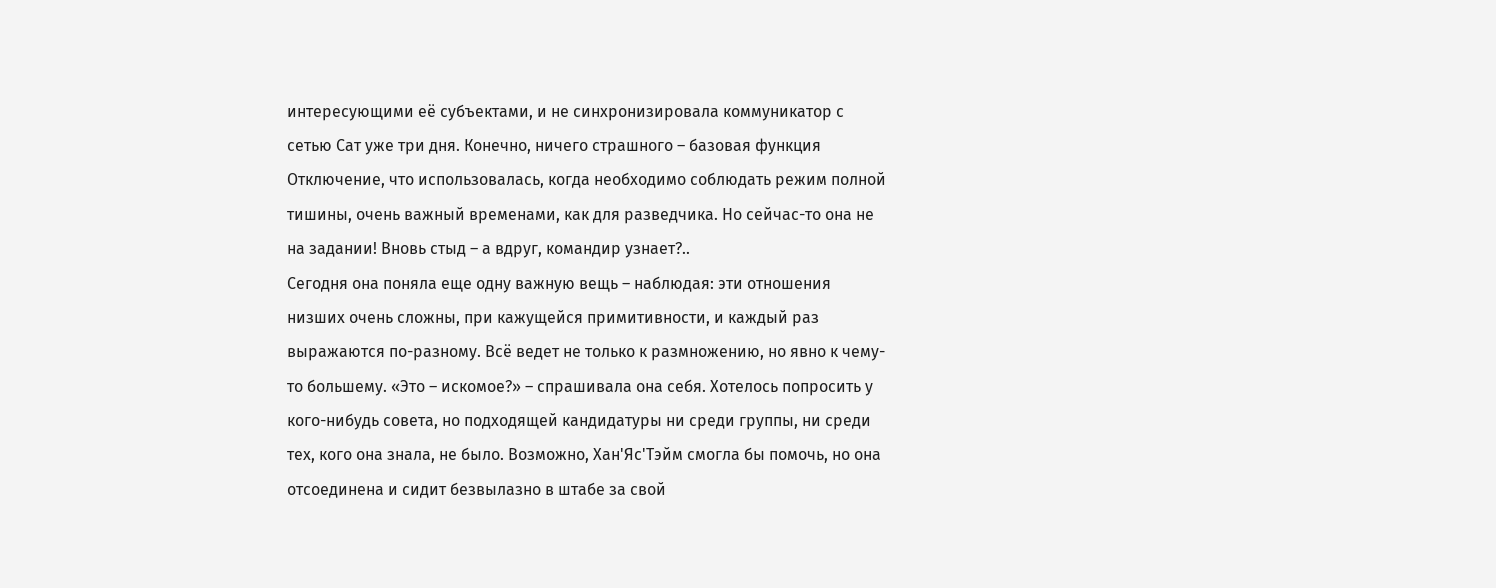интересующими её субъектами, и не синхронизировала коммуникатор с сетью Сат уже три дня. Конечно, ничего страшного – базовая функция Отключение, что использовалась, когда необходимо соблюдать режим полной тишины, очень важный временами, как для разведчика. Но сейчас-то она не на задании! Вновь стыд – а вдруг, командир узнает?..
Сегодня она поняла еще одну важную вещь – наблюдая: эти отношения низших очень сложны, при кажущейся примитивности, и каждый раз выражаются по-разному. Всё ведет не только к размножению, но явно к чему-то большему. «Это – искомое?» – спрашивала она себя. Хотелось попросить у кого-нибудь совета, но подходящей кандидатуры ни среди группы, ни среди тех, кого она знала, не было. Возможно, Хан'Яс'Тэйм смогла бы помочь, но она отсоединена и сидит безвылазно в штабе за свой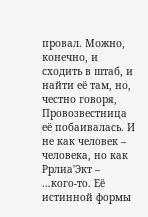провал. Можно, конечно, и сходить в штаб, и найти её там, но, честно говоря, Провозвестница её побаивалась. И не как человек – человека, но как Ррлиа'Экт – …кого-то. Её истинной формы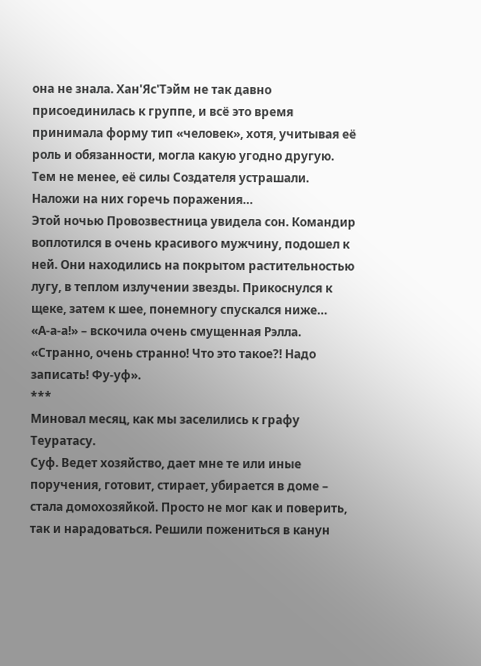она не знала. Хан'Яс'Тэйм не так давно присоединилась к группе, и всё это время принимала форму тип «человек», хотя, учитывая её роль и обязанности, могла какую угодно другую. Тем не менее, её силы Создателя устрашали. Наложи на них горечь поражения…
Этой ночью Провозвестница увидела сон. Командир воплотился в очень красивого мужчину, подошел к ней. Они находились на покрытом растительностью лугу, в теплом излучении звезды. Прикоснулся к щеке, затем к шее, понемногу спускался ниже…
«А-а-а!» – вскочила очень смущенная Рэлла. «Странно, очень странно! Что это такое?! Надо записать! Фу-уф».
***
Миновал месяц, как мы заселились к графу Теуратасу.
Суф. Ведет хозяйство, дает мне те или иные поручения, готовит, стирает, убирается в доме – стала домохозяйкой. Просто не мог как и поверить, так и нарадоваться. Решили пожениться в канун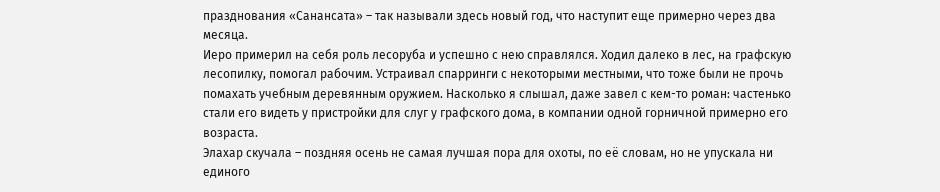празднования «Санансата» – так называли здесь новый год, что наступит еще примерно через два месяца.
Иеро примерил на себя роль лесоруба и успешно с нею справлялся. Ходил далеко в лес, на графскую лесопилку, помогал рабочим. Устраивал спарринги с некоторыми местными, что тоже были не прочь помахать учебным деревянным оружием. Насколько я слышал, даже завел с кем-то роман: частенько стали его видеть у пристройки для слуг у графского дома, в компании одной горничной примерно его возраста.
Элахар скучала – поздняя осень не самая лучшая пора для охоты, по её словам, но не упускала ни единого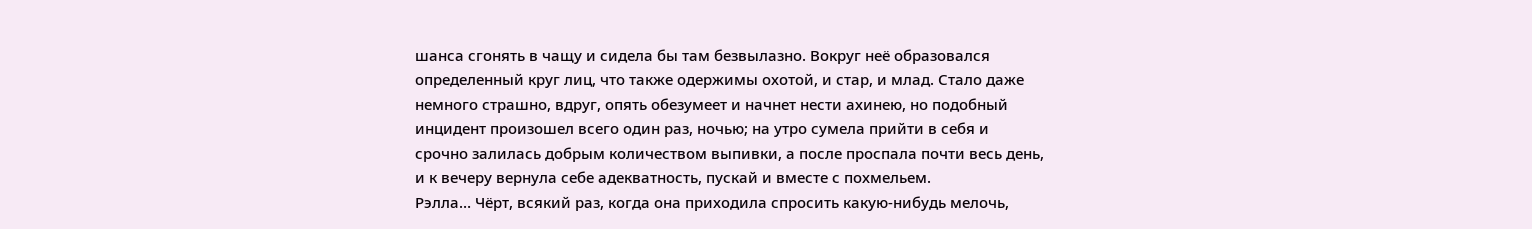шанса сгонять в чащу и сидела бы там безвылазно. Вокруг неё образовался определенный круг лиц, что также одержимы охотой, и стар, и млад. Стало даже немного страшно, вдруг, опять обезумеет и начнет нести ахинею, но подобный инцидент произошел всего один раз, ночью; на утро сумела прийти в себя и срочно залилась добрым количеством выпивки, а после проспала почти весь день, и к вечеру вернула себе адекватность, пускай и вместе с похмельем.
Рэлла… Чёрт, всякий раз, когда она приходила спросить какую-нибудь мелочь,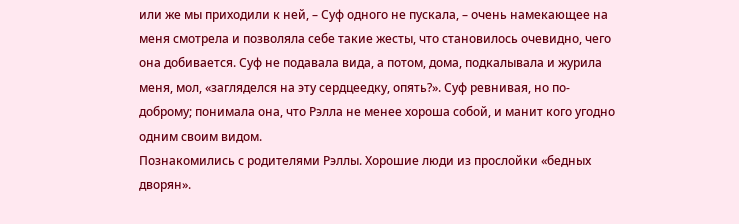или же мы приходили к ней, – Суф одного не пускала, – очень намекающее на меня смотрела и позволяла себе такие жесты, что становилось очевидно, чего она добивается. Суф не подавала вида, а потом, дома, подкалывала и журила меня, мол, «загляделся на эту сердцеедку, опять?». Суф ревнивая, но по-доброму; понимала она, что Рэлла не менее хороша собой, и манит кого угодно одним своим видом.
Познакомились с родителями Рэллы. Хорошие люди из прослойки «бедных дворян».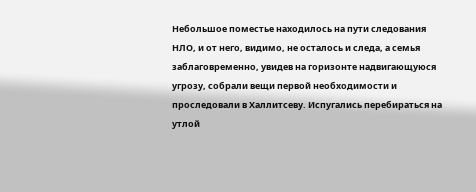Небольшое поместье находилось на пути следования НЛО, и от него, видимо, не осталось и следа, а семья заблаговременно, увидев на горизонте надвигающуюся угрозу, собрали вещи первой необходимости и проследовали в Халлитсеву. Испугались перебираться на утлой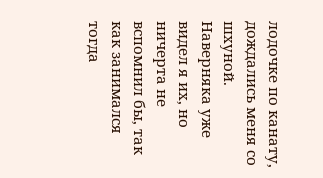лодочке по канату, дождались меня со шхуной. Наверняка уже видел я их, но ничерта не вспомнил бы, так как занимался тогда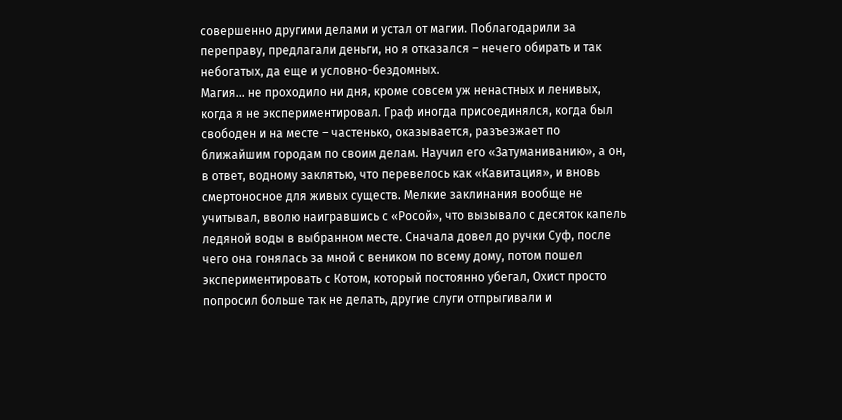совершенно другими делами и устал от магии. Поблагодарили за переправу, предлагали деньги, но я отказался – нечего обирать и так небогатых, да еще и условно-бездомных.
Магия... не проходило ни дня, кроме совсем уж ненастных и ленивых, когда я не экспериментировал. Граф иногда присоединялся, когда был свободен и на месте – частенько, оказывается, разъезжает по ближайшим городам по своим делам. Научил его «Затуманиванию», а он, в ответ, водному заклятью, что перевелось как «Кавитация», и вновь смертоносное для живых существ. Мелкие заклинания вообще не учитывал, вволю наигравшись с «Росой», что вызывало с десяток капель ледяной воды в выбранном месте. Сначала довел до ручки Суф, после чего она гонялась за мной с веником по всему дому, потом пошел экспериментировать с Котом, который постоянно убегал, Охист просто попросил больше так не делать, другие слуги отпрыгивали и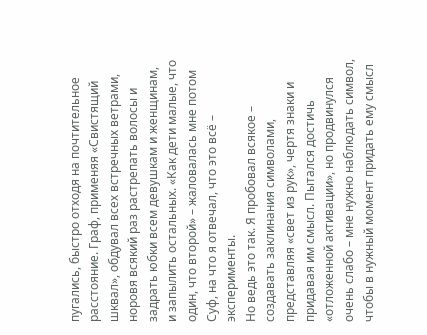пугались, быстро отходя на почтительное расстояние. Граф, применяя «Свистящий шквал», обдувал всех встречных ветрами, норовя всякий раз растрепать волосы и задрать юбки всем девушкам и женщинам, и запылить остальных. «Как дети малые, что один, что второй» – жаловалась мне потом Суф, на что я отвечал, что это всё – эксперименты.
Но ведь это так. Я пробовал всякое – создавать заклинания символами, представляя «свет из рук», чертя знаки и придавая им смысл. Пытался достичь «отложенной активации», но продвинулся очень слабо – мне нужно наблюдать символ, чтобы в нужный момент придать ему смысл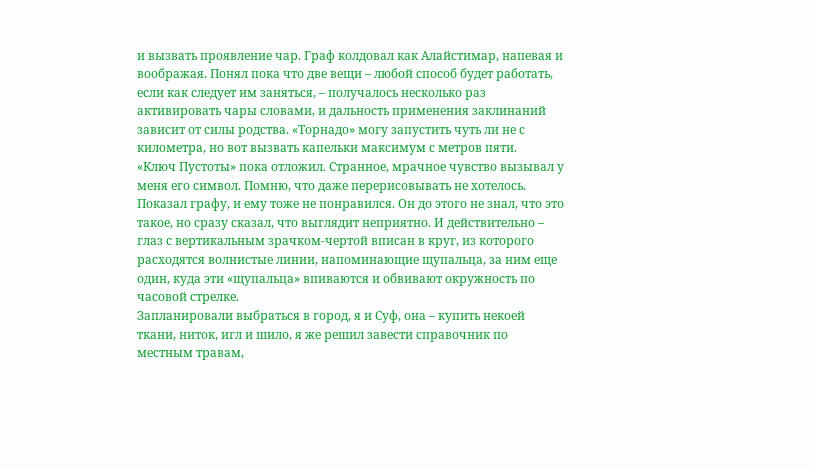и вызвать проявление чар. Граф колдовал как Алайстимар, напевая и воображая. Понял пока что две вещи – любой способ будет работать, если как следует им заняться, – получалось несколько раз активировать чары словами, и дальность применения заклинаний зависит от силы родства. «Торнадо» могу запустить чуть ли не с километра, но вот вызвать капельки максимум с метров пяти.
«Ключ Пустоты» пока отложил. Странное, мрачное чувство вызывал у меня его символ. Помню, что даже перерисовывать не хотелось. Показал графу, и ему тоже не понравился. Он до этого не знал, что это такое, но сразу сказал, что выглядит неприятно. И действительно – глаз с вертикальным зрачком-чертой вписан в круг, из которого расходятся волнистые линии, напоминающие щупальца, за ним еще один, куда эти «щупальца» впиваются и обвивают окружность по часовой стрелке.
Запланировали выбраться в город, я и Суф, она – купить некоей ткани, ниток, игл и шило, я же решил завести справочник по местным травам,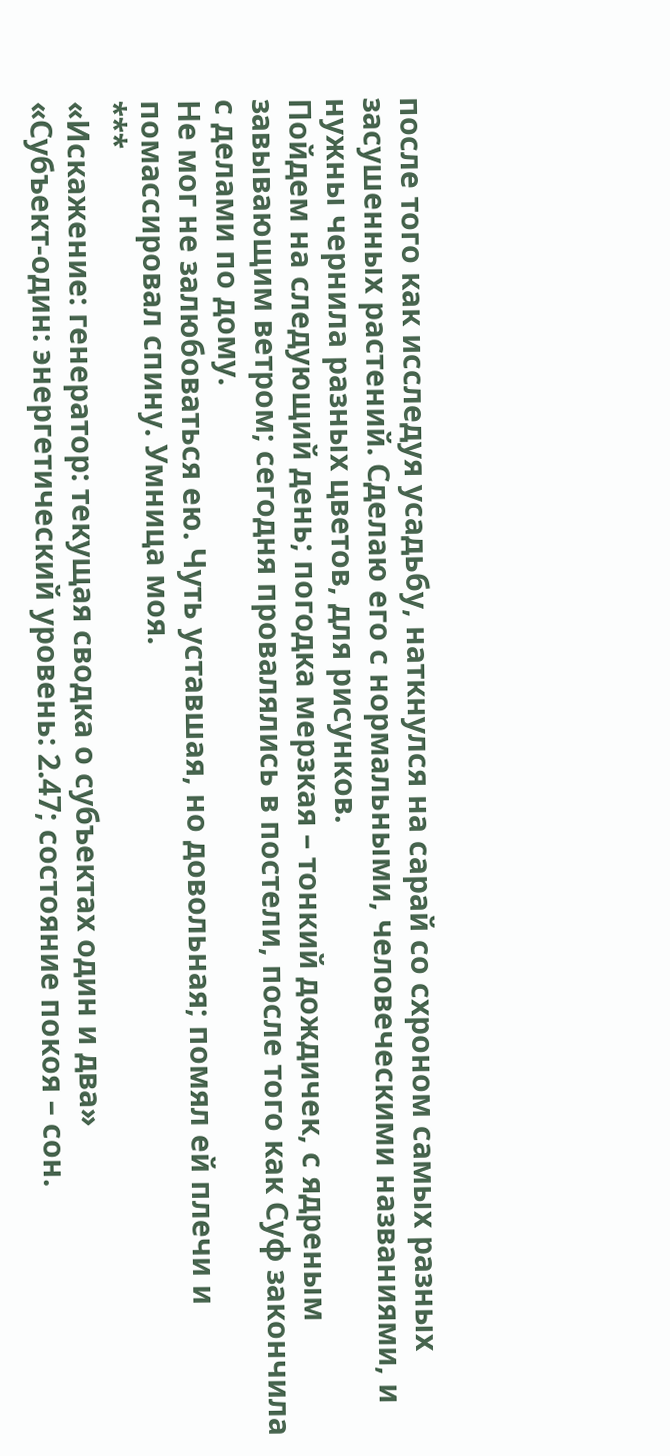после того как исследуя усадьбу, наткнулся на сарай со схроном самых разных засушенных растений. Сделаю его с нормальными, человеческими названиями, и нужны чернила разных цветов, для рисунков.
Пойдем на следующий день; погодка мерзкая – тонкий дождичек, с ядреным завывающим ветром; сегодня провалялись в постели, после того как Суф закончила с делами по дому.
Не мог не залюбоваться ею. Чуть уставшая, но довольная; помял ей плечи и помассировал спину. Умница моя.
***
«Искажение: генератор: текущая сводка о субъектах один и два»
«Субъект-один: энергетический уровень: 2.47; состояние покоя – сон.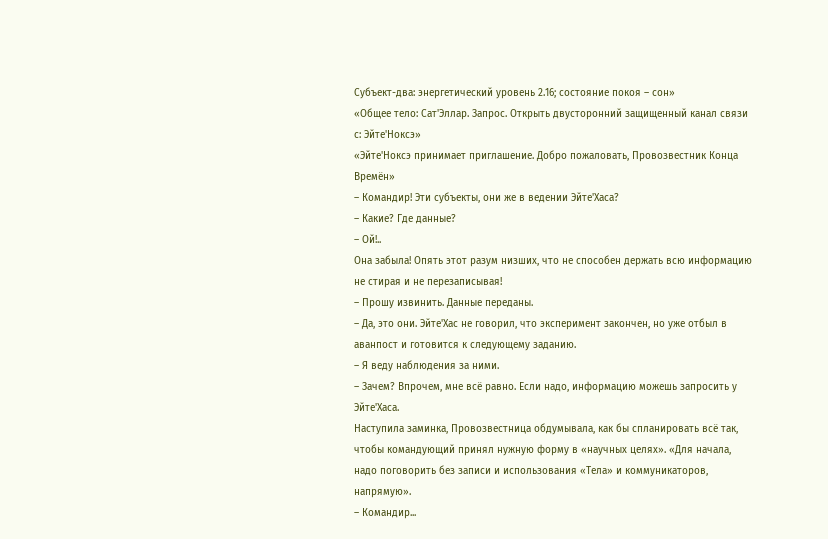Субъект-два: энергетический уровень 2.16; состояние покоя – сон»
«Общее тело: Сат'Эллар. Запрос. Открыть двусторонний защищенный канал связи с: Эйте'Ноксэ»
«Эйте'Ноксэ принимает приглашение. Добро пожаловать, Провозвестник Конца Времён»
– Командир! Эти субъекты, они же в ведении Эйте'Хаса?
– Какие? Где данные?
– Ой!..
Она забыла! Опять этот разум низших, что не способен держать всю информацию не стирая и не перезаписывая!
– Прошу извинить. Данные переданы.
– Да, это они. Эйте'Хас не говорил, что эксперимент закончен, но уже отбыл в аванпост и готовится к следующему заданию.
– Я веду наблюдения за ними.
– Зачем? Впрочем, мне всё равно. Если надо, информацию можешь запросить у Эйте'Хаса.
Наступила заминка, Провозвестница обдумывала, как бы спланировать всё так, чтобы командующий принял нужную форму в «научных целях». «Для начала, надо поговорить без записи и использования «Тела» и коммуникаторов, напрямую».
– Командир...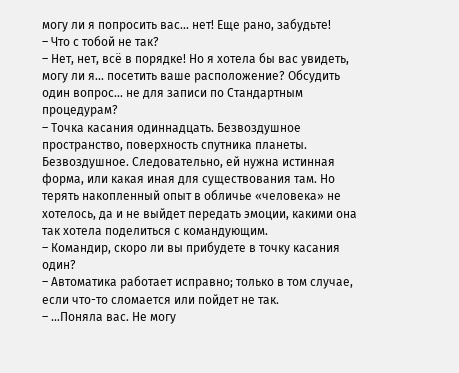могу ли я попросить вас... нет! Еще рано, забудьте!
– Что с тобой не так?
– Нет, нет, всё в порядке! Но я хотела бы вас увидеть, могу ли я... посетить ваше расположение? Обсудить один вопрос... не для записи по Стандартным процедурам?
– Точка касания одиннадцать. Безвоздушное пространство, поверхность спутника планеты.
Безвоздушное. Следовательно, ей нужна истинная форма, или какая иная для существования там. Но терять накопленный опыт в обличье «человека» не хотелось, да и не выйдет передать эмоции, какими она так хотела поделиться с командующим.
– Командир, скоро ли вы прибудете в точку касания один?
– Автоматика работает исправно; только в том случае, если что-то сломается или пойдет не так.
– …Поняла вас. Не могу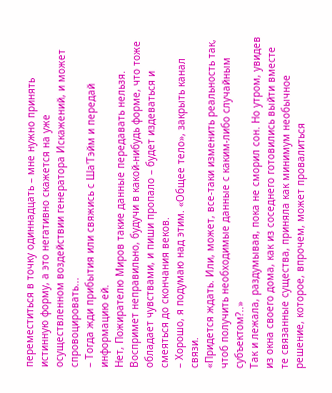переместиться в точку одиннадцать – мне нужно принять истинную форму, а это негативно скажется на уже осуществленном воздействии генератора Искажений, и может спровоцировать...
– Тогда жди прибытия или свяжись с Ша'Тэйм и передай информацию ей.
Нет, Пожирателю Миров такие данные передавать нельзя. Воспримет неправильно, будучи в какой-нибудь форме, что тоже обладает чувствами, и пиши пропало – будет издеваться и смеяться до скончания веков.
– Хорошо, я подумаю над этим. «Общее тело», закрыть канал связи.
«Придется ждать. Или, может, все-таки изменить реальность так, чтоб получить необходимые данные с каким-либо случайным субъектом?..»
Так и лежала, раздумывая, пока не сморил сон. Но утром, увидев из окна своего дома, как из соседнего готовились выйти вместе те связанные существа, приняла как минимум необычное решение, которое, впрочем, может провалиться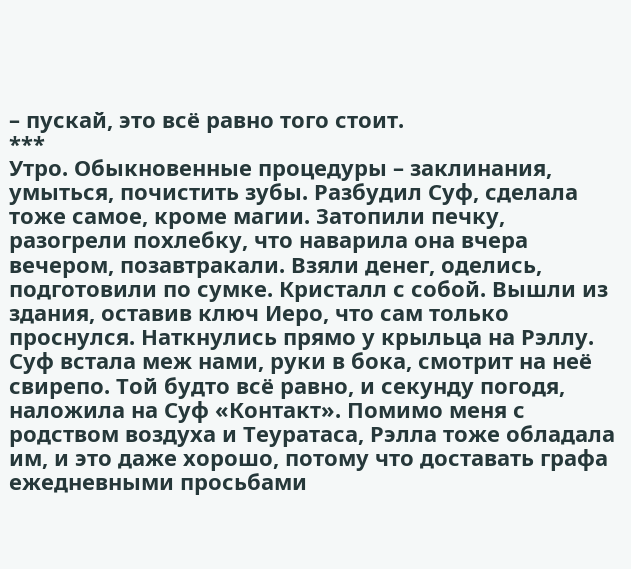– пускай, это всё равно того стоит.
***
Утро. Обыкновенные процедуры – заклинания, умыться, почистить зубы. Разбудил Суф, сделала тоже самое, кроме магии. Затопили печку, разогрели похлебку, что наварила она вчера вечером, позавтракали. Взяли денег, оделись, подготовили по сумке. Кристалл с собой. Вышли из здания, оставив ключ Иеро, что сам только проснулся. Наткнулись прямо у крыльца на Рэллу. Суф встала меж нами, руки в бока, смотрит на неё свирепо. Той будто всё равно, и секунду погодя, наложила на Суф «Контакт». Помимо меня с родством воздуха и Теуратаса, Рэлла тоже обладала им, и это даже хорошо, потому что доставать графа ежедневными просьбами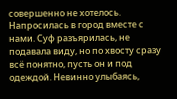совершенно не хотелось.
Напросилась в город вместе с нами. Суф разъярилась, не подавала виду, но по хвосту сразу всё понятно, пусть он и под одеждой. Невинно улыбаясь,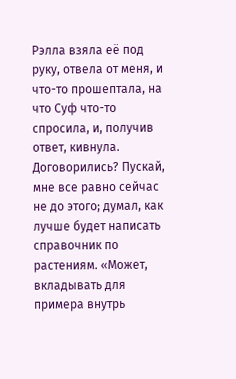Рэлла взяла её под руку, отвела от меня, и что-то прошептала, на что Суф что-то спросила, и, получив ответ, кивнула. Договорились? Пускай, мне все равно сейчас не до этого; думал, как лучше будет написать справочник по растениям. «Может, вкладывать для примера внутрь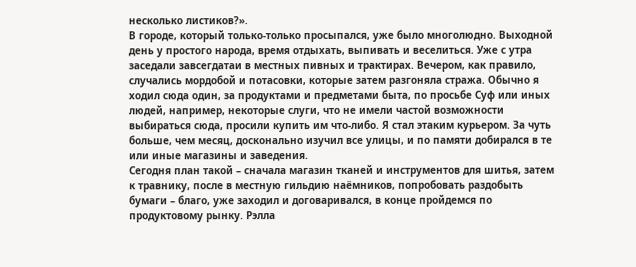несколько листиков?».
В городе, который только-только просыпался, уже было многолюдно. Выходной день у простого народа, время отдыхать, выпивать и веселиться. Уже с утра заседали завсегдатаи в местных пивных и трактирах. Вечером, как правило, случались мордобой и потасовки, которые затем разгоняла стража. Обычно я ходил сюда один, за продуктами и предметами быта, по просьбе Суф или иных людей, например, некоторые слуги, что не имели частой возможности выбираться сюда, просили купить им что-либо. Я стал этаким курьером. За чуть больше, чем месяц, досконально изучил все улицы, и по памяти добирался в те или иные магазины и заведения.
Сегодня план такой – сначала магазин тканей и инструментов для шитья, затем к травнику, после в местную гильдию наёмников, попробовать раздобыть бумаги – благо, уже заходил и договаривался, в конце пройдемся по продуктовому рынку. Рэлла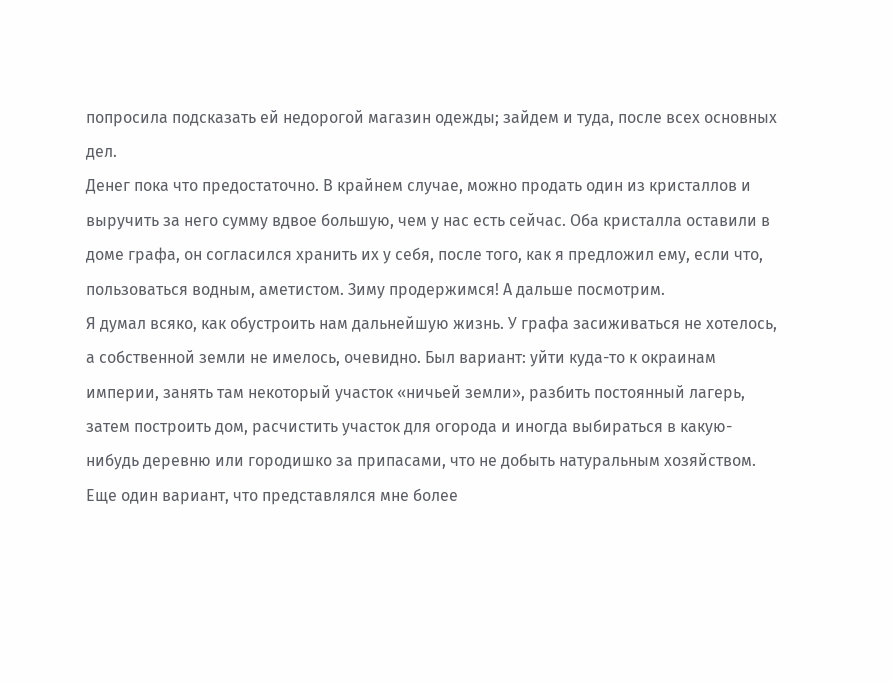попросила подсказать ей недорогой магазин одежды; зайдем и туда, после всех основных дел.
Денег пока что предостаточно. В крайнем случае, можно продать один из кристаллов и выручить за него сумму вдвое большую, чем у нас есть сейчас. Оба кристалла оставили в доме графа, он согласился хранить их у себя, после того, как я предложил ему, если что, пользоваться водным, аметистом. Зиму продержимся! А дальше посмотрим.
Я думал всяко, как обустроить нам дальнейшую жизнь. У графа засиживаться не хотелось, а собственной земли не имелось, очевидно. Был вариант: уйти куда-то к окраинам империи, занять там некоторый участок «ничьей земли», разбить постоянный лагерь, затем построить дом, расчистить участок для огорода и иногда выбираться в какую-нибудь деревню или городишко за припасами, что не добыть натуральным хозяйством. Еще один вариант, что представлялся мне более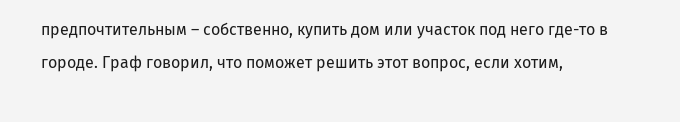предпочтительным – собственно, купить дом или участок под него где-то в городе. Граф говорил, что поможет решить этот вопрос, если хотим,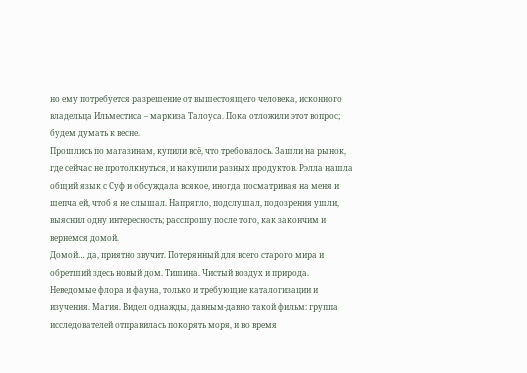но ему потребуется разрешение от вышестоящего человека, исконного владельца Ильместиса – маркиза Талоуса. Пока отложили этот вопрос; будем думать к весне.
Прошлись по магазинам, купили всё, что требовалось. Зашли на рынок, где сейчас не протолкнуться, и накупили разных продуктов. Рэлла нашла общий язык с Суф и обсуждала всякое, иногда посматривая на меня и шепча ей, чтоб я не слышал. Напрягло, подслушал, подозрения ушли, выяснил одну интересность; расспрошу после того, как закончим и вернемся домой.
Домой… да, приятно звучит. Потерянный для всего старого мира и обретший здесь новый дом. Тишина. Чистый воздух и природа. Неведомые флора и фауна, только и требующие каталогизации и изучения. Магия. Видел однажды, давным-давно такой фильм: группа исследователей отправилась покорять моря, и во время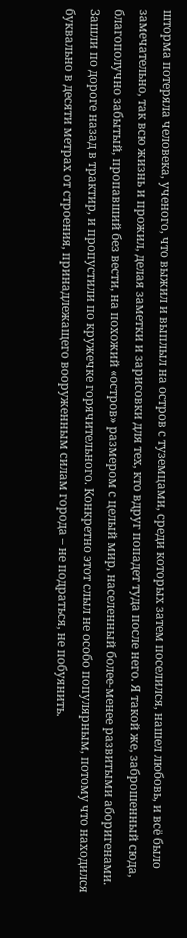шторма потеряла человека, ученого, что выжил и выплыл на остров с туземцами, среди которых затем поселился, нашел любовь, и всё было замечательно, так всю жизнь и прожил, делая заметки и зарисовки для тех, кто вдруг попадет туда после него. Я такой же, заброшенный сюда, благополучно забытый, пропавший без вести, на похожий «остров» размером с целый мир, населенный более-менее развитыми аборигенами.
Зашли по дороге назад в трактир, и пропустили по кружечке горячительного. Конкретно этот слыл не особо популярным, потому что находился буквально в десяти метрах от строения, принадлежащего вооруженным силам города – не подраться, не побуянить.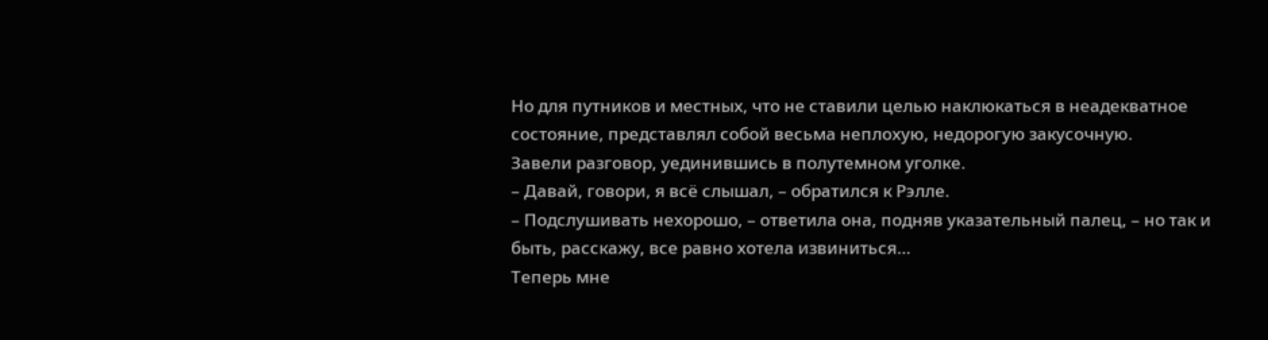Но для путников и местных, что не ставили целью наклюкаться в неадекватное состояние, представлял собой весьма неплохую, недорогую закусочную.
Завели разговор, уединившись в полутемном уголке.
– Давай, говори, я всё слышал, – обратился к Рэлле.
– Подслушивать нехорошо, – ответила она, подняв указательный палец, – но так и быть, расскажу, все равно хотела извиниться…
Теперь мне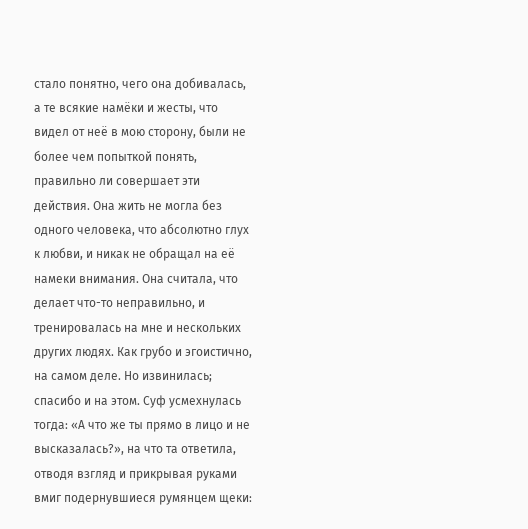стало понятно, чего она добивалась, а те всякие намёки и жесты, что видел от неё в мою сторону, были не более чем попыткой понять, правильно ли совершает эти действия. Она жить не могла без одного человека, что абсолютно глух к любви, и никак не обращал на её намеки внимания. Она считала, что делает что-то неправильно, и тренировалась на мне и нескольких других людях. Как грубо и эгоистично, на самом деле. Но извинилась; спасибо и на этом. Суф усмехнулась тогда: «А что же ты прямо в лицо и не высказалась?», на что та ответила, отводя взгляд и прикрывая руками вмиг подернувшиеся румянцем щеки: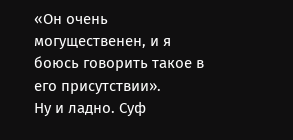«Он очень могущественен, и я боюсь говорить такое в его присутствии».
Ну и ладно. Суф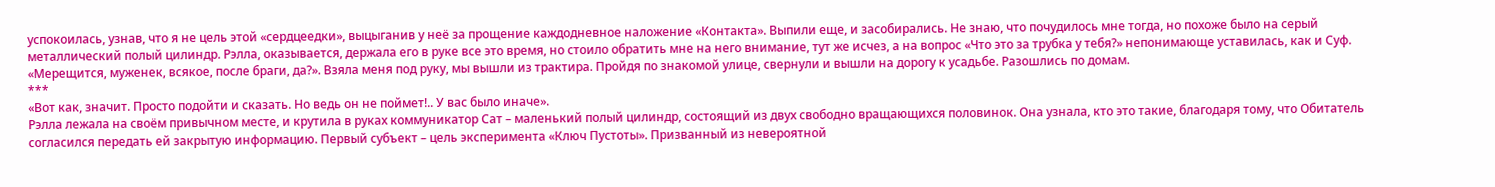успокоилась, узнав, что я не цель этой «сердцеедки», выцыганив у неё за прощение каждодневное наложение «Контакта». Выпили еще, и засобирались. Не знаю, что почудилось мне тогда, но похоже было на серый металлический полый цилиндр. Рэлла, оказывается, держала его в руке все это время, но стоило обратить мне на него внимание, тут же исчез, а на вопрос «Что это за трубка у тебя?» непонимающе уставилась, как и Суф. «Мерещится, муженек, всякое, после браги, да?». Взяла меня под руку, мы вышли из трактира. Пройдя по знакомой улице, свернули и вышли на дорогу к усадьбе. Разошлись по домам.
***
«Вот как, значит. Просто подойти и сказать. Но ведь он не поймет!.. У вас было иначе».
Рэлла лежала на своём привычном месте, и крутила в руках коммуникатор Сат – маленький полый цилиндр, состоящий из двух свободно вращающихся половинок. Она узнала, кто это такие, благодаря тому, что Обитатель согласился передать ей закрытую информацию. Первый субъект – цель эксперимента «Ключ Пустоты». Призванный из невероятной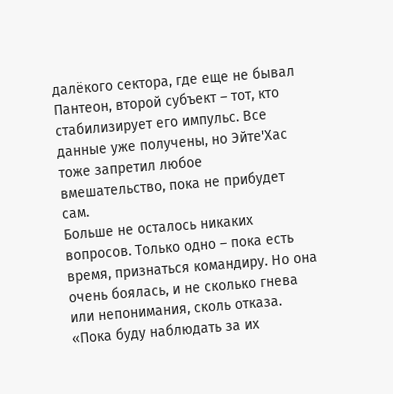далёкого сектора, где еще не бывал Пантеон, второй субъект – тот, кто стабилизирует его импульс. Все данные уже получены, но Эйте'Хас тоже запретил любое вмешательство, пока не прибудет сам.
Больше не осталось никаких вопросов. Только одно – пока есть время, признаться командиру. Но она очень боялась, и не сколько гнева или непонимания, сколь отказа. «Пока буду наблюдать за их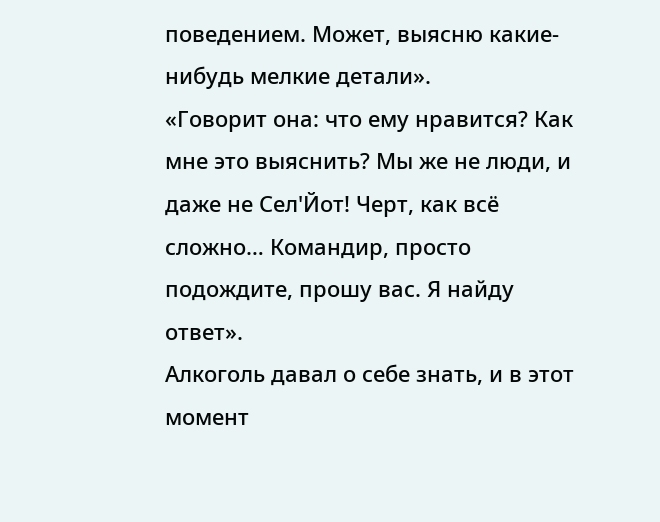поведением. Может, выясню какие-нибудь мелкие детали».
«Говорит она: что ему нравится? Как мне это выяснить? Мы же не люди, и даже не Сел'Йот! Черт, как всё сложно… Командир, просто подождите, прошу вас. Я найду ответ».
Алкоголь давал о себе знать, и в этот момент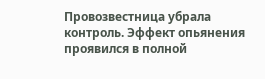Провозвестница убрала контроль. Эффект опьянения проявился в полной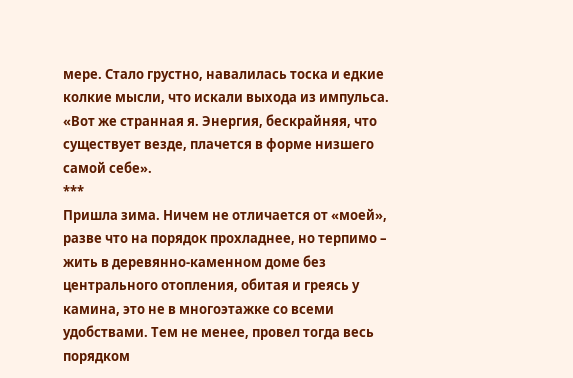мере. Стало грустно, навалилась тоска и едкие колкие мысли, что искали выхода из импульса. «Вот же странная я. Энергия, бескрайняя, что существует везде, плачется в форме низшего самой себе».
***
Пришла зима. Ничем не отличается от «моей», разве что на порядок прохладнее, но терпимо – жить в деревянно-каменном доме без центрального отопления, обитая и греясь у камина, это не в многоэтажке со всеми удобствами. Тем не менее, провел тогда весь порядком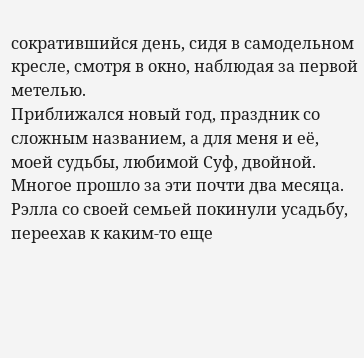сократившийся день, сидя в самодельном кресле, смотря в окно, наблюдая за первой метелью.
Приближался новый год, праздник со сложным названием, а для меня и её, моей судьбы, любимой Суф, двойной. Многое прошло за эти почти два месяца. Рэлла со своей семьей покинули усадьбу, переехав к каким-то еще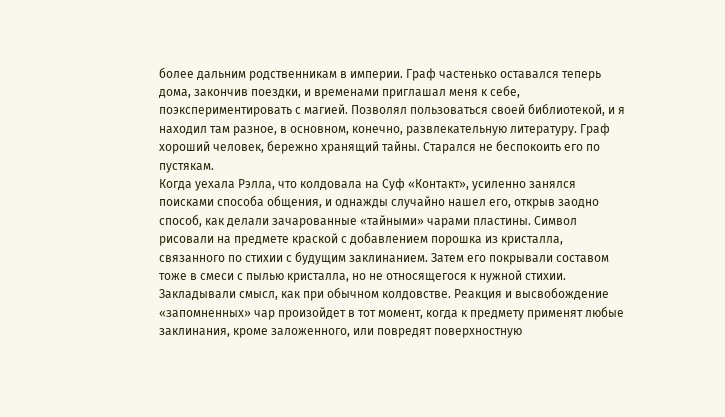более дальним родственникам в империи. Граф частенько оставался теперь дома, закончив поездки, и временами приглашал меня к себе, поэкспериментировать с магией. Позволял пользоваться своей библиотекой, и я находил там разное, в основном, конечно, развлекательную литературу. Граф хороший человек, бережно хранящий тайны. Старался не беспокоить его по пустякам.
Когда уехала Рэлла, что колдовала на Суф «Контакт», усиленно занялся поисками способа общения, и однажды случайно нашел его, открыв заодно способ, как делали зачарованные «тайными» чарами пластины. Символ рисовали на предмете краской с добавлением порошка из кристалла, связанного по стихии с будущим заклинанием. Затем его покрывали составом тоже в смеси с пылью кристалла, но не относящегося к нужной стихии. Закладывали смысл, как при обычном колдовстве. Реакция и высвобождение «запомненных» чар произойдет в тот момент, когда к предмету применят любые заклинания, кроме заложенного, или повредят поверхностную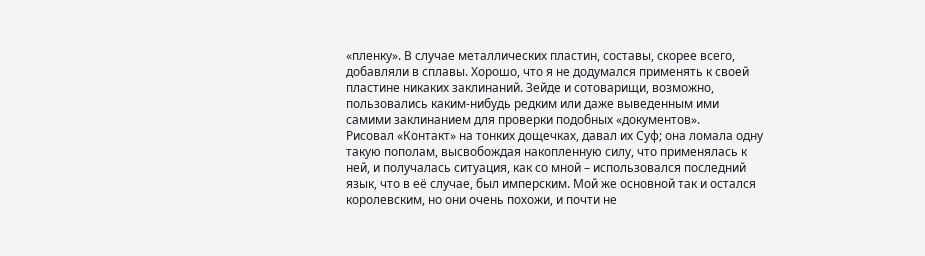«пленку». В случае металлических пластин, составы, скорее всего, добавляли в сплавы. Хорошо, что я не додумался применять к своей пластине никаких заклинаний. Зейде и сотоварищи, возможно, пользовались каким-нибудь редким или даже выведенным ими самими заклинанием для проверки подобных «документов».
Рисовал «Контакт» на тонких дощечках, давал их Суф; она ломала одну такую пополам, высвобождая накопленную силу, что применялась к ней, и получалась ситуация, как со мной – использовался последний язык, что в её случае, был имперским. Мой же основной так и остался королевским, но они очень похожи, и почти не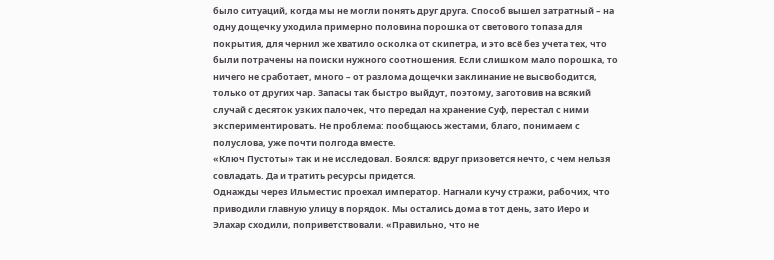было ситуаций, когда мы не могли понять друг друга. Способ вышел затратный – на одну дощечку уходила примерно половина порошка от светового топаза для покрытия, для чернил же хватило осколка от скипетра, и это всё без учета тех, что были потрачены на поиски нужного соотношения. Если слишком мало порошка, то ничего не сработает, много – от разлома дощечки заклинание не высвободится, только от других чар. Запасы так быстро выйдут, поэтому, заготовив на всякий случай с десяток узких палочек, что передал на хранение Суф, перестал с ними экспериментировать. Не проблема: пообщаюсь жестами, благо, понимаем с полуслова, уже почти полгода вместе.
«Ключ Пустоты» так и не исследовал. Боялся: вдруг призовется нечто, с чем нельзя совладать. Да и тратить ресурсы придется.
Однажды через Ильместис проехал император. Нагнали кучу стражи, рабочих, что приводили главную улицу в порядок. Мы остались дома в тот день, зато Иеро и Элахар сходили, поприветствовали. «Правильно, что не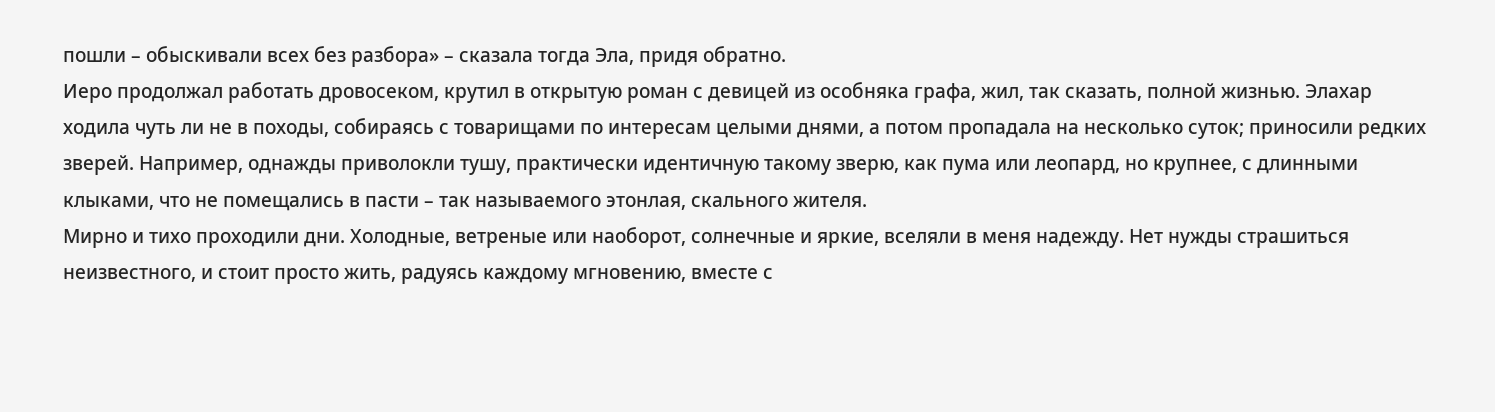пошли – обыскивали всех без разбора» – сказала тогда Эла, придя обратно.
Иеро продолжал работать дровосеком, крутил в открытую роман с девицей из особняка графа, жил, так сказать, полной жизнью. Элахар ходила чуть ли не в походы, собираясь с товарищами по интересам целыми днями, а потом пропадала на несколько суток; приносили редких зверей. Например, однажды приволокли тушу, практически идентичную такому зверю, как пума или леопард, но крупнее, с длинными клыками, что не помещались в пасти – так называемого этонлая, скального жителя.
Мирно и тихо проходили дни. Холодные, ветреные или наоборот, солнечные и яркие, вселяли в меня надежду. Нет нужды страшиться неизвестного, и стоит просто жить, радуясь каждому мгновению, вместе с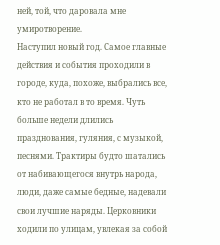ней, той, что даровала мне умиротворение.
Наступил новый год. Самое главные действия и события проходили в городе, куда, похоже, выбрались все, кто не работал в то время. Чуть больше недели длились празднования, гуляния, с музыкой, песнями. Трактиры будто шатались от набивающегося внутрь народа, люди, даже самые бедные, надевали свои лучшие наряды. Церковники ходили по улицам, увлекая за собой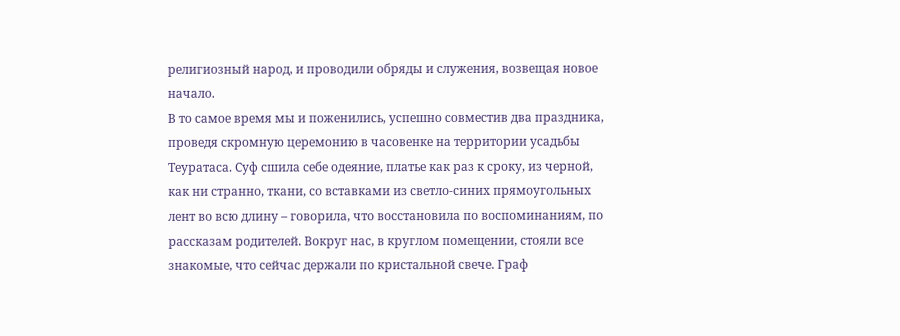религиозный народ, и проводили обряды и служения, возвещая новое начало.
В то самое время мы и поженились, успешно совместив два праздника, проведя скромную церемонию в часовенке на территории усадьбы Теуратаса. Суф сшила себе одеяние, платье как раз к сроку, из черной, как ни странно, ткани, со вставками из светло-синих прямоугольных лент во всю длину – говорила, что восстановила по воспоминаниям, по рассказам родителей. Вокруг нас, в круглом помещении, стояли все знакомые, что сейчас держали по кристальной свече. Граф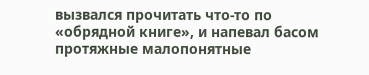вызвался прочитать что-то по «обрядной книге», и напевал басом протяжные малопонятные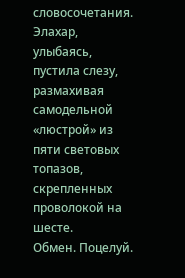словосочетания. Элахар, улыбаясь, пустила слезу, размахивая самодельной «люстрой» из пяти световых топазов, скрепленных проволокой на шесте.
Обмен. Поцелуй.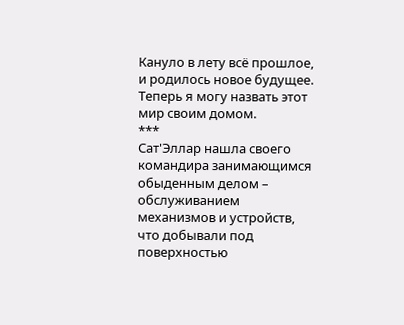Кануло в лету всё прошлое, и родилось новое будущее. Теперь я могу назвать этот мир своим домом.
***
Сат'Эллар нашла своего командира занимающимся обыденным делом – обслуживанием механизмов и устройств, что добывали под поверхностью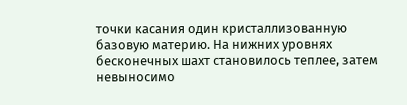точки касания один кристаллизованную базовую материю. На нижних уровнях бесконечных шахт становилось теплее, затем невыносимо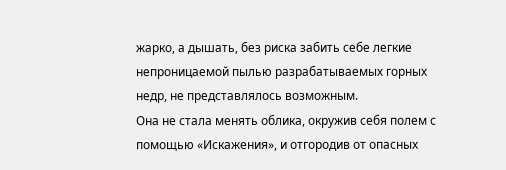жарко, а дышать, без риска забить себе легкие непроницаемой пылью разрабатываемых горных недр, не представлялось возможным.
Она не стала менять облика, окружив себя полем с помощью «Искажения», и отгородив от опасных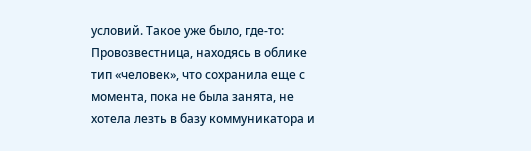условий. Такое уже было, где-то: Провозвестница, находясь в облике тип «человек», что сохранила еще с момента, пока не была занята, не хотела лезть в базу коммуникатора и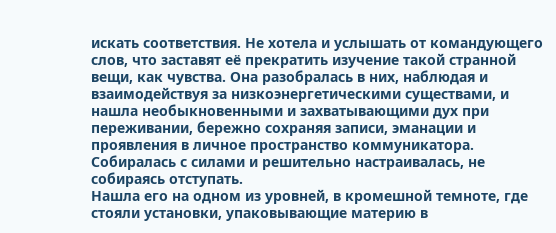искать соответствия. Не хотела и услышать от командующего слов, что заставят её прекратить изучение такой странной вещи, как чувства. Она разобралась в них, наблюдая и взаимодействуя за низкоэнергетическими существами, и нашла необыкновенными и захватывающими дух при переживании, бережно сохраняя записи, эманации и проявления в личное пространство коммуникатора. Собиралась с силами и решительно настраивалась, не собираясь отступать.
Нашла его на одном из уровней, в кромешной темноте, где стояли установки, упаковывающие материю в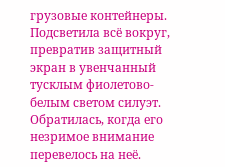грузовые контейнеры. Подсветила всё вокруг, превратив защитный экран в увенчанный тусклым фиолетово-белым светом силуэт. Обратилась, когда его незримое внимание перевелось на неё.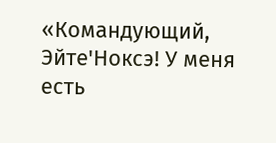«Командующий, Эйте'Ноксэ! У меня есть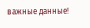важные данные!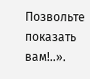Позвольте показать вам!..».